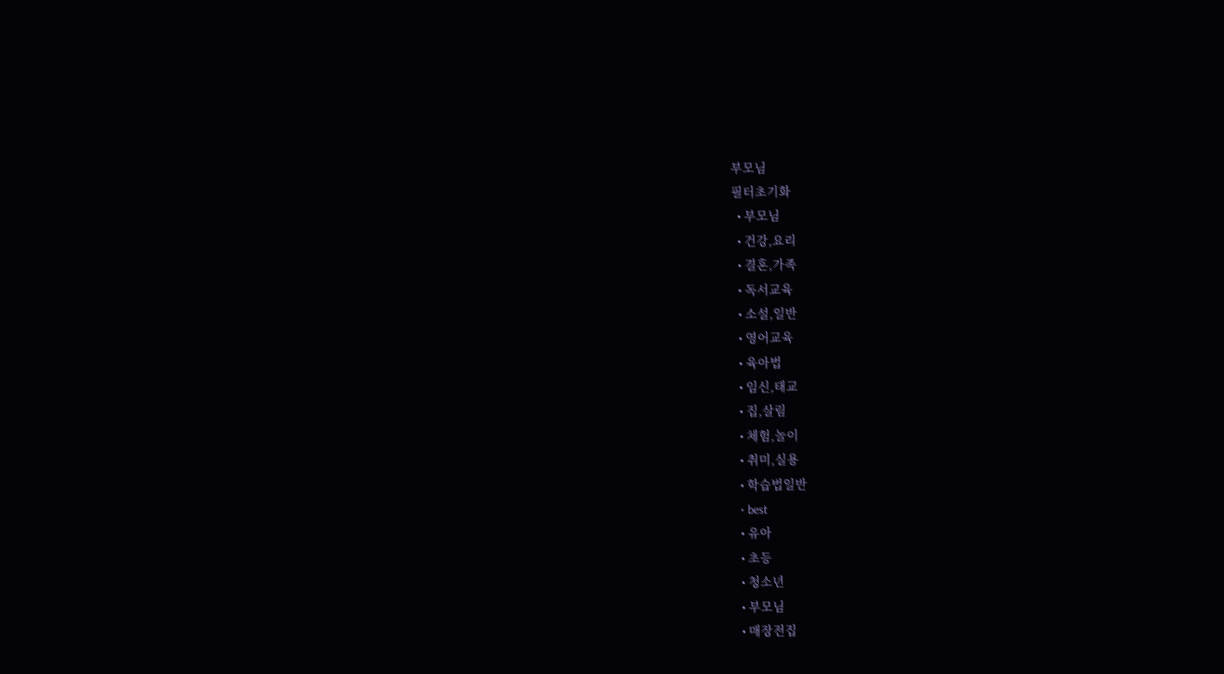부모님
필터초기화
  • 부모님
  • 건강,요리
  • 결혼,가족
  • 독서교육
  • 소설,일반
  • 영어교육
  • 육아법
  • 임신,태교
  • 집,살림
  • 체험,놀이
  • 취미,실용
  • 학습법일반
  • best
  • 유아
  • 초등
  • 청소년
  • 부모님
  • 매장전집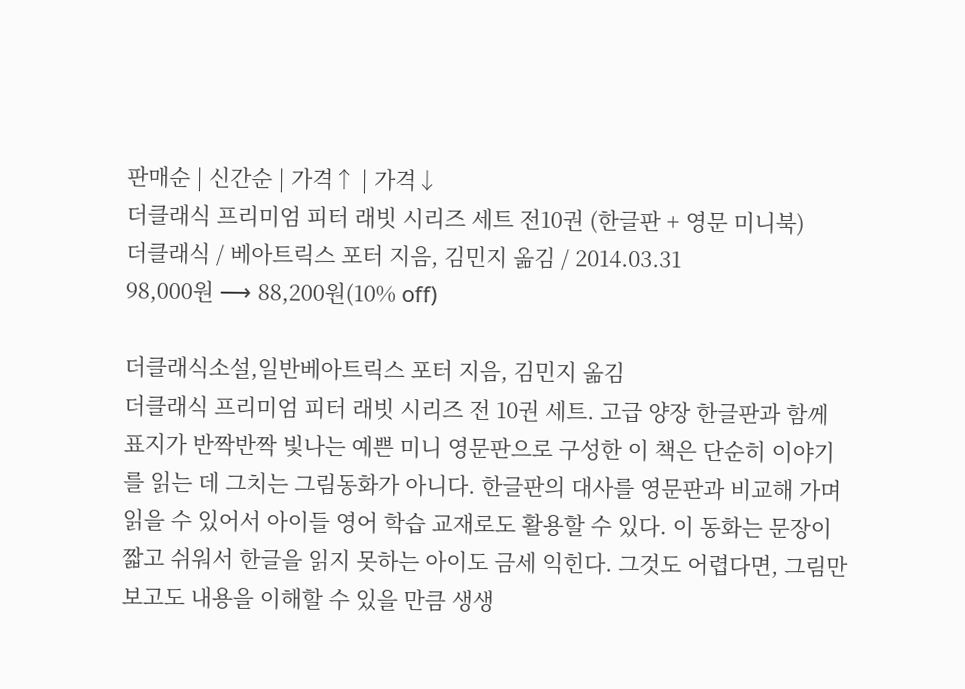판매순 | 신간순 | 가격↑ | 가격↓
더클래식 프리미엄 피터 래빗 시리즈 세트 전10권 (한글판 + 영문 미니북)
더클래식 / 베아트릭스 포터 지음, 김민지 옮김 / 2014.03.31
98,000원 ⟶ 88,200원(10% off)

더클래식소설,일반베아트릭스 포터 지음, 김민지 옮김
더클래식 프리미엄 피터 래빗 시리즈 전 10권 세트. 고급 양장 한글판과 함께 표지가 반짝반짝 빛나는 예쁜 미니 영문판으로 구성한 이 책은 단순히 이야기를 읽는 데 그치는 그림동화가 아니다. 한글판의 대사를 영문판과 비교해 가며 읽을 수 있어서 아이들 영어 학습 교재로도 활용할 수 있다. 이 동화는 문장이 짧고 쉬워서 한글을 읽지 못하는 아이도 금세 익힌다. 그것도 어렵다면, 그림만 보고도 내용을 이해할 수 있을 만큼 생생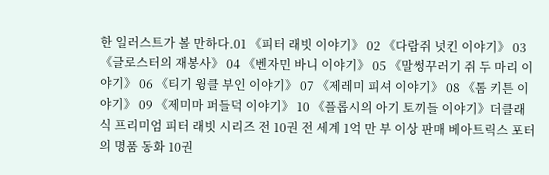한 일러스트가 볼 만하다.01 《피터 래빗 이야기》 02 《다람쥐 넛킨 이야기》 03 《글로스터의 재봉사》 04 《벤자민 바니 이야기》 05 《말썽꾸러기 쥐 두 마리 이야기》 06 《티기 윙클 부인 이야기》 07 《제레미 피셔 이야기》 08 《톰 키튼 이야기》 09 《제미마 퍼들덕 이야기》 10 《플롭시의 아기 토끼들 이야기》더클래식 프리미엄 피터 래빗 시리즈 전 10권 전 세계 1억 만 부 이상 판매 베아트릭스 포터의 명품 동화 10권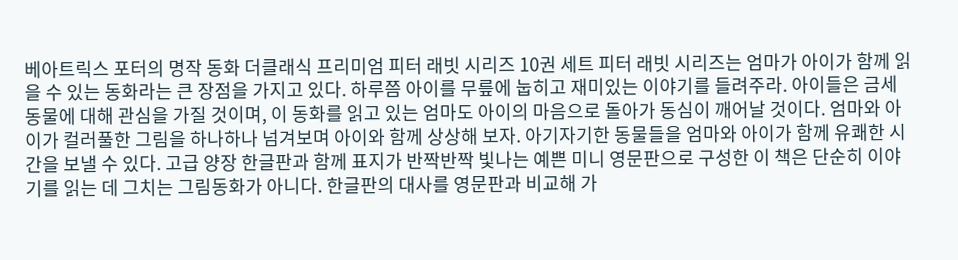베아트릭스 포터의 명작 동화 더클래식 프리미엄 피터 래빗 시리즈 10권 세트 피터 래빗 시리즈는 엄마가 아이가 함께 읽을 수 있는 동화라는 큰 장점을 가지고 있다. 하루쯤 아이를 무릎에 눕히고 재미있는 이야기를 들려주라. 아이들은 금세 동물에 대해 관심을 가질 것이며, 이 동화를 읽고 있는 엄마도 아이의 마음으로 돌아가 동심이 깨어날 것이다. 엄마와 아이가 컬러풀한 그림을 하나하나 넘겨보며 아이와 함께 상상해 보자. 아기자기한 동물들을 엄마와 아이가 함께 유쾌한 시간을 보낼 수 있다. 고급 양장 한글판과 함께 표지가 반짝반짝 빛나는 예쁜 미니 영문판으로 구성한 이 책은 단순히 이야기를 읽는 데 그치는 그림동화가 아니다. 한글판의 대사를 영문판과 비교해 가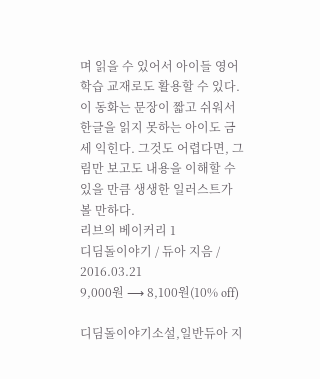며 읽을 수 있어서 아이들 영어 학습 교재로도 활용할 수 있다. 이 동화는 문장이 짧고 쉬워서 한글을 읽지 못하는 아이도 금세 익힌다. 그것도 어렵다면, 그림만 보고도 내용을 이해할 수 있을 만큼 생생한 일러스트가 볼 만하다.
리브의 베이커리 1
디딤돌이야기 / 듀아 지음 / 2016.03.21
9,000원 ⟶ 8,100원(10% off)

디딤돌이야기소설,일반듀아 지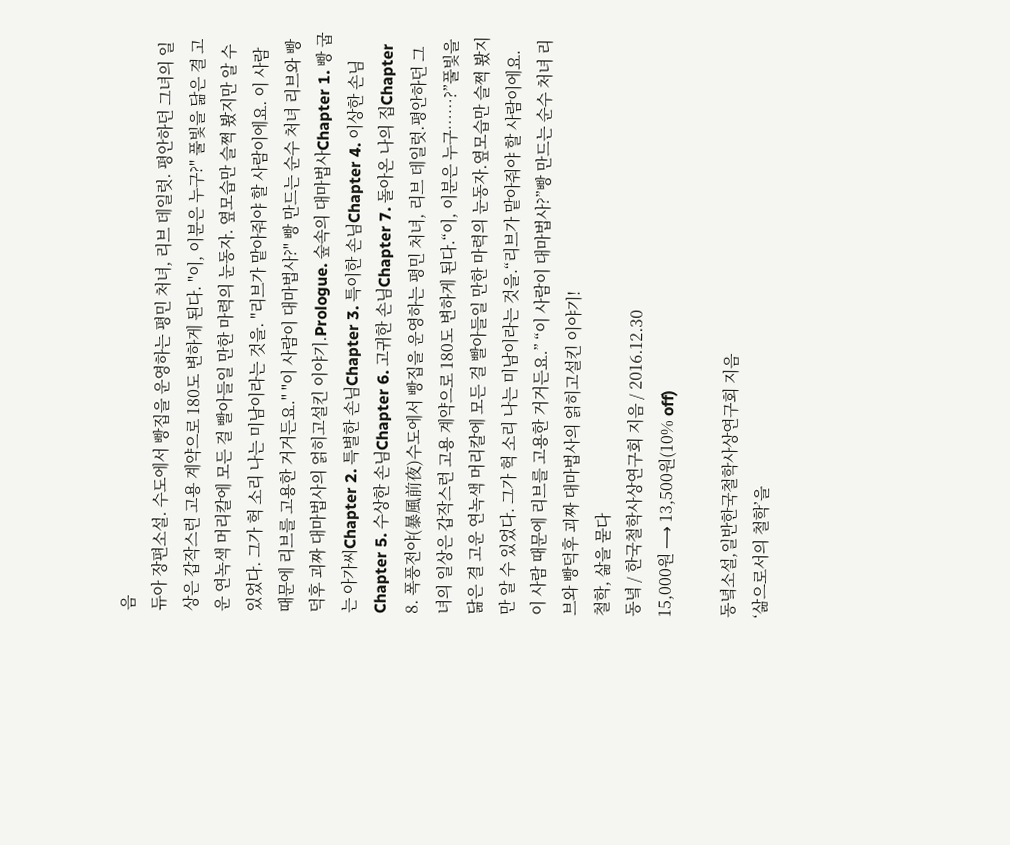음
듀아 장편소설. 수도에서 빵집을 운영하는 평민 처녀, 리브 데일럿. 평안하던 그녀의 일상은 갑작스런 고용 계약으로 180도 변하게 된다. "이, 이분은 누구?" 풀빛을 닮은 결 고운 연녹색 머리칼에 모든 걸 빨아들일 만한 마력의 눈동자. 옆모습만 슬쩍 봤지만 알 수 있었다. 그가 헉 소리 나는 미남이라는 것을. "리브가 맡아줘야 할 사람이에요. 이 사람 때문에 리브를 고용한 거거든요." "이 사람이 대마법사?" 빵 만드는 순수 처녀 리브와 빵덕후 괴짜 대마법사의 얽히고설킨 이야기.Prologue. 숲속의 대마법사Chapter 1. 빵 굽는 아가씨Chapter 2. 특별한 손님Chapter 3. 특이한 손님Chapter 4. 이상한 손님Chapter 5. 수상한 손님Chapter 6. 고귀한 손님Chapter 7. 돌아온 나의 집Chapter 8. 폭풍전야(暴風前夜)수도에서 빵집을 운영하는 평민 처녀, 리브 데일럿.평안하던 그녀의 일상은 갑작스런 고용 계약으로 180도 변하게 된다.“이, 이분은 누구……?”풀빛을 닮은 결 고운 연녹색 머리칼에 모든 걸 빨아들일 만한 마력의 눈동자.옆모습만 슬쩍 봤지만 알 수 있었다. 그가 헉 소리 나는 미남이라는 것을.“리브가 맡아줘야 할 사람이에요. 이 사람 때문에 리브를 고용한 거거든요.” “이 사람이 대마법사?”빵 만드는 순수 처녀 리브와 빵덕후 괴짜 대마법사의 얽히고설킨 이야기!
철학, 삶을 묻다
동녘 / 한국철학사상연구회 지음 / 2016.12.30
15,000원 ⟶ 13,500원(10% off)

동녘소설,일반한국철학사상연구회 지음
‘삶으로서의 철학’을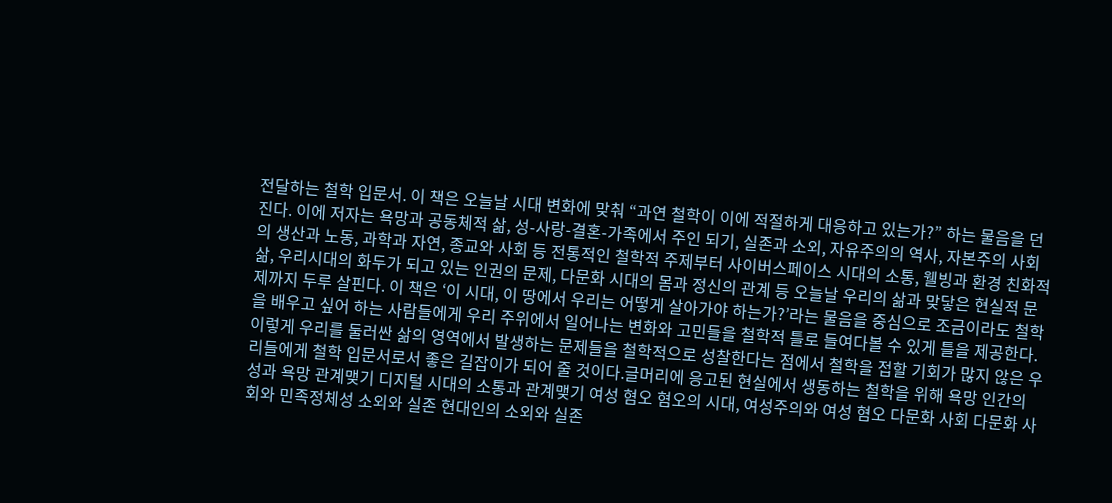전달하는 철학 입문서. 이 책은 오늘날 시대 변화에 맞춰 “과연 철학이 이에 적절하게 대응하고 있는가?” 하는 물음을 던진다. 이에 저자는 욕망과 공동체적 삶, 성-사랑-결혼-가족에서 주인 되기, 실존과 소외, 자유주의의 역사, 자본주의 사회의 생산과 노동, 과학과 자연, 종교와 사회 등 전통적인 철학적 주제부터 사이버스페이스 시대의 소통, 웰빙과 환경 친화적 삶, 우리시대의 화두가 되고 있는 인권의 문제, 다문화 시대의 몸과 정신의 관계 등 오늘날 우리의 삶과 맞닿은 현실적 문제까지 두루 살핀다. 이 책은 ‘이 시대, 이 땅에서 우리는 어떻게 살아가야 하는가?’라는 물음을 중심으로 조금이라도 철학을 배우고 싶어 하는 사람들에게 우리 주위에서 일어나는 변화와 고민들을 철학적 틀로 들여다볼 수 있게 틀을 제공한다. 이렇게 우리를 둘러싼 삶의 영역에서 발생하는 문제들을 철학적으로 성찰한다는 점에서 철학을 접할 기회가 많지 않은 우리들에게 철학 입문서로서 좋은 길잡이가 되어 줄 것이다.글머리에 응고된 현실에서 생동하는 철학을 위해 욕망 인간의 성과 욕망 관계맺기 디지털 시대의 소통과 관계맺기 여성 혐오 혐오의 시대, 여성주의와 여성 혐오 다문화 사회 다문화 사회와 민족정체성 소외와 실존 현대인의 소외와 실존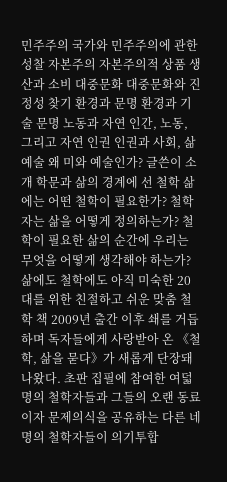민주주의 국가와 민주주의에 관한 성찰 자본주의 자본주의적 상품 생산과 소비 대중문화 대중문화와 진정성 찾기 환경과 문명 환경과 기술 문명 노동과 자연 인간, 노동, 그리고 자연 인권 인권과 사회, 삶 예술 왜 미와 예술인가? 글쓴이 소개 학문과 삶의 경계에 선 철학 삶에는 어떤 철학이 필요한가? 철학자는 삶을 어떻게 정의하는가? 철학이 필요한 삶의 순간에 우리는 무엇을 어떻게 생각해야 하는가? 삶에도 철학에도 아직 미숙한 20대를 위한 친절하고 쉬운 맞춤 철학 책 2009년 출간 이후 쇄를 거듭하며 독자들에게 사랑받아 온 《철학, 삶을 묻다》가 새롭게 단장돼 나왔다. 초판 집필에 참여한 여덟 명의 철학자들과 그들의 오랜 동료이자 문제의식을 공유하는 다른 네 명의 철학자들이 의기투합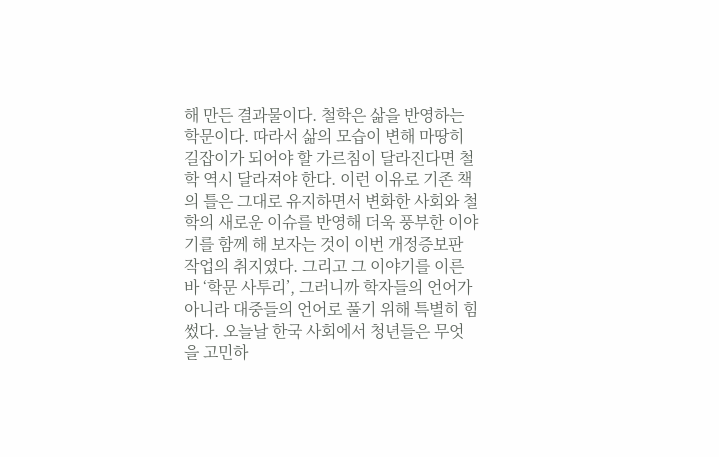해 만든 결과물이다. 철학은 삶을 반영하는 학문이다. 따라서 삶의 모습이 변해 마땅히 길잡이가 되어야 할 가르침이 달라진다면 철학 역시 달라져야 한다. 이런 이유로 기존 책의 틀은 그대로 유지하면서 변화한 사회와 철학의 새로운 이슈를 반영해 더욱 풍부한 이야기를 함께 해 보자는 것이 이번 개정증보판 작업의 취지였다. 그리고 그 이야기를 이른바 ‘학문 사투리’, 그러니까 학자들의 언어가 아니라 대중들의 언어로 풀기 위해 특별히 힘썼다. 오늘날 한국 사회에서 청년들은 무엇을 고민하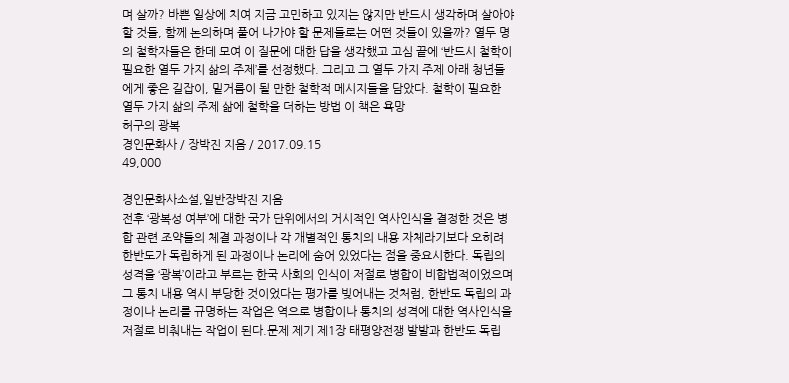며 살까? 바쁜 일상에 치여 지금 고민하고 있지는 않지만 반드시 생각하며 살아야 할 것들, 함께 논의하며 풀어 나가야 할 문제들로는 어떤 것들이 있을까? 열두 명의 철학자들은 한데 모여 이 질문에 대한 답을 생각했고 고심 끝에 ‘반드시 철학이 필요한 열두 가지 삶의 주제’를 선정했다. 그리고 그 열두 가지 주제 아래 청년들에게 좋은 길잡이, 밑거름이 될 만한 철학적 메시지들을 담았다. 철학이 필요한 열두 가지 삶의 주제 삶에 철학을 더하는 방법 이 책은 욕망
허구의 광복
경인문화사 / 장박진 지음 / 2017.09.15
49,000

경인문화사소설,일반장박진 지음
전후 ‘광복성 여부’에 대한 국가 단위에서의 거시적인 역사인식을 결정한 것은 병합 관련 조약들의 체결 과정이나 각 개별적인 통치의 내용 자체라기보다 오히려 한반도가 독립하게 된 과정이나 논리에 숨어 있었다는 점을 중요시한다. 독립의 성격을 ‘광복’이라고 부르는 한국 사회의 인식이 저절로 병합이 비합법적이었으며 그 통치 내용 역시 부당한 것이었다는 평가를 빚어내는 것처럼, 한반도 독립의 과정이나 논리를 규명하는 작업은 역으로 병합이나 통치의 성격에 대한 역사인식을 저절로 비춰내는 작업이 된다.문제 제기 제1장 태평양전쟁 발발과 한반도 독립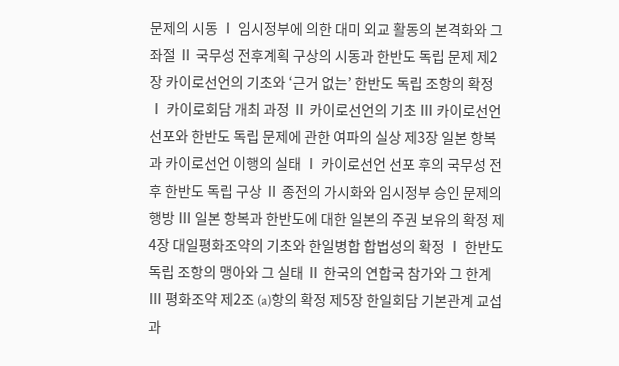문제의 시동 Ⅰ 임시정부에 의한 대미 외교 활동의 본격화와 그 좌절 Ⅱ 국무성 전후계획 구상의 시동과 한반도 독립 문제 제2장 카이로선언의 기초와 ‘근거 없는’ 한반도 독립 조항의 확정 Ⅰ 카이로회담 개최 과정 Ⅱ 카이로선언의 기초 Ⅲ 카이로선언 선포와 한반도 독립 문제에 관한 여파의 실상 제3장 일본 항복과 카이로선언 이행의 실태 Ⅰ 카이로선언 선포 후의 국무성 전후 한반도 독립 구상 Ⅱ 종전의 가시화와 임시정부 승인 문제의 행방 Ⅲ 일본 항복과 한반도에 대한 일본의 주권 보유의 확정 제4장 대일평화조약의 기초와 한일병합 합법성의 확정 Ⅰ 한반도 독립 조항의 맹아와 그 실태 Ⅱ 한국의 연합국 참가와 그 한계 Ⅲ 평화조약 제2조 (a)항의 확정 제5장 한일회담 기본관계 교섭과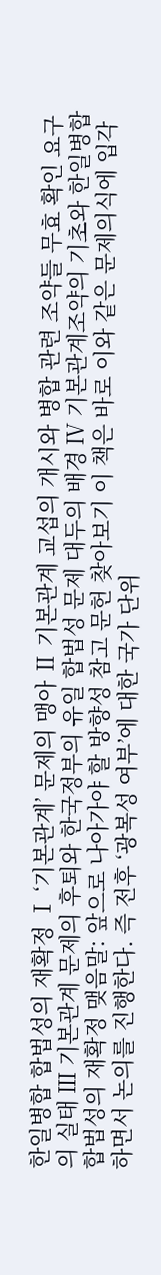한일병합 합법성의 재확정 Ⅰ ‘기본관계’ 문제의 맹아 Ⅱ 기본관계 교섭의 개시와 병합 관련 조약들 무효 확인 요구의 실태 Ⅲ 기본관계 문제의 후퇴와 한국정부의 유일 합법성 문제 대두의 배경 Ⅳ 기본관계조약의 기초와 한일병합 합법성의 재확정 맺음말: 앞으로 나아가야 할 방향성 참고 문헌 찾아보기 이 책은 바로 이와 같은 문제의식에 입각하면서 논의를 진행한다. 즉 전후 ‘광복성 여부’에 대한 국가 단위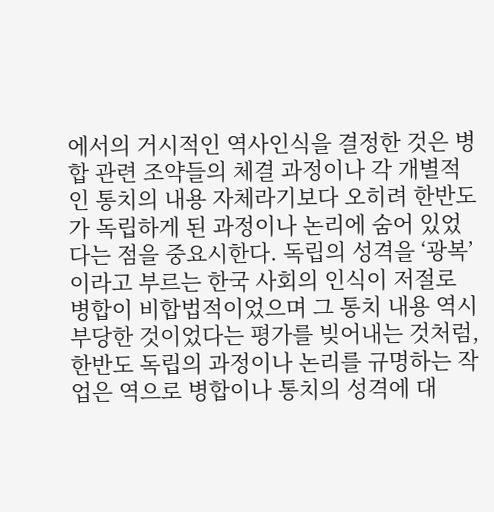에서의 거시적인 역사인식을 결정한 것은 병합 관련 조약들의 체결 과정이나 각 개별적인 통치의 내용 자체라기보다 오히려 한반도가 독립하게 된 과정이나 논리에 숨어 있었다는 점을 중요시한다. 독립의 성격을 ‘광복’이라고 부르는 한국 사회의 인식이 저절로 병합이 비합법적이었으며 그 통치 내용 역시 부당한 것이었다는 평가를 빚어내는 것처럼, 한반도 독립의 과정이나 논리를 규명하는 작업은 역으로 병합이나 통치의 성격에 대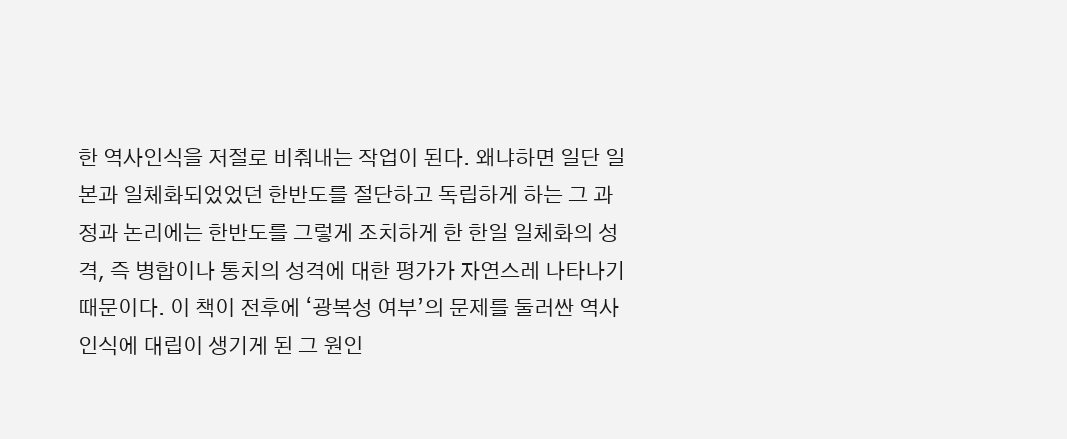한 역사인식을 저절로 비춰내는 작업이 된다. 왜냐하면 일단 일본과 일체화되었었던 한반도를 절단하고 독립하게 하는 그 과정과 논리에는 한반도를 그렇게 조치하게 한 한일 일체화의 성격, 즉 병합이나 통치의 성격에 대한 평가가 자연스레 나타나기 때문이다. 이 책이 전후에 ‘광복성 여부’의 문제를 둘러싼 역사인식에 대립이 생기게 된 그 원인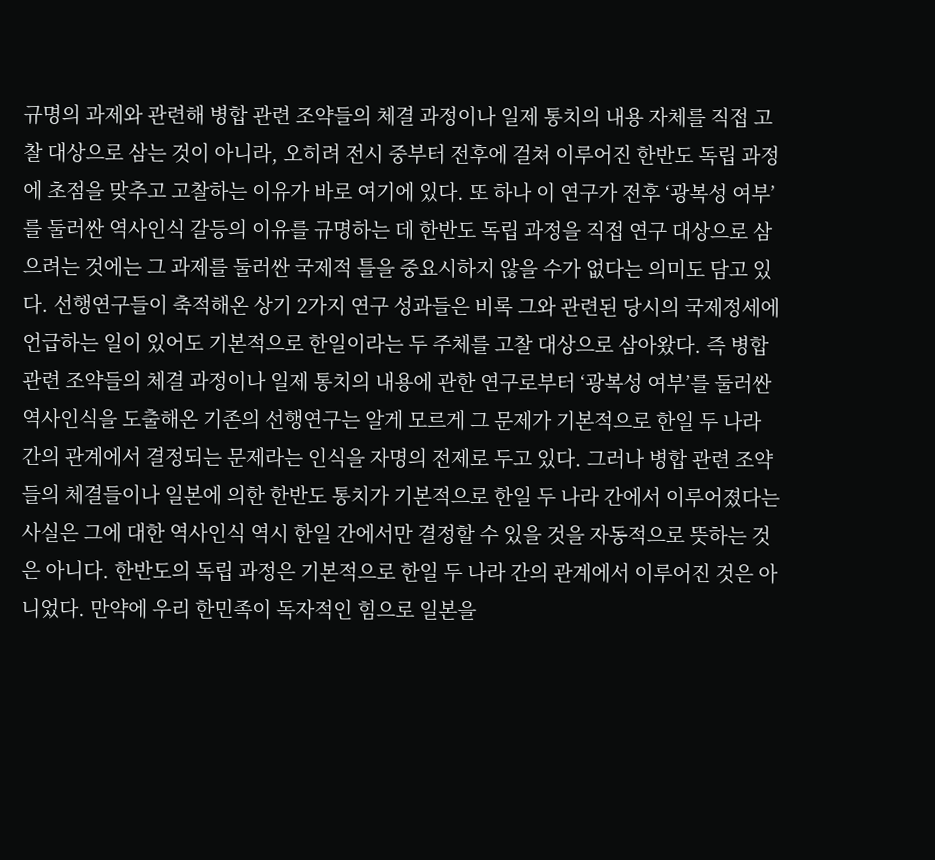규명의 과제와 관련해 병합 관련 조약들의 체결 과정이나 일제 통치의 내용 자체를 직접 고찰 대상으로 삼는 것이 아니라, 오히려 전시 중부터 전후에 걸쳐 이루어진 한반도 독립 과정에 초점을 맞추고 고찰하는 이유가 바로 여기에 있다. 또 하나 이 연구가 전후 ‘광복성 여부’를 둘러싼 역사인식 갈등의 이유를 규명하는 데 한반도 독립 과정을 직접 연구 대상으로 삼으려는 것에는 그 과제를 둘러싼 국제적 틀을 중요시하지 않을 수가 없다는 의미도 담고 있다. 선행연구들이 축적해온 상기 2가지 연구 성과들은 비록 그와 관련된 당시의 국제정세에 언급하는 일이 있어도 기본적으로 한일이라는 두 주체를 고찰 대상으로 삼아왔다. 즉 병합 관련 조약들의 체결 과정이나 일제 통치의 내용에 관한 연구로부터 ‘광복성 여부’를 둘러싼 역사인식을 도출해온 기존의 선행연구는 알게 모르게 그 문제가 기본적으로 한일 두 나라 간의 관계에서 결정되는 문제라는 인식을 자명의 전제로 두고 있다. 그러나 병합 관련 조약들의 체결들이나 일본에 의한 한반도 통치가 기본적으로 한일 두 나라 간에서 이루어졌다는 사실은 그에 대한 역사인식 역시 한일 간에서만 결정할 수 있을 것을 자동적으로 뜻하는 것은 아니다. 한반도의 독립 과정은 기본적으로 한일 두 나라 간의 관계에서 이루어진 것은 아니었다. 만약에 우리 한민족이 독자적인 힘으로 일본을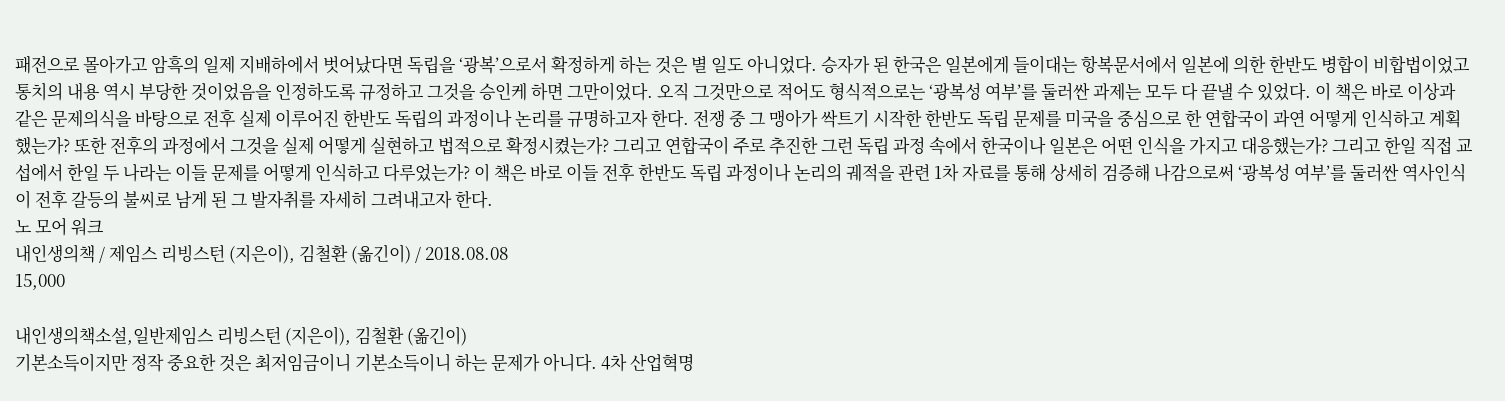패전으로 몰아가고 암흑의 일제 지배하에서 벗어났다면 독립을 ‘광복’으로서 확정하게 하는 것은 별 일도 아니었다. 승자가 된 한국은 일본에게 들이대는 항복문서에서 일본에 의한 한반도 병합이 비합법이었고 통치의 내용 역시 부당한 것이었음을 인정하도록 규정하고 그것을 승인케 하면 그만이었다. 오직 그것만으로 적어도 형식적으로는 ‘광복성 여부’를 둘러싼 과제는 모두 다 끝낼 수 있었다. 이 책은 바로 이상과 같은 문제의식을 바탕으로 전후 실제 이루어진 한반도 독립의 과정이나 논리를 규명하고자 한다. 전쟁 중 그 맹아가 싹트기 시작한 한반도 독립 문제를 미국을 중심으로 한 연합국이 과연 어떻게 인식하고 계획했는가? 또한 전후의 과정에서 그것을 실제 어떻게 실현하고 법적으로 확정시켰는가? 그리고 연합국이 주로 추진한 그런 독립 과정 속에서 한국이나 일본은 어떤 인식을 가지고 대응했는가? 그리고 한일 직접 교섭에서 한일 두 나라는 이들 문제를 어떻게 인식하고 다루었는가? 이 책은 바로 이들 전후 한반도 독립 과정이나 논리의 궤적을 관련 1차 자료를 통해 상세히 검증해 나감으로써 ‘광복성 여부’를 둘러싼 역사인식이 전후 갈등의 불씨로 남게 된 그 발자취를 자세히 그려내고자 한다.
노 모어 워크
내인생의책 / 제임스 리빙스턴 (지은이), 김철환 (옮긴이) / 2018.08.08
15,000

내인생의책소설,일반제임스 리빙스턴 (지은이), 김철환 (옮긴이)
기본소득이지만 정작 중요한 것은 최저임금이니 기본소득이니 하는 문제가 아니다. 4차 산업혁명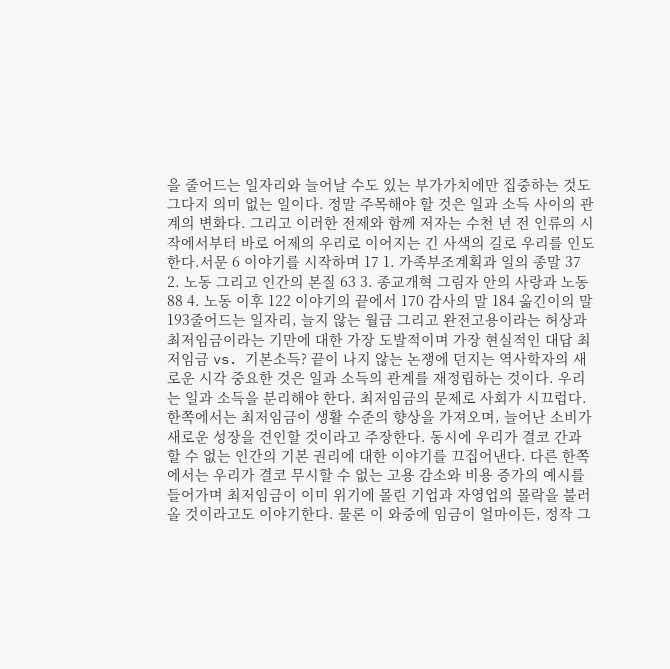을 줄어드는 일자리와 늘어날 수도 있는 부가가치에만 집중하는 것도 그다지 의미 없는 일이다. 정말 주목해야 할 것은 일과 소득 사이의 관계의 변화다. 그리고 이러한 전제와 함께 저자는 수천 년 전 인류의 시작에서부터 바로 어제의 우리로 이어지는 긴 사색의 길로 우리를 인도한다.서문 6 이야기를 시작하며 17 1. 가족부조계획과 일의 종말 37 2. 노동 그리고 인간의 본질 63 3. 종교개혁 그림자 안의 사랑과 노동 88 4. 노동 이후 122 이야기의 끝에서 170 감사의 말 184 옮긴이의 말 193줄어드는 일자리, 늘지 않는 월급 그리고 완전고용이라는 허상과 최저임금이라는 기만에 대한 가장 도발적이며 가장 현실적인 대답 최저임금 vs. 기본소득? 끝이 나지 않는 논쟁에 던지는 역사학자의 새로운 시각 중요한 것은 일과 소득의 관계를 재정립하는 것이다. 우리는 일과 소득을 분리해야 한다. 최저임금의 문제로 사회가 시끄럽다. 한쪽에서는 최저임금이 생활 수준의 향상을 가져오며, 늘어난 소비가 새로운 성장을 견인할 것이라고 주장한다. 동시에 우리가 결코 간과할 수 없는 인간의 기본 권리에 대한 이야기를 끄집어낸다. 다른 한쪽에서는 우리가 결코 무시할 수 없는 고용 감소와 비용 증가의 예시를 들어가며 최저임금이 이미 위기에 몰린 기업과 자영업의 몰락을 불러올 것이라고도 이야기한다. 물론 이 와중에 임금이 얼마이든, 정작 그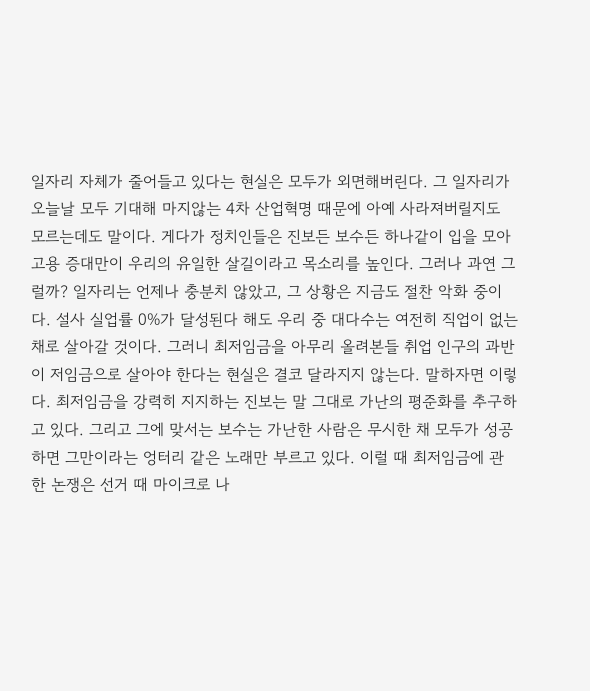일자리 자체가 줄어들고 있다는 현실은 모두가 외면해버린다. 그 일자리가 오늘날 모두 기대해 마지않는 4차 산업혁명 때문에 아예 사라져버릴지도 모르는데도 말이다. 게다가 정치인들은 진보든 보수든 하나같이 입을 모아 고용 증대만이 우리의 유일한 살길이라고 목소리를 높인다. 그러나 과연 그럴까? 일자리는 언제나 충분치 않았고, 그 상황은 지금도 절찬 악화 중이다. 설사 실업률 0%가 달성된다 해도 우리 중 대다수는 여전히 직업이 없는 채로 살아갈 것이다. 그러니 최저임금을 아무리 올려본들 취업 인구의 과반이 저임금으로 살아야 한다는 현실은 결코 달라지지 않는다. 말하자면 이렇다. 최저임금을 강력히 지지하는 진보는 말 그대로 가난의 평준화를 추구하고 있다. 그리고 그에 맞서는 보수는 가난한 사람은 무시한 채 모두가 성공하면 그만이라는 엉터리 같은 노래만 부르고 있다. 이럴 때 최저임금에 관한 논쟁은 선거 때 마이크로 나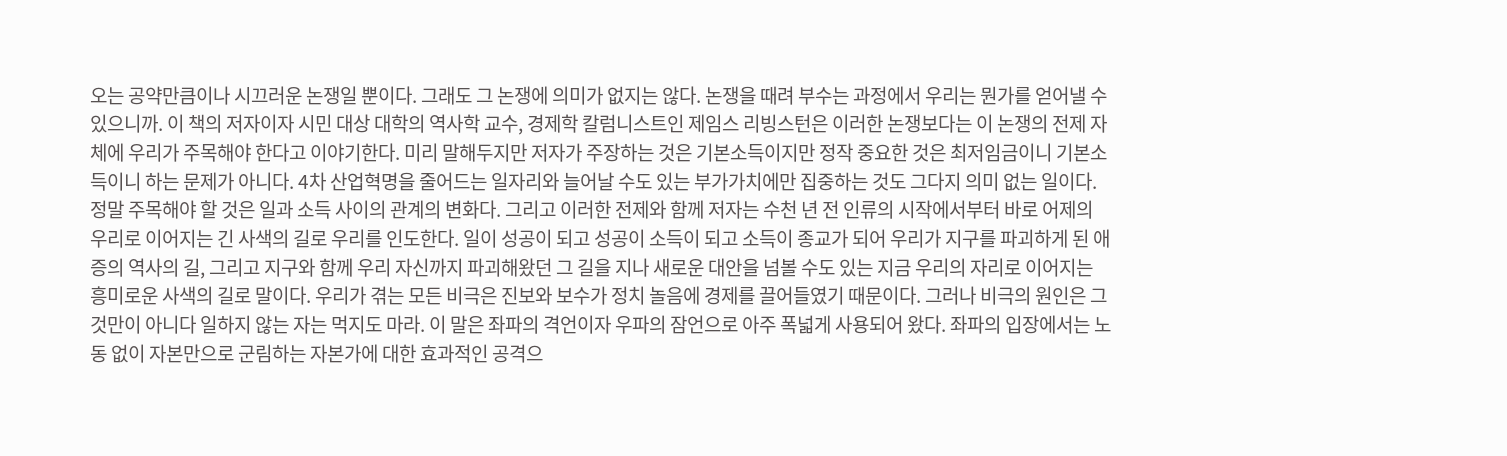오는 공약만큼이나 시끄러운 논쟁일 뿐이다. 그래도 그 논쟁에 의미가 없지는 않다. 논쟁을 때려 부수는 과정에서 우리는 뭔가를 얻어낼 수 있으니까. 이 책의 저자이자 시민 대상 대학의 역사학 교수, 경제학 칼럼니스트인 제임스 리빙스턴은 이러한 논쟁보다는 이 논쟁의 전제 자체에 우리가 주목해야 한다고 이야기한다. 미리 말해두지만 저자가 주장하는 것은 기본소득이지만 정작 중요한 것은 최저임금이니 기본소득이니 하는 문제가 아니다. 4차 산업혁명을 줄어드는 일자리와 늘어날 수도 있는 부가가치에만 집중하는 것도 그다지 의미 없는 일이다. 정말 주목해야 할 것은 일과 소득 사이의 관계의 변화다. 그리고 이러한 전제와 함께 저자는 수천 년 전 인류의 시작에서부터 바로 어제의 우리로 이어지는 긴 사색의 길로 우리를 인도한다. 일이 성공이 되고 성공이 소득이 되고 소득이 종교가 되어 우리가 지구를 파괴하게 된 애증의 역사의 길, 그리고 지구와 함께 우리 자신까지 파괴해왔던 그 길을 지나 새로운 대안을 넘볼 수도 있는 지금 우리의 자리로 이어지는 흥미로운 사색의 길로 말이다. 우리가 겪는 모든 비극은 진보와 보수가 정치 놀음에 경제를 끌어들였기 때문이다. 그러나 비극의 원인은 그것만이 아니다 일하지 않는 자는 먹지도 마라. 이 말은 좌파의 격언이자 우파의 잠언으로 아주 폭넓게 사용되어 왔다. 좌파의 입장에서는 노동 없이 자본만으로 군림하는 자본가에 대한 효과적인 공격으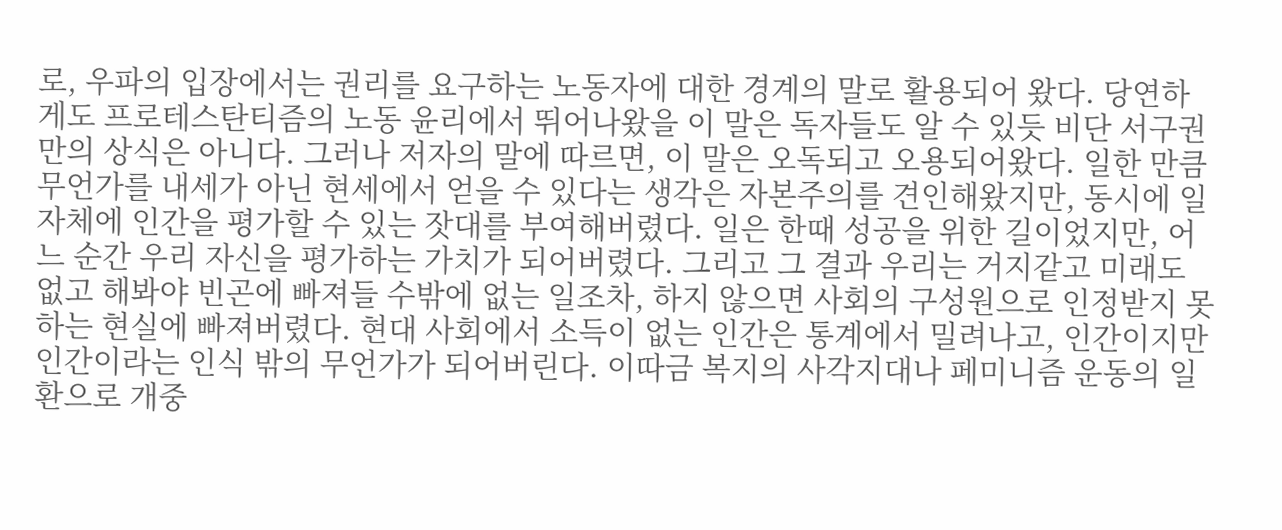로, 우파의 입장에서는 권리를 요구하는 노동자에 대한 경계의 말로 활용되어 왔다. 당연하게도 프로테스탄티즘의 노동 윤리에서 뛰어나왔을 이 말은 독자들도 알 수 있듯 비단 서구권만의 상식은 아니다. 그러나 저자의 말에 따르면, 이 말은 오독되고 오용되어왔다. 일한 만큼 무언가를 내세가 아닌 현세에서 얻을 수 있다는 생각은 자본주의를 견인해왔지만, 동시에 일 자체에 인간을 평가할 수 있는 잣대를 부여해버렸다. 일은 한때 성공을 위한 길이었지만, 어느 순간 우리 자신을 평가하는 가치가 되어버렸다. 그리고 그 결과 우리는 거지같고 미래도 없고 해봐야 빈곤에 빠져들 수밖에 없는 일조차, 하지 않으면 사회의 구성원으로 인정받지 못하는 현실에 빠져버렸다. 현대 사회에서 소득이 없는 인간은 통계에서 밀려나고, 인간이지만 인간이라는 인식 밖의 무언가가 되어버린다. 이따금 복지의 사각지대나 페미니즘 운동의 일환으로 개중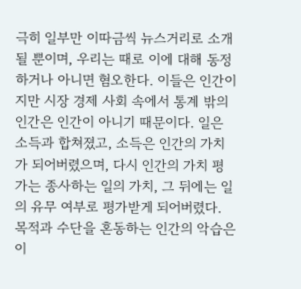극히 일부만 이따금씩 뉴스거리로 소개될 뿐이며, 우리는 때로 이에 대해 동정하거나 아니면 혐오한다. 이들은 인간이지만 시장 경제 사회 속에서 통계 밖의 인간은 인간이 아니기 때문이다. 일은 소득과 합쳐졌고, 소득은 인간의 가치가 되어버렸으며, 다시 인간의 가치 평가는 종사하는 일의 가치, 그 뒤에는 일의 유무 여부로 평가받게 되어버렸다. 목적과 수단을 혼동하는 인간의 악습은 이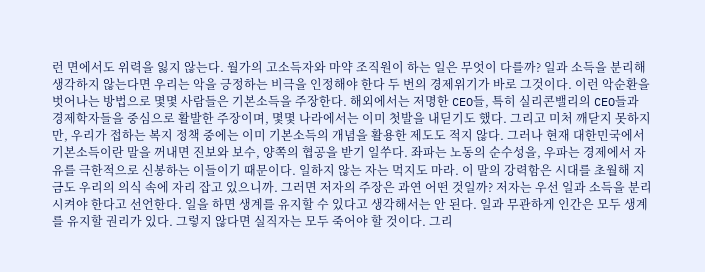런 면에서도 위력을 잃지 않는다. 월가의 고소득자와 마약 조직원이 하는 일은 무엇이 다를까? 일과 소득을 분리해 생각하지 않는다면 우리는 악을 긍정하는 비극을 인정해야 한다 두 번의 경제위기가 바로 그것이다. 이런 악순환을 벗어나는 방법으로 몇몇 사람들은 기본소득을 주장한다. 해외에서는 저명한 CEO들, 특히 실리콘밸리의 CEO들과 경제학자들을 중심으로 활발한 주장이며, 몇몇 나라에서는 이미 첫발을 내딛기도 했다. 그리고 미처 깨닫지 못하지만, 우리가 접하는 복지 정책 중에는 이미 기본소득의 개념을 활용한 제도도 적지 않다. 그러나 현재 대한민국에서 기본소득이란 말을 꺼내면 진보와 보수, 양쪽의 협공을 받기 일쑤다. 좌파는 노동의 순수성을, 우파는 경제에서 자유를 극한적으로 신봉하는 이들이기 때문이다. 일하지 않는 자는 먹지도 마라. 이 말의 강력함은 시대를 초월해 지금도 우리의 의식 속에 자리 잡고 있으니까. 그러면 저자의 주장은 과연 어떤 것일까? 저자는 우선 일과 소득을 분리시켜야 한다고 선언한다. 일을 하면 생계를 유지할 수 있다고 생각해서는 안 된다. 일과 무관하게 인간은 모두 생계를 유지할 권리가 있다. 그렇지 않다면 실직자는 모두 죽어야 할 것이다. 그리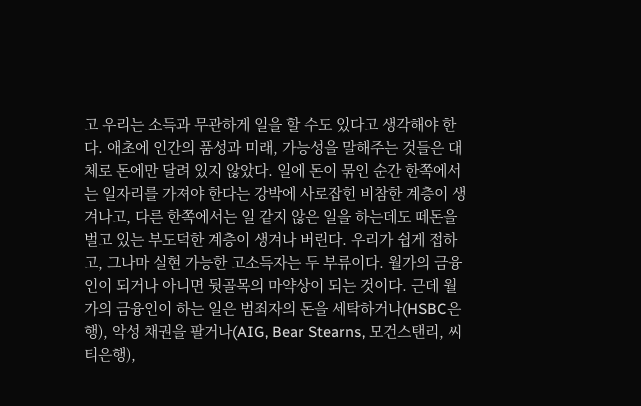고 우리는 소득과 무관하게 일을 할 수도 있다고 생각해야 한다. 애초에 인간의 품성과 미래, 가능성을 말해주는 것들은 대체로 돈에만 달려 있지 않았다. 일에 돈이 묶인 순간 한쪽에서는 일자리를 가져야 한다는 강박에 사로잡힌 비참한 계층이 생겨나고, 다른 한쪽에서는 일 같지 않은 일을 하는데도 떼돈을 벌고 있는 부도덕한 계층이 생겨나 버린다. 우리가 쉽게 접하고, 그나마 실현 가능한 고소득자는 두 부류이다. 월가의 금융인이 되거나 아니면 뒷골목의 마약상이 되는 것이다. 근데 월가의 금융인이 하는 일은 범죄자의 돈을 세탁하거나(HSBC은행), 악성 채권을 팔거나(AIG, Bear Stearns, 모건스탠리, 씨티은행),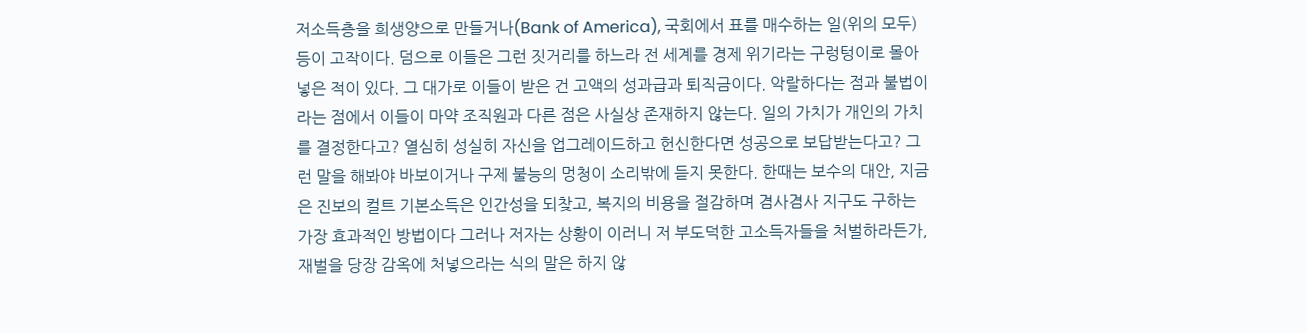저소득층을 희생양으로 만들거나(Bank of America), 국회에서 표를 매수하는 일(위의 모두) 등이 고작이다. 덤으로 이들은 그런 짓거리를 하느라 전 세계를 경제 위기라는 구렁텅이로 몰아넣은 적이 있다. 그 대가로 이들이 받은 건 고액의 성과급과 퇴직금이다. 악랄하다는 점과 불법이라는 점에서 이들이 마약 조직원과 다른 점은 사실상 존재하지 않는다. 일의 가치가 개인의 가치를 결정한다고? 열심히 성실히 자신을 업그레이드하고 헌신한다면 성공으로 보답받는다고? 그런 말을 해봐야 바보이거나 구제 불능의 멍청이 소리밖에 듣지 못한다. 한때는 보수의 대안, 지금은 진보의 컬트 기본소득은 인간성을 되찾고, 복지의 비용을 절감하며 겸사겸사 지구도 구하는 가장 효과적인 방법이다 그러나 저자는 상황이 이러니 저 부도덕한 고소득자들을 처벌하라든가, 재벌을 당장 감옥에 처넣으라는 식의 말은 하지 않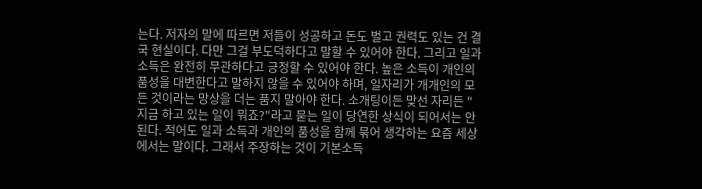는다. 저자의 말에 따르면 저들이 성공하고 돈도 벌고 권력도 있는 건 결국 현실이다. 다만 그걸 부도덕하다고 말할 수 있어야 한다. 그리고 일과 소득은 완전히 무관하다고 긍정할 수 있어야 한다. 높은 소득이 개인의 품성을 대변한다고 말하지 않을 수 있어야 하며, 일자리가 개개인의 모든 것이라는 망상을 더는 품지 말아야 한다. 소개팅이든 맞선 자리든 "지금 하고 있는 일이 뭐죠?"라고 묻는 일이 당연한 상식이 되어서는 안 된다. 적어도 일과 소득과 개인의 품성을 함께 묶어 생각하는 요즘 세상에서는 말이다. 그래서 주장하는 것이 기본소득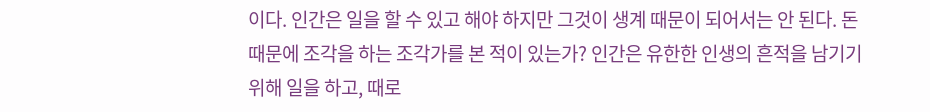이다. 인간은 일을 할 수 있고 해야 하지만 그것이 생계 때문이 되어서는 안 된다. 돈 때문에 조각을 하는 조각가를 본 적이 있는가? 인간은 유한한 인생의 흔적을 남기기 위해 일을 하고, 때로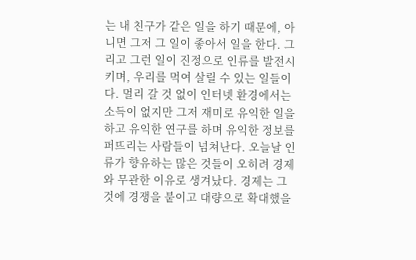는 내 친구가 같은 일을 하기 때문에, 아니면 그저 그 일이 좋아서 일을 한다. 그리고 그런 일이 진정으로 인류를 발전시키며, 우리를 먹여 살릴 수 있는 일들이다. 멀리 갈 것 없이 인터넷 환경에서는 소득이 없지만 그저 재미로 유익한 일을 하고 유익한 연구를 하며 유익한 정보를 퍼뜨리는 사람들이 넘쳐난다. 오늘날 인류가 향유하는 많은 것들이 오히려 경제와 무관한 이유로 생겨났다. 경제는 그것에 경쟁을 붙이고 대량으로 확대했을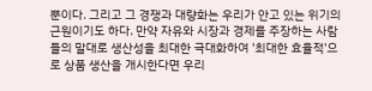뿐이다. 그리고 그 경쟁과 대량화는 우리가 안고 있는 위기의 근원이기도 하다. 만약 자유와 시장과 경제를 주장하는 사람들의 말대로 생산성을 최대한 극대화하여 '최대한 효율적'으로 상품 생산을 개시한다면 우리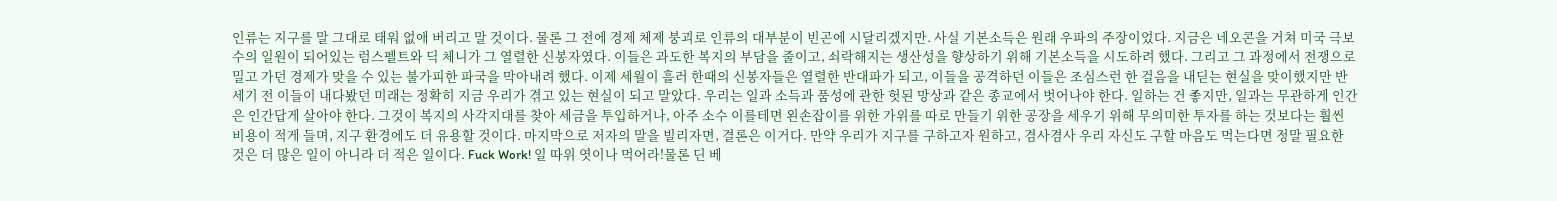인류는 지구를 말 그대로 태워 없애 버리고 말 것이다. 물론 그 전에 경제 체제 붕괴로 인류의 대부분이 빈곤에 시달리겠지만. 사실 기본소득은 원래 우파의 주장이었다. 지금은 네오콘을 거쳐 미국 극보수의 일원이 되어있는 럼스펠트와 딕 체니가 그 열렬한 신봉자였다. 이들은 과도한 복지의 부담을 줄이고, 쇠락해지는 생산성을 향상하기 위해 기본소득을 시도하려 했다. 그리고 그 과정에서 전쟁으로 밀고 가던 경제가 맞을 수 있는 불가피한 파국을 막아내려 했다. 이제 세월이 흘러 한때의 신봉자들은 열렬한 반대파가 되고, 이들을 공격하던 이들은 조심스런 한 걸음을 내딛는 현실을 맞이했지만 반세기 전 이들이 내다봤던 미래는 정확히 지금 우리가 겪고 있는 현실이 되고 말았다. 우리는 일과 소득과 품성에 관한 헛된 망상과 같은 종교에서 벗어나야 한다. 일하는 건 좋지만, 일과는 무관하게 인간은 인간답게 살아야 한다. 그것이 복지의 사각지대를 찾아 세금을 투입하거나, 아주 소수 이를테면 왼손잡이를 위한 가위를 따로 만들기 위한 공장을 세우기 위해 무의미한 투자를 하는 것보다는 훨씬 비용이 적게 들며, 지구 환경에도 더 유용할 것이다. 마지막으로 저자의 말을 빌리자면, 결론은 이거다. 만약 우리가 지구를 구하고자 원하고, 겸사겸사 우리 자신도 구할 마음도 먹는다면 정말 필요한 것은 더 많은 일이 아니라 더 적은 일이다. Fuck Work! 일 따위 엿이나 먹어라!물론 딘 베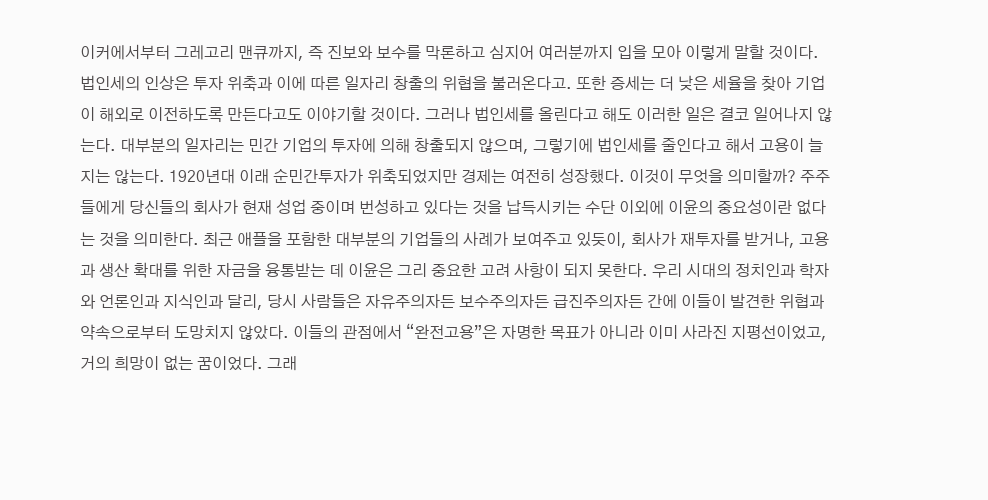이커에서부터 그레고리 맨큐까지, 즉 진보와 보수를 막론하고 심지어 여러분까지 입을 모아 이렇게 말할 것이다. 법인세의 인상은 투자 위축과 이에 따른 일자리 창출의 위협을 불러온다고. 또한 증세는 더 낮은 세율을 찾아 기업이 해외로 이전하도록 만든다고도 이야기할 것이다. 그러나 법인세를 올린다고 해도 이러한 일은 결코 일어나지 않는다. 대부분의 일자리는 민간 기업의 투자에 의해 창출되지 않으며, 그렇기에 법인세를 줄인다고 해서 고용이 늘지는 않는다. 1920년대 이래 순민간투자가 위축되었지만 경제는 여전히 성장했다. 이것이 무엇을 의미할까? 주주들에게 당신들의 회사가 현재 성업 중이며 번성하고 있다는 것을 납득시키는 수단 이외에 이윤의 중요성이란 없다는 것을 의미한다. 최근 애플을 포함한 대부분의 기업들의 사례가 보여주고 있듯이, 회사가 재투자를 받거나, 고용과 생산 확대를 위한 자금을 융통받는 데 이윤은 그리 중요한 고려 사항이 되지 못한다. 우리 시대의 정치인과 학자와 언론인과 지식인과 달리, 당시 사람들은 자유주의자든 보수주의자든 급진주의자든 간에 이들이 발견한 위협과 약속으로부터 도망치지 않았다. 이들의 관점에서 “완전고용”은 자명한 목표가 아니라 이미 사라진 지평선이었고, 거의 희망이 없는 꿈이었다. 그래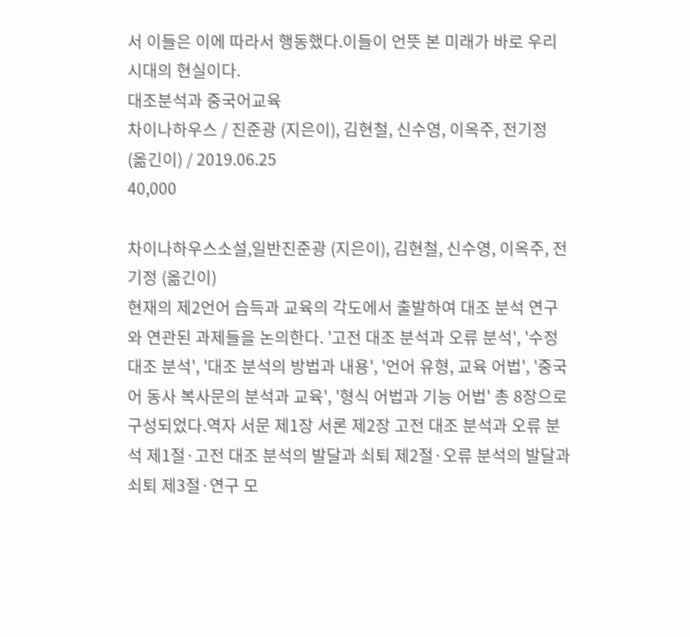서 이들은 이에 따라서 행동했다.이들이 언뜻 본 미래가 바로 우리 시대의 현실이다.
대조분석과 중국어교육
차이나하우스 / 진준광 (지은이), 김현철, 신수영, 이옥주, 전기정 (옮긴이) / 2019.06.25
40,000

차이나하우스소설,일반진준광 (지은이), 김현철, 신수영, 이옥주, 전기정 (옮긴이)
현재의 제2언어 습득과 교육의 각도에서 출발하여 대조 분석 연구와 연관된 과제들을 논의한다. '고전 대조 분석과 오류 분석', '수정 대조 분석', '대조 분석의 방법과 내용', '언어 유형, 교육 어법', '중국어 동사 복사문의 분석과 교육', '형식 어법과 기능 어법' 총 8장으로 구성되었다.역자 서문 제1장 서론 제2장 고전 대조 분석과 오류 분석 제1절·고전 대조 분석의 발달과 쇠퇴 제2절·오류 분석의 발달과 쇠퇴 제3절·연구 모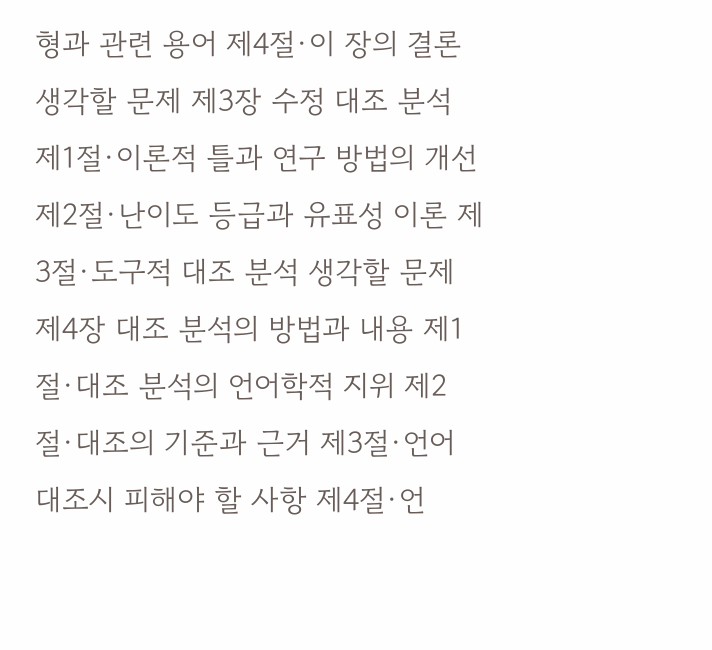형과 관련 용어 제4절·이 장의 결론 생각할 문제 제3장 수정 대조 분석 제1절·이론적 틀과 연구 방법의 개선 제2절·난이도 등급과 유표성 이론 제3절·도구적 대조 분석 생각할 문제 제4장 대조 분석의 방법과 내용 제1절·대조 분석의 언어학적 지위 제2절·대조의 기준과 근거 제3절·언어 대조시 피해야 할 사항 제4절·언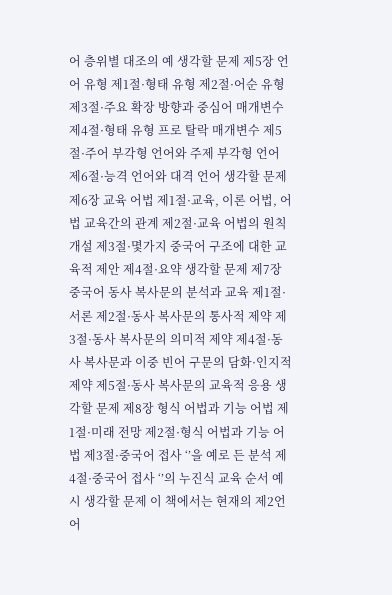어 층위별 대조의 예 생각할 문제 제5장 언어 유형 제1절·형태 유형 제2절·어순 유형 제3절·주요 확장 방향과 중심어 매개변수 제4절·형태 유형 프로 탈락 매개변수 제5절·주어 부각형 언어와 주제 부각형 언어 제6절·능격 언어와 대격 언어 생각할 문제 제6장 교육 어법 제1절·교육, 이론 어법, 어법 교육간의 관계 제2절·교육 어법의 원칙 개설 제3절·몇가지 중국어 구조에 대한 교육적 제안 제4절·요약 생각할 문제 제7장 중국어 동사 복사문의 분석과 교육 제1절·서론 제2절·동사 복사문의 통사적 제약 제3절·동사 복사문의 의미적 제약 제4절·동사 복사문과 이중 빈어 구문의 담화·인지적 제약 제5절·동사 복사문의 교육적 응용 생각할 문제 제8장 형식 어법과 기능 어법 제1절·미래 전망 제2절·형식 어법과 기능 어법 제3절·중국어 접사 ‘’을 예로 든 분석 제4절·중국어 접사 ‘’의 누진식 교육 순서 예시 생각할 문제 이 책에서는 현재의 제2언어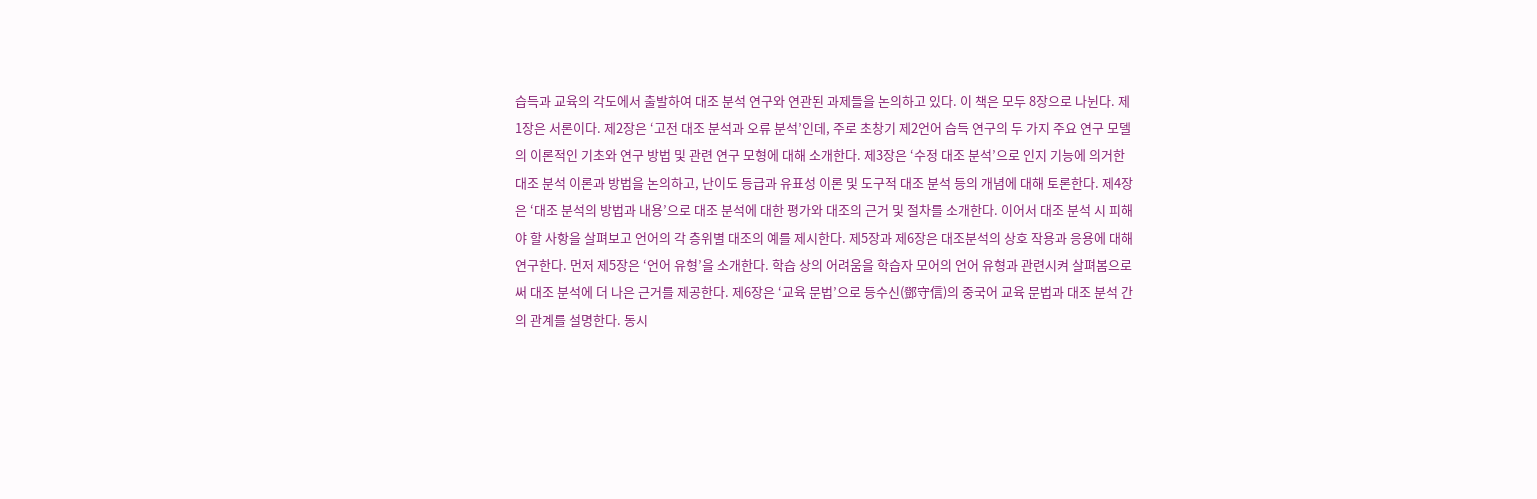습득과 교육의 각도에서 출발하여 대조 분석 연구와 연관된 과제들을 논의하고 있다. 이 책은 모두 8장으로 나뉜다. 제1장은 서론이다. 제2장은 ‘고전 대조 분석과 오류 분석’인데, 주로 초창기 제2언어 습득 연구의 두 가지 주요 연구 모델의 이론적인 기초와 연구 방법 및 관련 연구 모형에 대해 소개한다. 제3장은 ‘수정 대조 분석’으로 인지 기능에 의거한 대조 분석 이론과 방법을 논의하고, 난이도 등급과 유표성 이론 및 도구적 대조 분석 등의 개념에 대해 토론한다. 제4장은 ‘대조 분석의 방법과 내용’으로 대조 분석에 대한 평가와 대조의 근거 및 절차를 소개한다. 이어서 대조 분석 시 피해야 할 사항을 살펴보고 언어의 각 층위별 대조의 예를 제시한다. 제5장과 제6장은 대조분석의 상호 작용과 응용에 대해 연구한다. 먼저 제5장은 ‘언어 유형’을 소개한다. 학습 상의 어려움을 학습자 모어의 언어 유형과 관련시켜 살펴봄으로써 대조 분석에 더 나은 근거를 제공한다. 제6장은 ‘교육 문법’으로 등수신(鄧守信)의 중국어 교육 문법과 대조 분석 간의 관계를 설명한다. 동시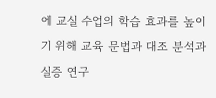에 교실 수업의 학습 효과를 높이기 위해 교육 문법과 대조 분석과 실증 연구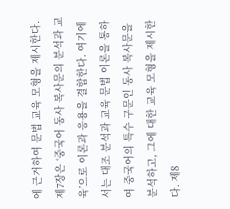에 근거하여 문법 교육 모형을 제시한다. 제7장은 ‘중국어 동사 복사문의 분석과 교육’으로 이론과 응용을 결합한다. 여기에서는 대조 분석과 교육 문법 이론을 통하여 중국어의 특수 구문인 동사 복사문을 분석하고, 그에 대한 교육 모형을 제시한다. 제8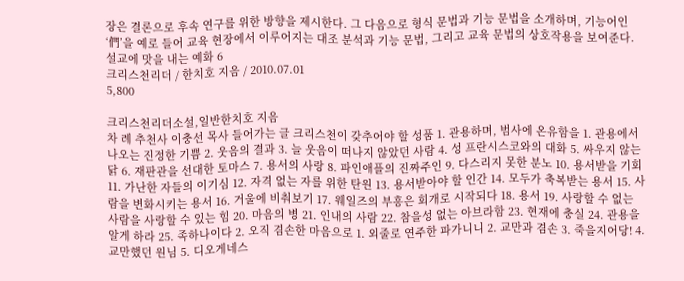장은 결론으로 후속 연구를 위한 방향을 제시한다. 그 다음으로 형식 문법과 기능 문법을 소개하며, 기능어인 ‘們’을 예로 들어 교육 현장에서 이루어지는 대조 분석과 기능 문법, 그리고 교육 문법의 상호작용을 보여준다.
설교에 맛을 내는 예화 6
크리스천리더 / 한치호 지음 / 2010.07.01
5,800

크리스천리더소설,일반한치호 지음
차 례 추천사 이충선 목사 들어가는 글 크리스천이 갖추어야 할 성품 1. 관용하며, 범사에 온유함을 1. 관용에서 나오는 진정한 기쁨 2. 웃음의 결과 3. 늘 웃음이 떠나지 않았던 사람 4. 성 프란시스코와의 대화 5. 싸우지 않는 닭 6. 재판관을 선대한 토마스 7. 용서의 사랑 8. 파인애플의 진짜주인 9. 다스리지 못한 분노 10. 용서받을 기회 11. 가난한 자들의 이기심 12. 자격 없는 자를 위한 탄원 13. 용서받아야 할 인간 14. 모두가 축복받는 용서 15. 사람을 변화시키는 용서 16. 거울에 비춰보기 17. 웨일즈의 부흥은 회개로 시작되다 18. 용서 19. 사랑할 수 없는 사람을 사랑할 수 있는 힘 20. 마음의 병 21. 인내의 사람 22. 참을성 없는 아브라함 23. 현재에 충실 24. 관용을 알게 하라 25. 족하나이다 2. 오직 겸손한 마음으로 1. 외줄로 연주한 파가니니 2. 교만과 겸손 3. 죽을지어당! 4. 교만했던 원님 5. 디오게네스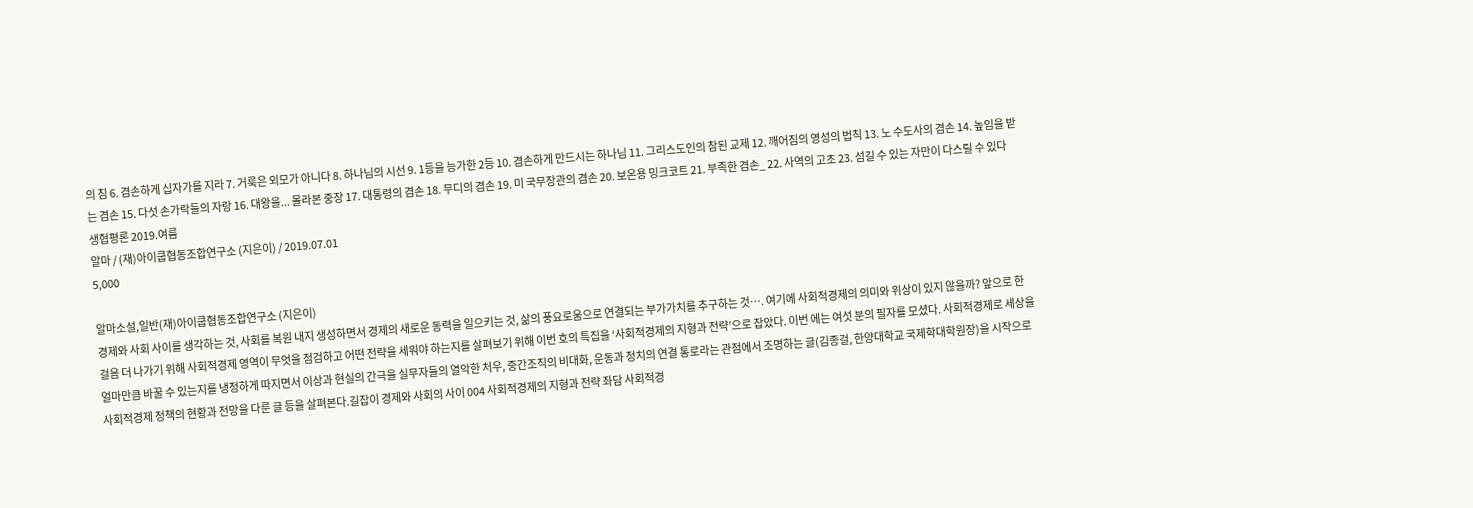의 침 6. 겸손하게 십자가를 지라 7. 거룩은 외모가 아니다 8. 하나님의 시선 9. 1등을 능가한 2등 10. 겸손하게 만드시는 하나님 11. 그리스도인의 참된 교제 12. 깨어짐의 영성의 법칙 13. 노 수도사의 겸손 14. 높임을 받는 겸손 15. 다섯 손가락들의 자랑 16. 대왕을... 몰라본 중장 17. 대통령의 겸손 18. 무디의 겸손 19. 미 국무장관의 겸손 20. 보온용 밍크코트 21. 부족한 겸손_ 22. 사역의 고초 23. 섬길 수 있는 자만이 다스릴 수 있다
생협평론 2019.여름
알마 / (재)아이쿱협동조합연구소 (지은이) / 2019.07.01
5,000

알마소설,일반(재)아이쿱협동조합연구소 (지은이)
경제와 사회 사이를 생각하는 것, 사회를 복원 내지 생성하면서 경제의 새로운 동력을 일으키는 것, 삶의 풍요로움으로 연결되는 부가가치를 추구하는 것…. 여기에 사회적경제의 의미와 위상이 있지 않을까? 앞으로 한 걸음 더 나가기 위해 사회적경제 영역이 무엇을 점검하고 어떤 전략을 세워야 하는지를 살펴보기 위해 이번 호의 특집을 ‘사회적경제의 지형과 전략’으로 잡았다. 이번 에는 여섯 분의 필자를 모셨다. 사회적경제로 세상을 얼마만큼 바꿀 수 있는지를 냉정하게 따지면서 이상과 현실의 간극을 실무자들의 열악한 처우, 중간조직의 비대화, 운동과 정치의 연결 통로라는 관점에서 조명하는 글(김종걸, 한양대학교 국제학대학원장)을 시작으로 사회적경제 정책의 현황과 전망을 다룬 글 등을 살펴본다.길잡이 경제와 사회의 사이 004 사회적경제의 지형과 전략 좌담 사회적경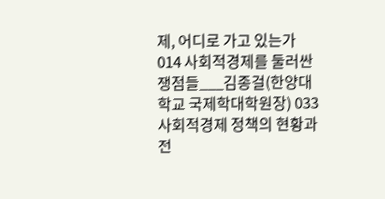제, 어디로 가고 있는가 014 사회적경제를 둘러싼 쟁점들___김종걸(한양대학교 국제학대학원장) 033 사회적경제 정책의 현황과 전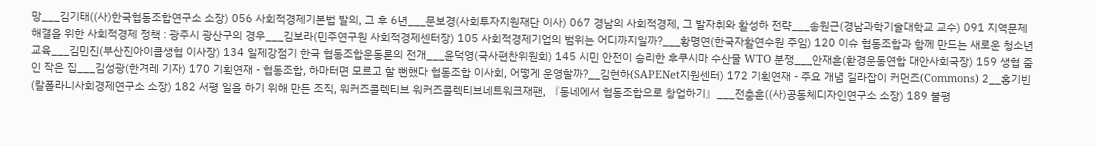망___김기태((사)한국협동조합연구소 소장) 056 사회적경제기본법 발의, 그 후 6년___문보경(사회투자지원재단 이사) 067 경남의 사회적경제, 그 발자취와 활성하 전략___송원근(경남과학기술대학교 교수) 091 지역문제 해결을 위한 사회적경제 정책 : 광주시 광산구의 경우___김보라(민주연구원 사회적경제센터장) 105 사회적경제기업의 범위는 어디까지일까?___황명연(한국자활연수원 주임) 120 이슈 협동조합과 함께 만드는 새로운 청소년 교육___김민진(부산진아이쿱생협 이사장) 134 일제강점기 한국 협동조합운동론의 전개___윤덕영(국사편찬위원회) 145 시민 안전이 승리한 후쿠시마 수산물 WTO 분쟁___안재훈(환경운동연합 대안사회국장) 159 생협 줌 인 작은 집___김성광(한겨레 기자) 170 기획연재 - 협동조합, 하마터면 모르고 할 뻔했다 협동조합 이사회, 어떻게 운영할까?__김현하(SAPENet지원센터) 172 기획연재 - 주요 개념 길라잡이 커먼즈(Commons) 2__홍기빈(칼폴라니사회경제연구소 소장) 182 서평 일을 하기 위해 만든 조직, 워커즈콜렉티브 워커즈콜렉티브네트워크재팬, 『동네에서 협동조합으로 창업하기』___전충훈((사)공동체디자인연구소 소장) 189 불평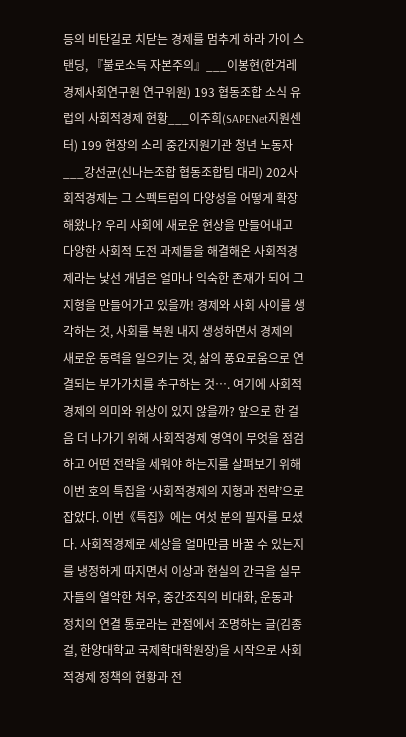등의 비탄길로 치닫는 경제를 멈추게 하라 가이 스탠딩, 『불로소득 자본주의』___이봉현(한겨레경제사회연구원 연구위원) 193 협동조합 소식 유럽의 사회적경제 현황___이주희(SAPENet지원센터) 199 현장의 소리 중간지원기관 청년 노동자___강선균(신나는조합 협동조합팀 대리) 202사회적경제는 그 스펙트럼의 다양성을 어떻게 확장해왔나? 우리 사회에 새로운 현상을 만들어내고 다양한 사회적 도전 과제들을 해결해온 사회적경제라는 낯선 개념은 얼마나 익숙한 존재가 되어 그 지형을 만들어가고 있을까! 경제와 사회 사이를 생각하는 것, 사회를 복원 내지 생성하면서 경제의 새로운 동력을 일으키는 것, 삶의 풍요로움으로 연결되는 부가가치를 추구하는 것…. 여기에 사회적경제의 의미와 위상이 있지 않을까? 앞으로 한 걸음 더 나가기 위해 사회적경제 영역이 무엇을 점검하고 어떤 전략을 세워야 하는지를 살펴보기 위해 이번 호의 특집을 ‘사회적경제의 지형과 전략’으로 잡았다. 이번《특집》에는 여섯 분의 필자를 모셨다. 사회적경제로 세상을 얼마만큼 바꿀 수 있는지를 냉정하게 따지면서 이상과 현실의 간극을 실무자들의 열악한 처우, 중간조직의 비대화, 운동과 정치의 연결 통로라는 관점에서 조명하는 글(김종걸, 한양대학교 국제학대학원장)을 시작으로 사회적경제 정책의 현황과 전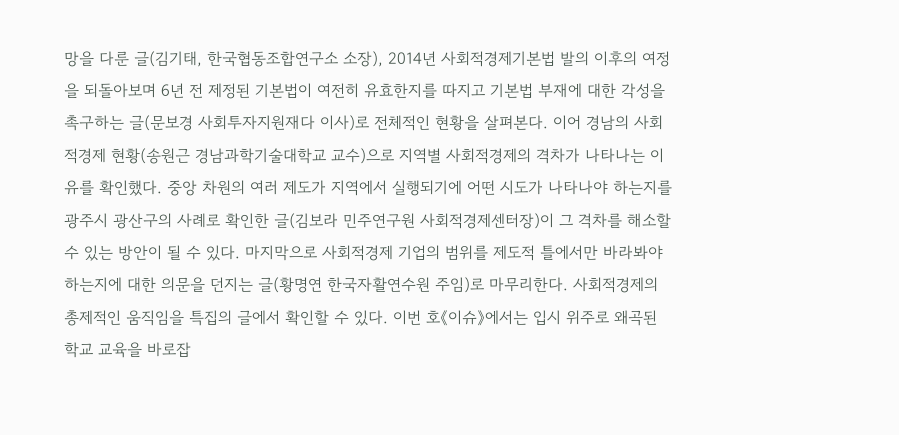망을 다룬 글(김기태, 한국협동조합연구소 소장), 2014년 사회적경제기본법 발의 이후의 여정을 되돌아보며 6년 전 제정된 기본법이 여전히 유효한지를 따지고 기본법 부재에 대한 각성을 촉구하는 글(문보경 사회투자지원재다 이사)로 전체적인 현황을 살펴본다. 이어 경남의 사회적경제 현황(송원근 경남과학기술대학교 교수)으로 지역별 사회적경제의 격차가 나타나는 이유를 확인했다. 중앙 차원의 여러 제도가 지역에서 실행되기에 어떤 시도가 나타나야 하는지를 광주시 광산구의 사례로 확인한 글(김보라 민주연구원 사회적경제센터장)이 그 격차를 해소할 수 있는 방안이 될 수 있다. 마지막으로 사회적경제 기업의 범위를 제도적 틀에서만 바라봐야 하는지에 대한 의문을 던지는 글(황명연 한국자활연수원 주임)로 마무리한다. 사회적경제의 총제적인 움직임을 특집의 글에서 확인할 수 있다. 이번 호《이슈》에서는 입시 위주로 왜곡된 학교 교육을 바로잡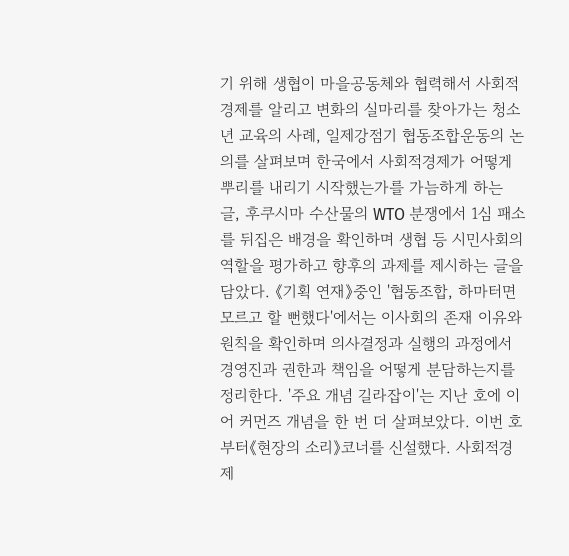기 위해 생협이 마을공동체와 협력해서 사회적경제를 알리고 변화의 실마리를 찾아가는 청소년 교육의 사례, 일제강점기 협동조합운동의 논의를 살펴보며 한국에서 사회적경제가 어떻게 뿌리를 내리기 시작했는가를 가늠하게 하는 글, 후쿠시마 수산물의 WTO 분쟁에서 1심 패소를 뒤집은 배경을 확인하며 생협 등 시민사회의 역할을 평가하고 향후의 과제를 제시하는 글을 담았다. 《기획 연재》중인 '협동조합, 하마터면 모르고 할 뻔했다'에서는 이사회의 존재 이유와 원칙을 확인하며 의사결정과 실행의 과정에서 경영진과 권한과 책임을 어떻게 분담하는지를 정리한다. '주요 개념 길라잡이'는 지난 호에 이어 커먼즈 개념을 한 번 더 살펴보았다. 이번 호부터《현장의 소리》코너를 신설했다. 사회적경제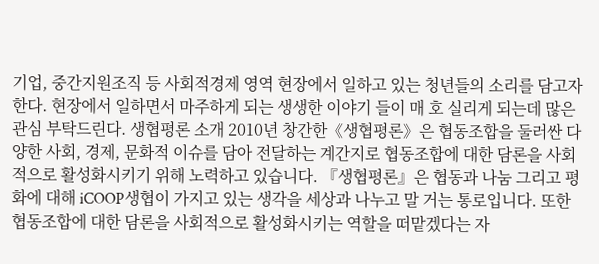기업, 중간지원조직 등 사회적경제 영역 현장에서 일하고 있는 청년들의 소리를 담고자 한다. 현장에서 일하면서 마주하게 되는 생생한 이야기 들이 매 호 실리게 되는데 많은 관심 부탁드린다. 생협평론 소개 2010년 창간한《생협평론》은 협동조합을 둘러싼 다양한 사회, 경제, 문화적 이슈를 담아 전달하는 계간지로 협동조합에 대한 담론을 사회적으로 활성화시키기 위해 노력하고 있습니다. 『생협평론』은 협동과 나눔 그리고 평화에 대해 iCOOP생협이 가지고 있는 생각을 세상과 나누고 말 거는 통로입니다. 또한 협동조합에 대한 담론을 사회적으로 활성화시키는 역할을 떠맡겠다는 자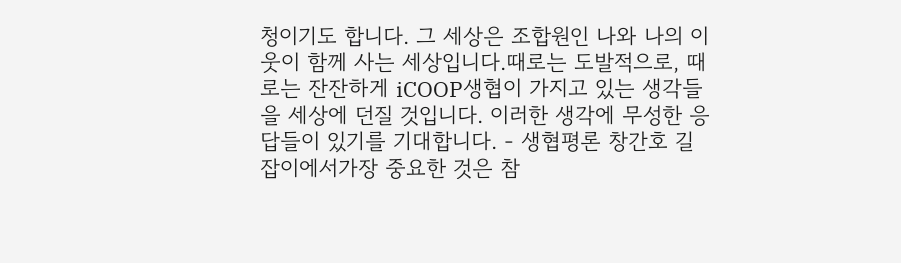청이기도 합니다. 그 세상은 조합원인 나와 나의 이웃이 함께 사는 세상입니다.때로는 도발적으로, 때로는 잔잔하게 iCOOP생협이 가지고 있는 생각들을 세상에 던질 것입니다. 이러한 생각에 무성한 응답들이 있기를 기대합니다. - 생협평론 창간호 길잡이에서가장 중요한 것은 참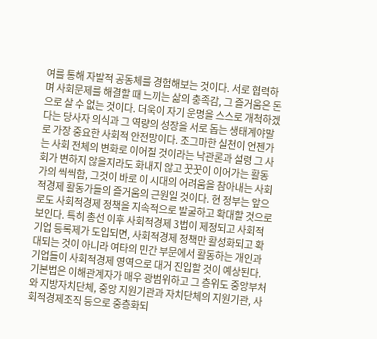여를 통해 자발적 공동체를 경험해보는 것이다. 서로 협력하며 사회문제를 해결할 때 느끼는 삶의 충족감, 그 즐거움은 돈으로 살 수 없는 것이다. 더욱이 자기 운명을 스스로 개척하겠다는 당사자 의식과 그 역량의 성장을 서로 돕는 생태계야말로 가장 중요한 사회적 안전망이다. 조그마한 실천이 언젠가는 사회 전체의 변화로 이어질 것이라는 낙관론과 설령 그 사회가 변하지 않을지라도 화내지 않고 꿋꿋이 이어가는 활동가의 씩씩함, 그것이 바로 이 시대의 어려움을 참아내는 사회적경제 활동가들의 즐거움의 근원일 것이다. 현 정부는 앞으로도 사회적경제 정책을 지속적으로 발굴하고 확대할 것으로 보인다. 특히 총선 이후 사회적경제 3법이 제정되고 사회적기업 등록제가 도입되면, 사회적경제 정책만 활성화되고 확대되는 것이 아니라 여타의 민간 부문에서 활동하는 개인과 기업들이 사회적경제 영역으로 대거 진입할 것이 예상된다. 기본법은 이해관계자가 매우 광범위하고 그 층위도 중앙부처와 지방자치단체, 중앙 지원기관과 자치단체의 지원기관, 사회적경제조직 등으로 중층화되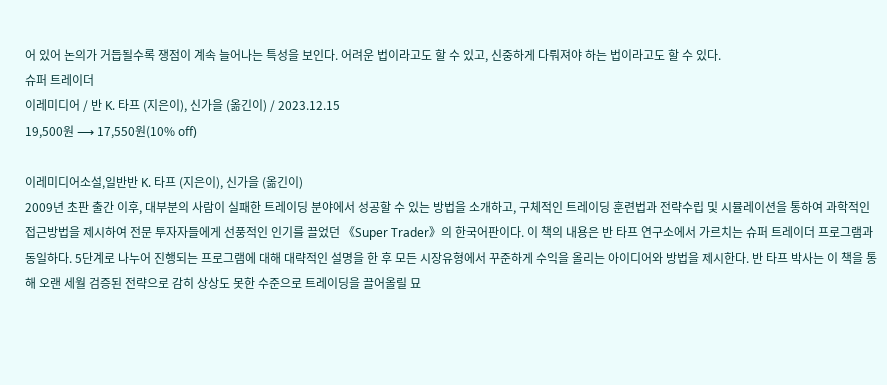어 있어 논의가 거듭될수록 쟁점이 계속 늘어나는 특성을 보인다. 어려운 법이라고도 할 수 있고, 신중하게 다뤄져야 하는 법이라고도 할 수 있다.
슈퍼 트레이더
이레미디어 / 반 K. 타프 (지은이), 신가을 (옮긴이) / 2023.12.15
19,500원 ⟶ 17,550원(10% off)

이레미디어소설,일반반 K. 타프 (지은이), 신가을 (옮긴이)
2009년 초판 출간 이후, 대부분의 사람이 실패한 트레이딩 분야에서 성공할 수 있는 방법을 소개하고, 구체적인 트레이딩 훈련법과 전략수립 및 시뮬레이션을 통하여 과학적인 접근방법을 제시하여 전문 투자자들에게 선풍적인 인기를 끌었던 《Super Trader》의 한국어판이다. 이 책의 내용은 반 타프 연구소에서 가르치는 슈퍼 트레이더 프로그램과 동일하다. 5단계로 나누어 진행되는 프로그램에 대해 대략적인 설명을 한 후 모든 시장유형에서 꾸준하게 수익을 올리는 아이디어와 방법을 제시한다. 반 타프 박사는 이 책을 통해 오랜 세월 검증된 전략으로 감히 상상도 못한 수준으로 트레이딩을 끌어올릴 묘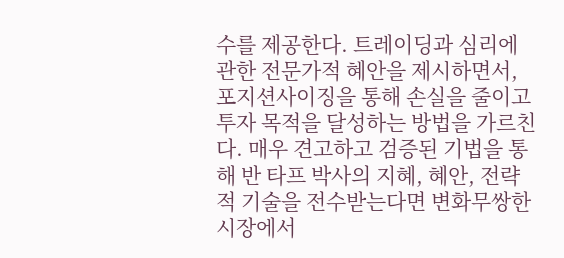수를 제공한다. 트레이딩과 심리에 관한 전문가적 혜안을 제시하면서, 포지션사이징을 통해 손실을 줄이고 투자 목적을 달성하는 방법을 가르친다. 매우 견고하고 검증된 기법을 통해 반 타프 박사의 지혜, 혜안, 전략적 기술을 전수받는다면 변화무쌍한 시장에서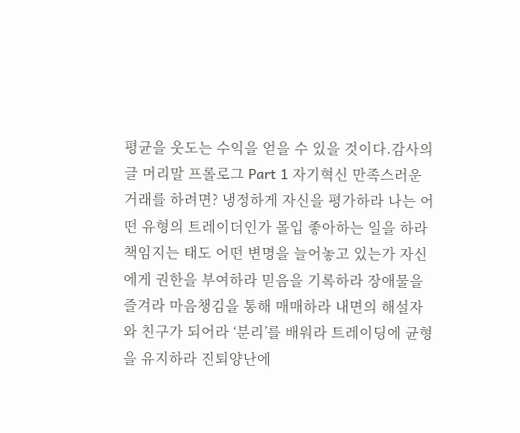평균을 웃도는 수익을 얻을 수 있을 것이다.감사의 글 머리말 프롤로그 Part 1 자기혁신 만족스러운 거래를 하려면? 냉정하게 자신을 평가하라 나는 어떤 유형의 트레이더인가 몰입 좋아하는 일을 하라 책임지는 태도 어떤 변명을 늘어놓고 있는가 자신에게 권한을 부여하라 믿음을 기록하라 장애물을 즐겨라 마음챙김을 통해 매매하라 내면의 해설자와 친구가 되어라 ‘분리’를 배워라 트레이딩에 균형을 유지하라 진퇴양난에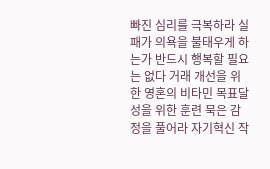빠진 심리를 극복하라 실패가 의욕을 불태우게 하는가 반드시 행복할 필요는 없다 거래 개선을 위한 영혼의 비타민 목표달성을 위한 훈련 묵은 감정을 풀어라 자기혁신 작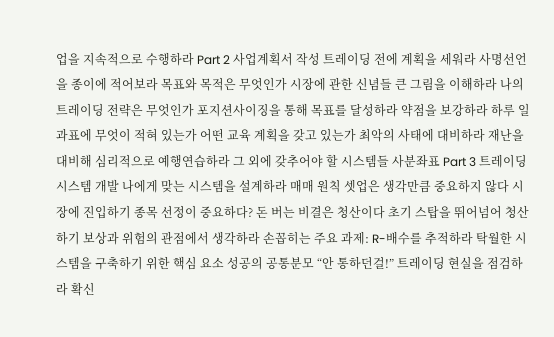업을 지속적으로 수행하라 Part 2 사업계획서 작성 트레이딩 전에 계획을 세워라 사명선언을 종이에 적어보라 목표와 목적은 무엇인가 시장에 관한 신념들 큰 그림을 이해하라 나의 트레이딩 전략은 무엇인가 포지션사이징을 통해 목표를 달성하라 약점을 보강하라 하루 일과표에 무엇이 적혀 있는가 어떤 교육 계획을 갖고 있는가 최악의 사태에 대비하라 재난을 대비해 심리적으로 예행연습하라 그 외에 갖추어야 할 시스템들 사분좌표 Part 3 트레이딩 시스템 개발 나에게 맞는 시스템을 설계하라 매매 원칙 셋업은 생각만큼 중요하지 않다 시장에 진입하기 종목 선정이 중요하다? 돈 버는 비결은 청산이다 초기 스탑을 뛰어넘어 청산하기 보상과 위험의 관점에서 생각하라 손꼽히는 주요 과제: R-배수를 추적하라 탁월한 시스템을 구축하기 위한 핵심 요소 성공의 공통분모 “안 통하던걸!” 트레이딩 현실을 점검하라 확신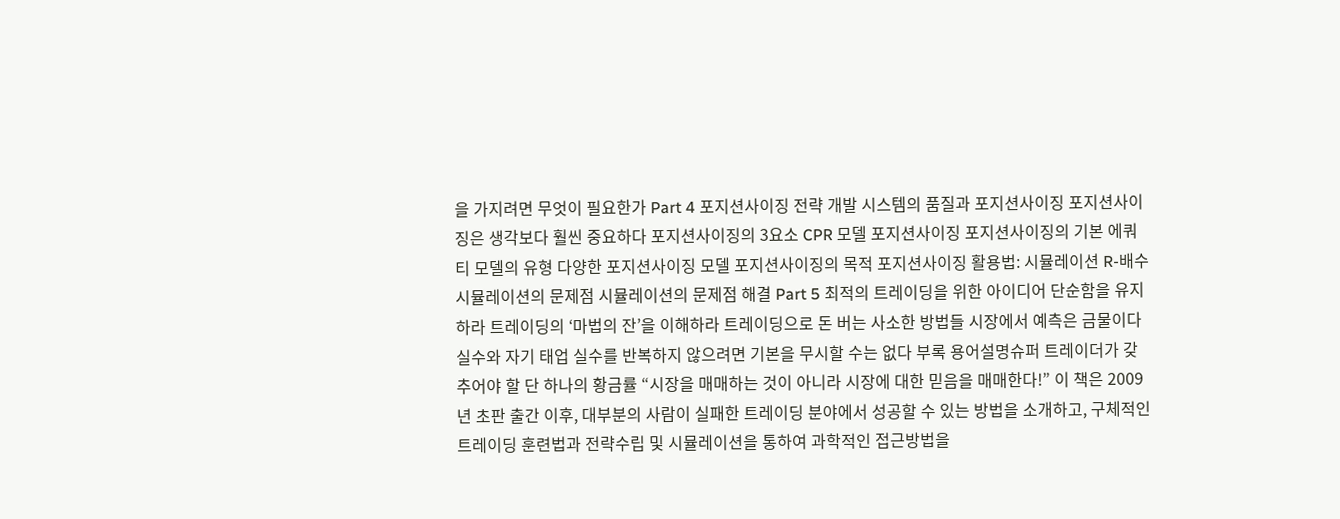을 가지려면 무엇이 필요한가 Part 4 포지션사이징 전략 개발 시스템의 품질과 포지션사이징 포지션사이징은 생각보다 훨씬 중요하다 포지션사이징의 3요소 CPR 모델 포지션사이징 포지션사이징의 기본 에쿼티 모델의 유형 다양한 포지션사이징 모델 포지션사이징의 목적 포지션사이징 활용법: 시뮬레이션 R-배수 시뮬레이션의 문제점 시뮬레이션의 문제점 해결 Part 5 최적의 트레이딩을 위한 아이디어 단순함을 유지하라 트레이딩의 ‘마법의 잔’을 이해하라 트레이딩으로 돈 버는 사소한 방법들 시장에서 예측은 금물이다 실수와 자기 태업 실수를 반복하지 않으려면 기본을 무시할 수는 없다 부록 용어설명슈퍼 트레이더가 갖추어야 할 단 하나의 황금률 “시장을 매매하는 것이 아니라 시장에 대한 믿음을 매매한다!” 이 책은 2009년 초판 출간 이후, 대부분의 사람이 실패한 트레이딩 분야에서 성공할 수 있는 방법을 소개하고, 구체적인 트레이딩 훈련법과 전략수립 및 시뮬레이션을 통하여 과학적인 접근방법을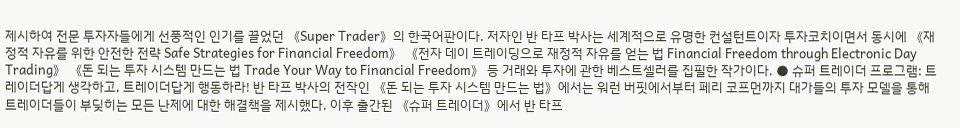제시하여 전문 투자자들에게 선풍적인 인기를 끌었던 《Super Trader》의 한국어판이다. 저자인 반 타프 박사는 세계적으로 유명한 컨설턴트이자 투자코치이면서 동시에 《재정적 자유를 위한 안전한 전략 Safe Strategies for Financial Freedom》 《전자 데이 트레이딩으로 재정적 자유를 얻는 법 Financial Freedom through Electronic Day Trading》 《돈 되는 투자 시스템 만드는 법 Trade Your Way to Financial Freedom》 등 거래와 투자에 관한 베스트셀러를 집필한 작가이다. ● 슈퍼 트레이더 프로그램: 트레이더답게 생각하고, 트레이더답게 행동하라! 반 타프 박사의 전작인 《돈 되는 투자 시스템 만드는 법》에서는 워런 버핏에서부터 페리 코프먼까지 대가들의 투자 모델을 통해 트레이더들이 부딪히는 모든 난제에 대한 해결책을 제시했다. 이후 출간된 《슈퍼 트레이더》에서 반 타프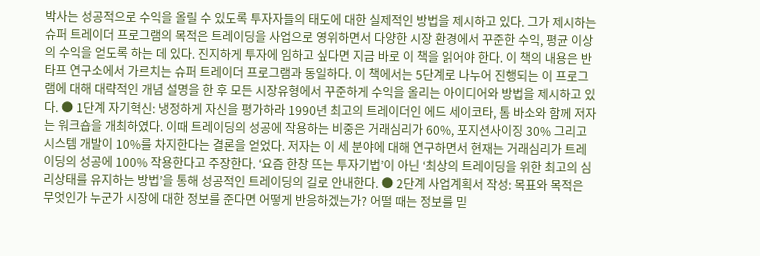박사는 성공적으로 수익을 올릴 수 있도록 투자자들의 태도에 대한 실제적인 방법을 제시하고 있다. 그가 제시하는 슈퍼 트레이더 프로그램의 목적은 트레이딩을 사업으로 영위하면서 다양한 시장 환경에서 꾸준한 수익, 평균 이상의 수익을 얻도록 하는 데 있다. 진지하게 투자에 임하고 싶다면 지금 바로 이 책을 읽어야 한다. 이 책의 내용은 반 타프 연구소에서 가르치는 슈퍼 트레이더 프로그램과 동일하다. 이 책에서는 5단계로 나누어 진행되는 이 프로그램에 대해 대략적인 개념 설명을 한 후 모든 시장유형에서 꾸준하게 수익을 올리는 아이디어와 방법을 제시하고 있다. ● 1단계 자기혁신: 냉정하게 자신을 평가하라 1990년 최고의 트레이더인 에드 세이코타, 톰 바소와 함께 저자는 워크숍을 개최하였다. 이때 트레이딩의 성공에 작용하는 비중은 거래심리가 60%, 포지션사이징 30% 그리고 시스템 개발이 10%를 차지한다는 결론을 얻었다. 저자는 이 세 분야에 대해 연구하면서 현재는 거래심리가 트레이딩의 성공에 100% 작용한다고 주장한다. ‘요즘 한창 뜨는 투자기법’이 아닌 ‘최상의 트레이딩을 위한 최고의 심리상태를 유지하는 방법’을 통해 성공적인 트레이딩의 길로 안내한다. ● 2단계 사업계획서 작성: 목표와 목적은 무엇인가 누군가 시장에 대한 정보를 준다면 어떻게 반응하겠는가? 어떨 때는 정보를 믿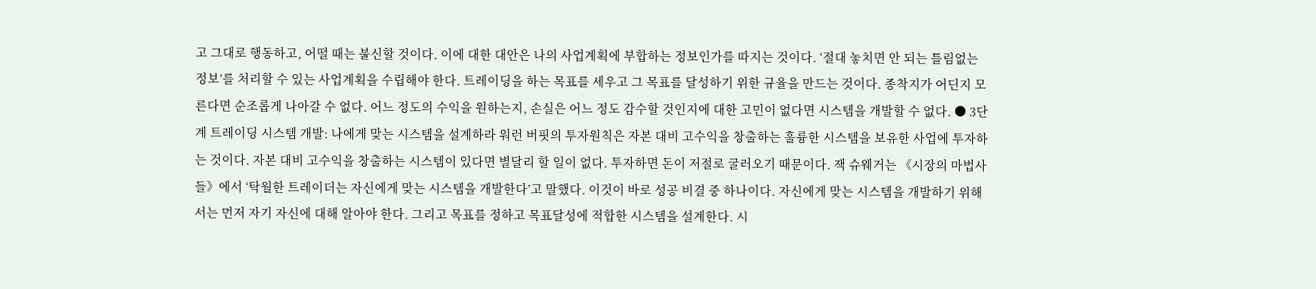고 그대로 행동하고, 어떨 때는 불신할 것이다. 이에 대한 대안은 나의 사업계획에 부합하는 정보인가를 따지는 것이다. ‘절대 놓치면 안 되는 틀림없는 정보’를 처리할 수 있는 사업계획을 수립해야 한다. 트레이딩을 하는 목표를 세우고 그 목표를 달성하기 위한 규율을 만드는 것이다. 종착지가 어딘지 모른다면 순조롭게 나아갈 수 없다. 어느 정도의 수익을 원하는지, 손실은 어느 정도 감수할 것인지에 대한 고민이 없다면 시스템을 개발할 수 없다. ● 3단계 트레이딩 시스템 개발: 나에게 맞는 시스템을 설계하라 워런 버핏의 투자원칙은 자본 대비 고수익을 창출하는 훌륭한 시스템을 보유한 사업에 투자하는 것이다. 자본 대비 고수익을 창출하는 시스템이 있다면 별달리 할 일이 없다. 투자하면 돈이 저절로 굴러오기 때문이다. 잭 슈웨거는 《시장의 마법사들》에서 ‘탁월한 트레이더는 자신에게 맞는 시스템을 개발한다’고 말했다. 이것이 바로 성공 비결 중 하나이다. 자신에게 맞는 시스템을 개발하기 위해서는 먼저 자기 자신에 대해 알아야 한다. 그리고 목표를 정하고 목표달성에 적합한 시스템을 설계한다. 시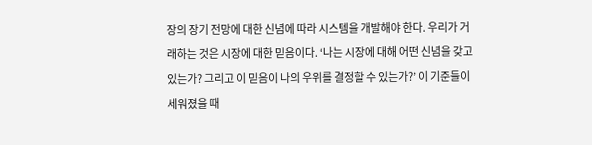장의 장기 전망에 대한 신념에 따라 시스템을 개발해야 한다. 우리가 거래하는 것은 시장에 대한 믿음이다. ‘나는 시장에 대해 어떤 신념을 갖고 있는가? 그리고 이 믿음이 나의 우위를 결정할 수 있는가?’ 이 기준들이 세워졌을 때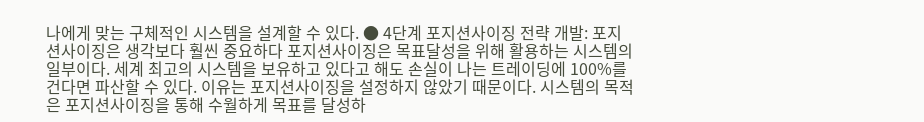나에게 맞는 구체적인 시스템을 설계할 수 있다. ● 4단계 포지션사이징 전략 개발: 포지션사이징은 생각보다 훨씬 중요하다 포지션사이징은 목표달성을 위해 활용하는 시스템의 일부이다. 세계 최고의 시스템을 보유하고 있다고 해도 손실이 나는 트레이딩에 100%를 건다면 파산할 수 있다. 이유는 포지션사이징을 설정하지 않았기 때문이다. 시스템의 목적은 포지션사이징을 통해 수월하게 목표를 달성하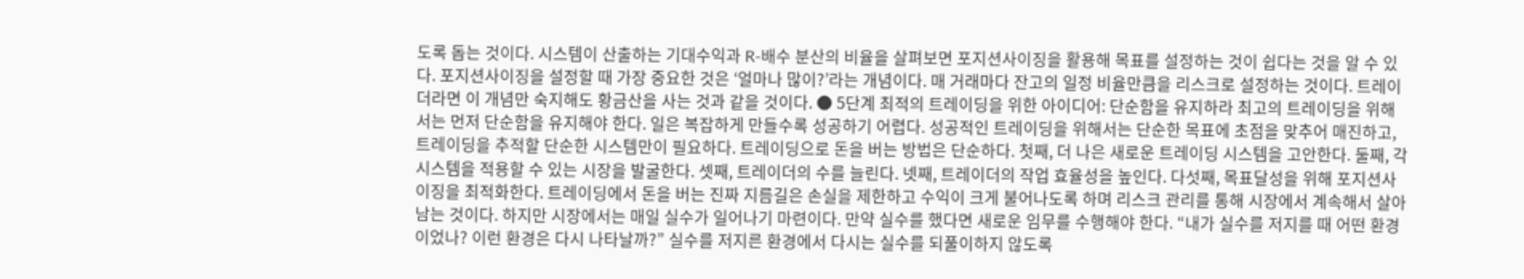도록 돕는 것이다. 시스템이 산출하는 기대수익과 R-배수 분산의 비율을 살펴보면 포지션사이징을 활용해 목표를 설정하는 것이 쉽다는 것을 알 수 있다. 포지션사이징을 설정할 때 가장 중요한 것은 ‘얼마나 많이?’라는 개념이다. 매 거래마다 잔고의 일정 비율만큼을 리스크로 설정하는 것이다. 트레이더라면 이 개념만 숙지해도 황금산을 사는 것과 같을 것이다. ● 5단계 최적의 트레이딩을 위한 아이디어: 단순함을 유지하라 최고의 트레이딩을 위해서는 먼저 단순함을 유지해야 한다. 일은 복잡하게 만들수록 성공하기 어렵다. 성공적인 트레이딩을 위해서는 단순한 목표에 초점을 맞추어 매진하고, 트레이딩을 추적할 단순한 시스템만이 필요하다. 트레이딩으로 돈을 버는 방법은 단순하다. 첫째, 더 나은 새로운 트레이딩 시스템을 고안한다. 둘째, 각 시스템을 적용할 수 있는 시장을 발굴한다. 셋째, 트레이더의 수를 늘린다. 넷째, 트레이더의 작업 효율성을 높인다. 다섯째, 목표달성을 위해 포지션사이징을 최적화한다. 트레이딩에서 돈을 버는 진짜 지름길은 손실을 제한하고 수익이 크게 불어나도록 하며 리스크 관리를 통해 시장에서 계속해서 살아남는 것이다. 하지만 시장에서는 매일 실수가 일어나기 마련이다. 만약 실수를 했다면 새로운 임무를 수행해야 한다. “내가 실수를 저지를 때 어떤 환경이었나? 이런 환경은 다시 나타날까?” 실수를 저지른 환경에서 다시는 실수를 되풀이하지 않도록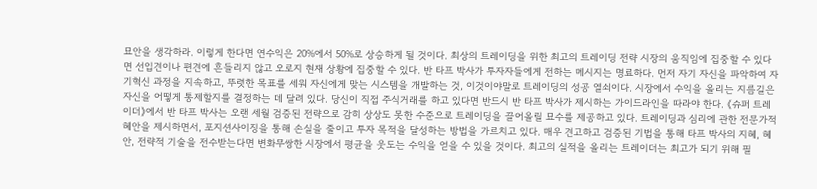묘안을 생각하라. 이렇게 한다면 연수익은 20%에서 50%로 상승하게 될 것이다. 최상의 트레이딩을 위한 최고의 트레이딩 전략 시장의 움직임에 집중할 수 있다면 선입견이나 편견에 흔들리지 않고 오로지 현재 상황에 집중할 수 있다. 반 타프 박사가 투자자들에게 전하는 메시지는 명료하다. 먼저 자기 자신을 파악하여 자기혁신 과정을 지속하고, 뚜렷한 목표를 세워 자신에게 맞는 시스템을 개발하는 것, 이것이야말로 트레이딩의 성공 열쇠이다. 시장에서 수익을 올리는 지름길은 자신을 어떻게 통제할지를 결정하는 데 달려 있다. 당신이 직접 주식거래를 하고 있다면 반드시 반 타프 박사가 제시하는 가이드라인을 따라야 한다. 《슈퍼 트레이더》에서 반 타프 박사는 오랜 세월 검증된 전략으로 감히 상상도 못한 수준으로 트레이딩을 끌어올릴 묘수를 제공하고 있다. 트레이딩과 심리에 관한 전문가적 혜안을 제시하면서, 포지션사이징을 통해 손실을 줄이고 투자 목적을 달성하는 방법을 가르치고 있다. 매우 견고하고 검증된 기법을 통해 타프 박사의 지혜, 혜안, 전략적 기술을 전수받는다면 변화무쌍한 시장에서 평균을 웃도는 수익을 얻을 수 있을 것이다. 최고의 실적을 올리는 트레이더는 최고가 되기 위해 필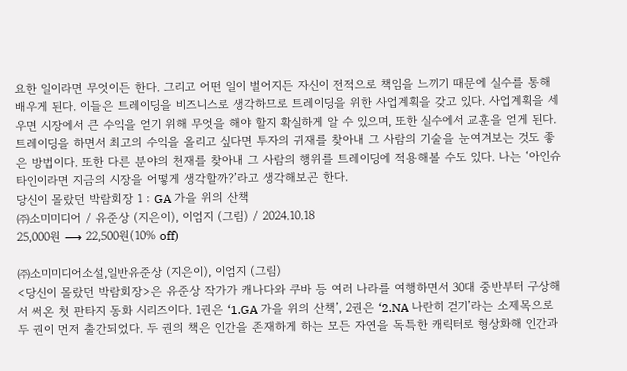요한 일이라면 무엇이든 한다. 그리고 어떤 일이 벌어지든 자신이 전적으로 책임을 느끼기 때문에 실수를 통해 배우게 된다. 이들은 트레이딩을 비즈니스로 생각하므로 트레이딩을 위한 사업계획을 갖고 있다. 사업계획을 세우면 시장에서 큰 수익을 얻기 위해 무엇을 해야 할지 확실하게 알 수 있으며, 또한 실수에서 교훈을 얻게 된다. 트레이딩을 하면서 최고의 수익을 올리고 싶다면 투자의 귀재를 찾아내 그 사람의 기술을 눈여겨보는 것도 좋은 방법이다. 또한 다른 분야의 천재를 찾아내 그 사람의 행위를 트레이딩에 적용해볼 수도 있다. 나는 ‘아인슈타인이라면 지금의 시장을 어떻게 생각할까?’라고 생각해보곤 한다.
당신이 몰랐던 박람회장 1 : GA 가을 위의 산책
㈜소미미디어 / 유준상 (지은이), 이엄지 (그림) / 2024.10.18
25,000원 ⟶ 22,500원(10% off)

㈜소미미디어소설,일반유준상 (지은이), 이엄지 (그림)
<당신이 몰랐던 박람회장>은 유준상 작가가 캐나다와 쿠바 등 여러 나라를 여행하면서 30대 중반부터 구상해서 써온 첫 판타지 동화 시리즈이다. 1권은 ‘1.GA 가을 위의 산책’, 2권은 ‘2.NA 나란히 걷기’라는 소제목으로 두 권이 먼저 출간되었다. 두 권의 책은 인간을 존재하게 하는 모든 자연을 독특한 캐릭터로 형상화해 인간과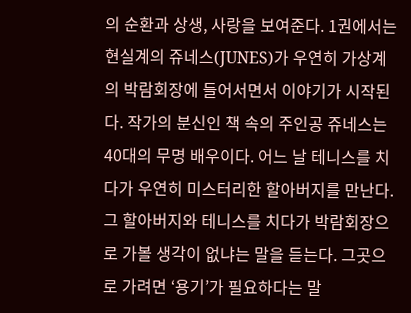의 순환과 상생, 사랑을 보여준다. 1권에서는 현실계의 쥬네스(JUNES)가 우연히 가상계의 박람회장에 들어서면서 이야기가 시작된다. 작가의 분신인 책 속의 주인공 쥬네스는 40대의 무명 배우이다. 어느 날 테니스를 치다가 우연히 미스터리한 할아버지를 만난다. 그 할아버지와 테니스를 치다가 박람회장으로 가볼 생각이 없냐는 말을 듣는다. 그곳으로 가려면 ‘용기’가 필요하다는 말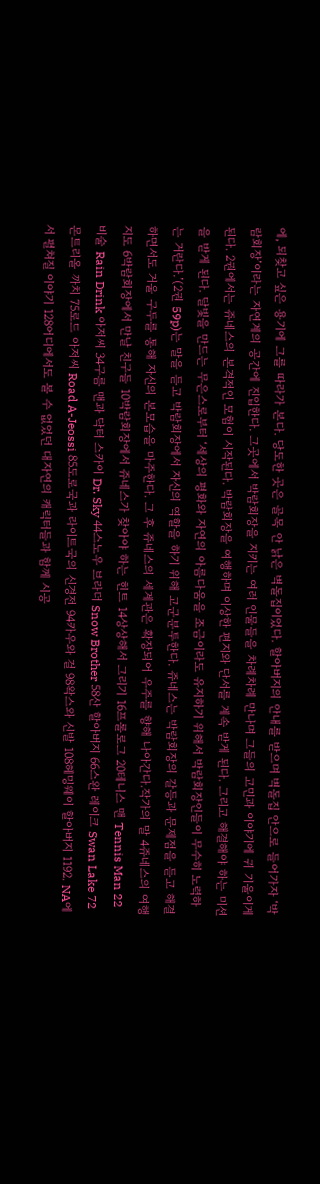에, 되찾고 싶은 용기에 그를 따라가 본다. 당도한 곳은 골목 안 낡은 벽돌집이었다. 할아버지의 안내를 받으며 벽돌집 안으로 들어가자 ‘박람회장’이라는 자연계의 공간에 진입한다. 그곳에서 박람회장을 지키는 여러 인물들을 차례차례 만나며 그들의 고민과 이야기에 귀 기울이게 된다. 2권에서는 쥬네스의 본격적인 모험이 시작된다. 박람회장을 여행하며 이상한 편지와 단서를 계속 받게 된다. 그리고 해결해야 하는 미션을 받게 된다. 달빛을 만드는 무은스로부터 ‘세상의 평화와 자연의 아름다움을 조금이라도 유지하기 위해서 박람회장인들이 무수히 노력하는 거란다.’(2권 59p)는 말을 듣고 박람회장에서 자신의 역할을 하기 위해 고군분투한다. 쥬네스는 박람회장의 갈등과 문제점을 듣고 해결하면서도 거울 구두를 통해 자신의 본모습을 마주한다. 그 후 쥬네스의 세계관은 확장되어 우주를 향해 나아간다.작가의 말 4쥬네스의 여행 지도 6박람회장에서 만날 친구들 10박람회장에서 쥬네스가 찾아야 하는 힌트 14상상해서 그리기 16프롤로그 20테니스 맨 Tennis Man 22비술 Rain Drink 아저씨 34구름 맨과 닥터 스카이 Dr. Sky 44스노우 브라더 Snow Brother 58산 할아버지 66스완 레이크 Swan Lake 72몬트리올 까치 75로드 아저씨 Road A-Jeossi 85도로국과 라이트국의 신경전 94카우와 걸 98왁스와 신발 108헤밍웨이 할아버지 1192. NA에서 펼쳐질 이야기 128어디에서도 볼 수 없었던 대자연의 캐릭터들과 함께 시공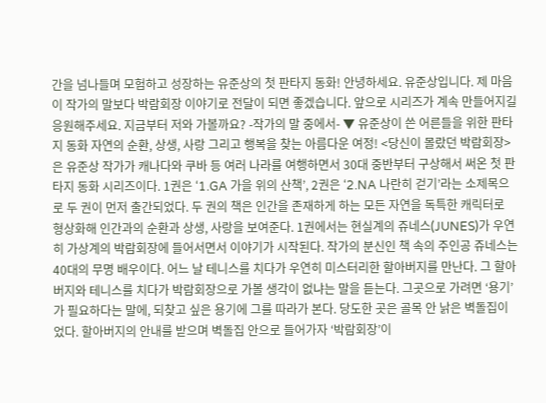간을 넘나들며 모험하고 성장하는 유준상의 첫 판타지 동화! 안녕하세요. 유준상입니다. 제 마음이 작가의 말보다 박람회장 이야기로 전달이 되면 좋겠습니다. 앞으로 시리즈가 계속 만들어지길 응원해주세요. 지금부터 저와 가볼까요? -작가의 말 중에서- ▼ 유준상이 쓴 어른들을 위한 판타지 동화 자연의 순환, 상생, 사랑 그리고 행복을 찾는 아름다운 여정! <당신이 몰랐던 박람회장>은 유준상 작가가 캐나다와 쿠바 등 여러 나라를 여행하면서 30대 중반부터 구상해서 써온 첫 판타지 동화 시리즈이다. 1권은 ‘1.GA 가을 위의 산책’, 2권은 ‘2.NA 나란히 걷기’라는 소제목으로 두 권이 먼저 출간되었다. 두 권의 책은 인간을 존재하게 하는 모든 자연을 독특한 캐릭터로 형상화해 인간과의 순환과 상생, 사랑을 보여준다. 1권에서는 현실계의 쥬네스(JUNES)가 우연히 가상계의 박람회장에 들어서면서 이야기가 시작된다. 작가의 분신인 책 속의 주인공 쥬네스는 40대의 무명 배우이다. 어느 날 테니스를 치다가 우연히 미스터리한 할아버지를 만난다. 그 할아버지와 테니스를 치다가 박람회장으로 가볼 생각이 없냐는 말을 듣는다. 그곳으로 가려면 ‘용기’가 필요하다는 말에, 되찾고 싶은 용기에 그를 따라가 본다. 당도한 곳은 골목 안 낡은 벽돌집이었다. 할아버지의 안내를 받으며 벽돌집 안으로 들어가자 ‘박람회장’이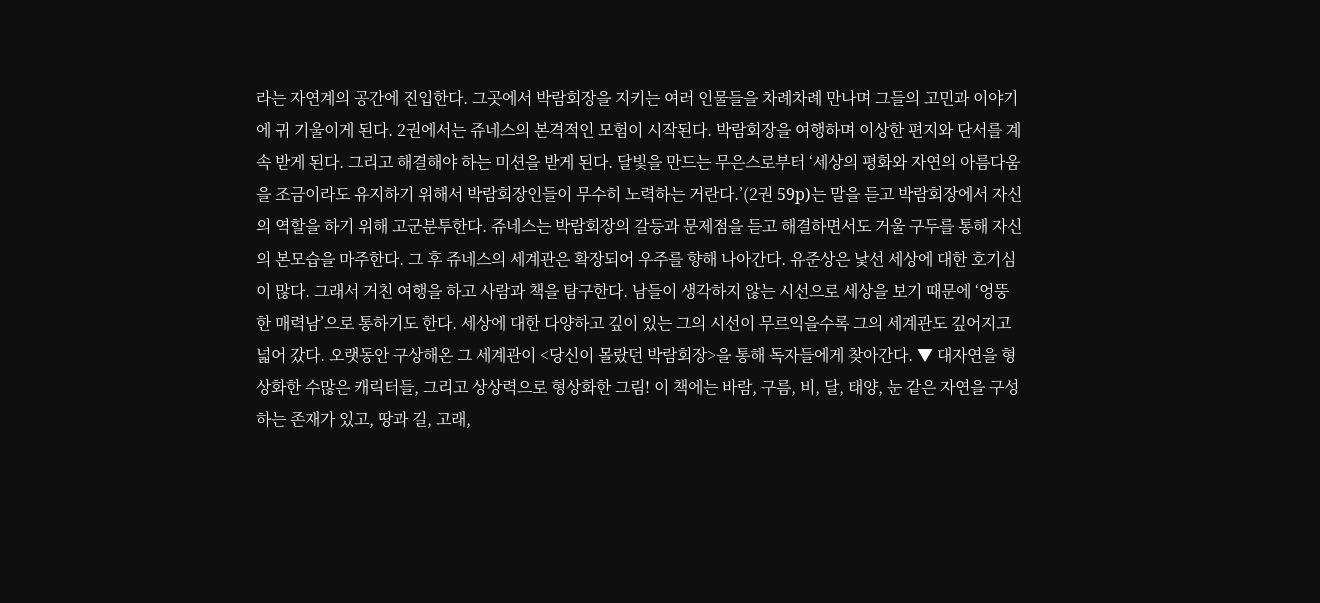라는 자연계의 공간에 진입한다. 그곳에서 박람회장을 지키는 여러 인물들을 차례차례 만나며 그들의 고민과 이야기에 귀 기울이게 된다. 2권에서는 쥬네스의 본격적인 모험이 시작된다. 박람회장을 여행하며 이상한 편지와 단서를 계속 받게 된다. 그리고 해결해야 하는 미션을 받게 된다. 달빛을 만드는 무은스로부터 ‘세상의 평화와 자연의 아름다움을 조금이라도 유지하기 위해서 박람회장인들이 무수히 노력하는 거란다.’(2권 59p)는 말을 듣고 박람회장에서 자신의 역할을 하기 위해 고군분투한다. 쥬네스는 박람회장의 갈등과 문제점을 듣고 해결하면서도 거울 구두를 통해 자신의 본모습을 마주한다. 그 후 쥬네스의 세계관은 확장되어 우주를 향해 나아간다. 유준상은 낯선 세상에 대한 호기심이 많다. 그래서 거친 여행을 하고 사람과 책을 탐구한다. 남들이 생각하지 않는 시선으로 세상을 보기 때문에 ‘엉뚱한 매력남’으로 통하기도 한다. 세상에 대한 다양하고 깊이 있는 그의 시선이 무르익을수록 그의 세계관도 깊어지고 넓어 갔다. 오랫동안 구상해온 그 세계관이 <당신이 몰랐던 박람회장>을 통해 독자들에게 찾아간다. ▼ 대자연을 형상화한 수많은 캐릭터들, 그리고 상상력으로 형상화한 그림! 이 책에는 바람, 구름, 비, 달, 태양, 눈 같은 자연을 구성하는 존재가 있고, 땅과 길, 고래,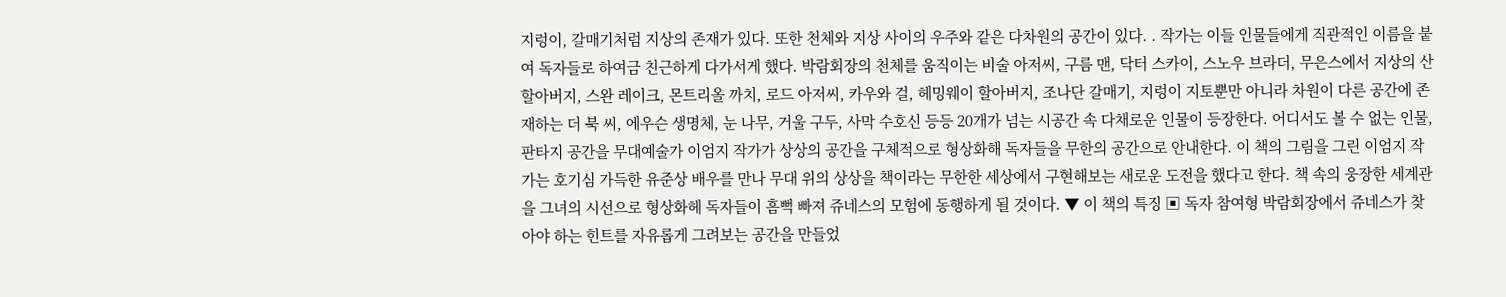지렁이, 갈매기처럼 지상의 존재가 있다. 또한 천체와 지상 사이의 우주와 같은 다차원의 공간이 있다. . 작가는 이들 인물들에게 직관적인 이름을 붙여 독자들로 하여금 친근하게 다가서게 했다. 박람회장의 천체를 움직이는 비술 아저씨, 구름 맨, 닥터 스카이, 스노우 브라더, 무은스에서 지상의 산 할아버지, 스완 레이크, 몬트리올 까치, 로드 아저씨, 카우와 걸, 헤밍웨이 할아버지, 조나단 갈매기, 지렁이 지토뿐만 아니라 차원이 다른 공간에 존재하는 더 북 씨, 에우슨 생명체, 눈 나무, 거울 구두, 사막 수호신 등등 20개가 넘는 시공간 속 다채로운 인물이 등장한다. 어디서도 볼 수 없는 인물, 판타지 공간을 무대예술가 이엄지 작가가 상상의 공간을 구체적으로 형상화해 독자들을 무한의 공간으로 안내한다. 이 책의 그림을 그린 이엄지 작가는 호기심 가득한 유준상 배우를 만나 무대 위의 상상을 책이라는 무한한 세상에서 구현해보는 새로운 도전을 했다고 한다. 책 속의 웅장한 세계관을 그녀의 시선으로 형상화헤 독자들이 흠뻑 빠져 쥬네스의 모험에 동행하게 될 것이다. ▼ 이 책의 특징 ▣ 독자 참여형 박람회장에서 쥬네스가 찾아야 하는 힌트를 자유롭게 그려보는 공간을 만들었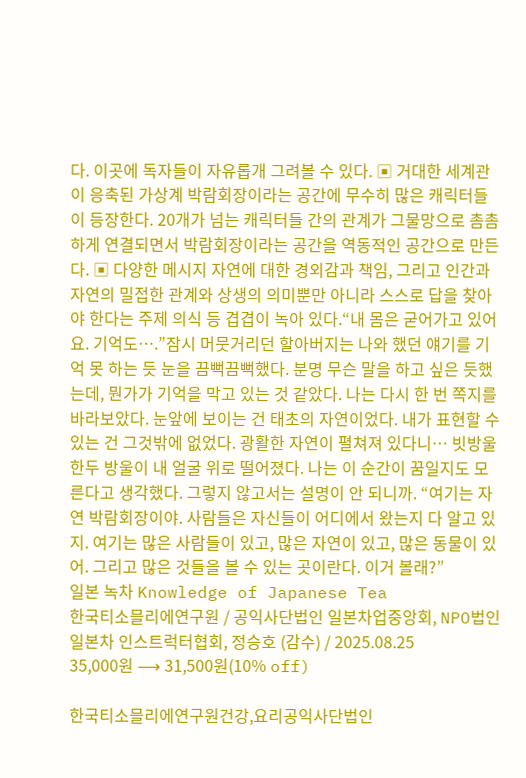다. 이곳에 독자들이 자유롭개 그려볼 수 있다. ▣ 거대한 세계관이 응축된 가상계 박람회장이라는 공간에 무수히 많은 캐릭터들이 등장한다. 20개가 넘는 캐릭터들 간의 관계가 그물망으로 촘촘하게 연결되면서 박람회장이라는 공간을 역동적인 공간으로 만든다. ▣ 다양한 메시지 자연에 대한 경외감과 책임, 그리고 인간과 자연의 밀접한 관계와 상생의 의미뿐만 아니라 스스로 답을 찾아야 한다는 주제 의식 등 겹겹이 녹아 있다.“내 몸은 굳어가고 있어요. 기억도….”잠시 머뭇거리던 할아버지는 나와 했던 얘기를 기억 못 하는 듯 눈을 끔뻑끔뻑했다. 분명 무슨 말을 하고 싶은 듯했는데, 뭔가가 기억을 막고 있는 것 같았다. 나는 다시 한 번 쪽지를 바라보았다. 눈앞에 보이는 건 태초의 자연이었다. 내가 표현할 수 있는 건 그것밖에 없었다. 광활한 자연이 펼쳐져 있다니… 빗방울 한두 방울이 내 얼굴 위로 떨어졌다. 나는 이 순간이 꿈일지도 모른다고 생각했다. 그렇지 않고서는 설명이 안 되니까. “여기는 자연 박람회장이야. 사람들은 자신들이 어디에서 왔는지 다 알고 있지. 여기는 많은 사람들이 있고, 많은 자연이 있고, 많은 동물이 있어. 그리고 많은 것들을 볼 수 있는 곳이란다. 이거 볼래?”
일본 녹차 Knowledge of Japanese Tea
한국티소믈리에연구원 / 공익사단법인 일본차업중앙회, NPO법인 일본차 인스트럭터협회, 정승호 (감수) / 2025.08.25
35,000원 ⟶ 31,500원(10% off)

한국티소믈리에연구원건강,요리공익사단법인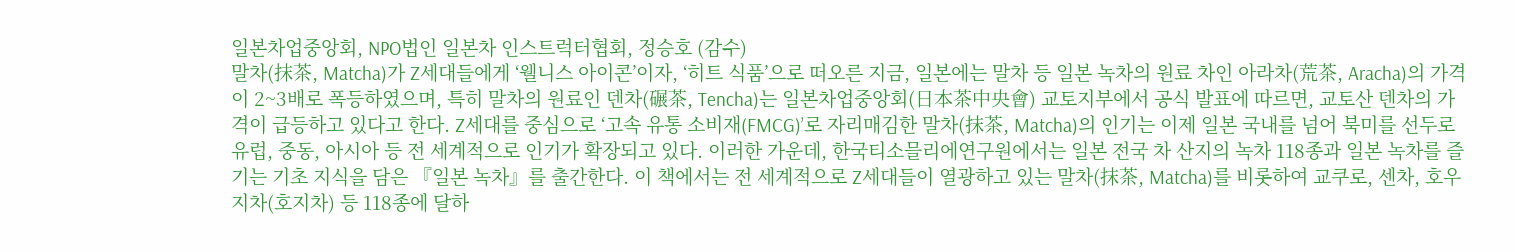일본차업중앙회, NPO법인 일본차 인스트럭터협회, 정승호 (감수)
말차(抹茶, Matcha)가 Z세대들에게 ‘웰니스 아이콘’이자, ‘히트 식품’으로 떠오른 지금, 일본에는 말차 등 일본 녹차의 원료 차인 아라차(荒茶, Aracha)의 가격이 2~3배로 폭등하였으며, 특히 말차의 원료인 덴차(碾茶, Tencha)는 일본차업중앙회(日本茶中央會) 교토지부에서 공식 발표에 따르면, 교토산 덴차의 가격이 급등하고 있다고 한다. Z세대를 중심으로 ‘고속 유통 소비재(FMCG)’로 자리매김한 말차(抹茶, Matcha)의 인기는 이제 일본 국내를 넘어 북미를 선두로 유럽, 중동, 아시아 등 전 세계적으로 인기가 확장되고 있다. 이러한 가운데, 한국티소믈리에연구원에서는 일본 전국 차 산지의 녹차 118종과 일본 녹차를 즐기는 기초 지식을 담은 『일본 녹차』를 출간한다. 이 책에서는 전 세계적으로 Z세대들이 열광하고 있는 말차(抹茶, Matcha)를 비롯하여 교쿠로, 센차, 호우지차(호지차) 등 118종에 달하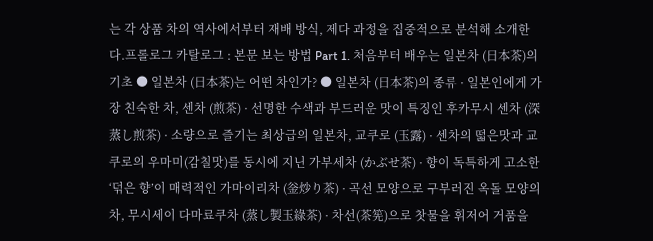는 각 상품 차의 역사에서부터 재배 방식, 제다 과정을 집중적으로 분석해 소개한다.프롤로그 카탈로그 : 본문 보는 방법 Part 1. 처음부터 배우는 일본차 (日本茶)의 기초 ● 일본차 (日本茶)는 어떤 차인가? ● 일본차 (日本茶)의 종류 · 일본인에게 가장 친숙한 차, 센차 (煎茶) · 선명한 수색과 부드러운 맛이 특징인 후카무시 센차 (深蒸し煎茶) · 소량으로 즐기는 최상급의 일본차, 교쿠로 (玉露) · 센차의 떫은맛과 교쿠로의 우마미(감칠맛)를 동시에 지닌 가부세차 (かぶせ茶) · 향이 독특하게 고소한 ‘덖은 향’이 매력적인 가마이리차 (釡炒り茶) · 곡선 모양으로 구부러진 옥돌 모양의 차, 무시세이 다마료쿠차 (蒸し製玉綠茶) · 차선(茶筅)으로 찻물을 휘저어 거품을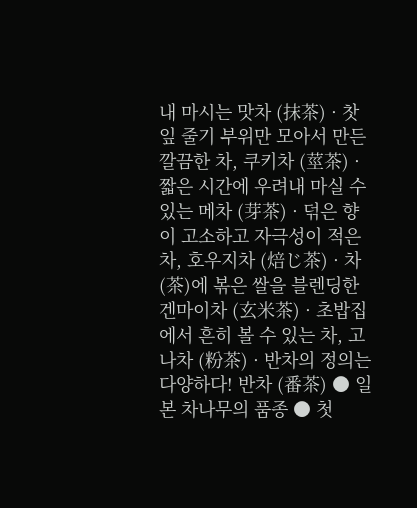내 마시는 맛차 (抹茶) · 찻잎 줄기 부위만 모아서 만든 깔끔한 차, 쿠키차 (莖茶) · 짧은 시간에 우려내 마실 수 있는 메차 (芽茶) · 덖은 향이 고소하고 자극성이 적은 차, 호우지차 (焙じ茶) · 차 (茶)에 볶은 쌀을 블렌딩한 겐마이차 (玄米茶) · 초밥집에서 흔히 볼 수 있는 차, 고나차 (粉茶) · 반차의 정의는 다양하다! 반차 (番茶) ● 일본 차나무의 품종 ● 첫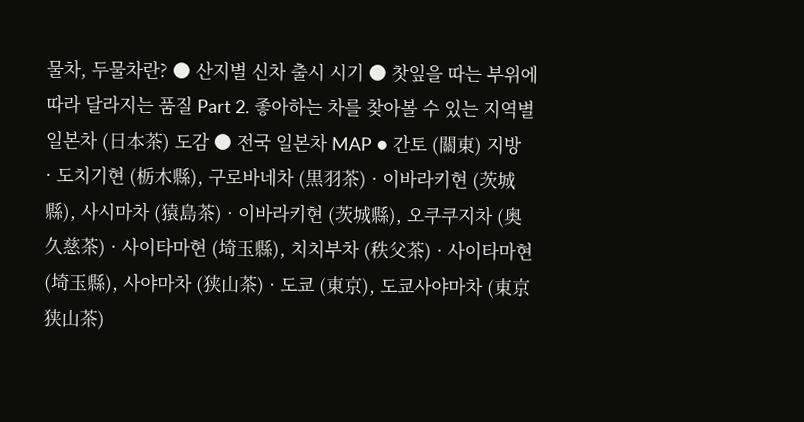물차, 두물차란? ● 산지별 신차 출시 시기 ● 찻잎을 따는 부위에 따라 달라지는 품질 Part 2. 좋아하는 차를 찾아볼 수 있는 지역별 일본차 (日本茶) 도감 ● 전국 일본차 MAP ● 간토 (關東) 지방 · 도치기현 (栃木縣), 구로바네차 (黒羽茶) · 이바라키현 (茨城縣), 사시마차 (猿島茶) · 이바라키현 (茨城縣), 오쿠쿠지차 (奥久慈茶) · 사이타마현 (埼玉縣), 치치부차 (秩父茶) · 사이타마현 (埼玉縣), 사야마차 (狭山茶) · 도쿄 (東京), 도쿄사야마차 (東京狭山茶)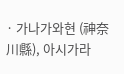· 가나가와현 (神奈川縣), 아시가라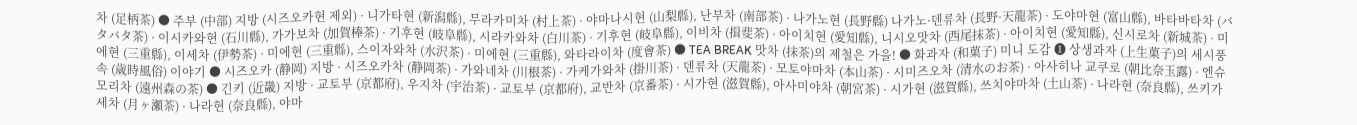차 (足柄茶) ● 주부 (中部) 지방 (시즈오카현 제외) · 니가타현 (新潟縣), 무라카미차 (村上茶) · 야마나시현 (山梨縣), 난부차 (南部茶) · 나가노현 (長野縣) 나가노·덴류차 (長野·天龍茶) · 도야마현 (富山縣), 바타바타차 (バタバタ茶) · 이시카와현 (石川縣), 가가보차 (加賀棒茶) · 기후현 (岐阜縣), 시라카와차 (白川茶) · 기후현 (岐阜縣), 이비차 (揖斐茶) · 아이치현 (愛知縣), 니시오맛차 (西尾抹茶) · 아이치현 (愛知縣), 신시로차 (新城茶) · 미에현 (三重縣), 이세차 (伊勢茶) · 미에현 (三重縣), 스이자와차 (水沢茶) · 미에현 (三重縣), 와타라이차 (度會茶) ● TEA BREAK 맛차 (抹茶)의 제철은 가을! ● 화과자 (和菓子) 미니 도감 ❶ 상생과자 (上生菓子)의 세시풍속 (歲時風俗) 이야기 ● 시즈오카 (静岡) 지방 · 시즈오카차 (静岡茶) · 가와네차 (川根茶) · 가케가와차 (掛川茶) · 덴류차 (天龍茶) · 모토야마차 (本山茶) · 시미즈오차 (清水のお茶) · 아사히나 교쿠로 (朝比奈玉露) · 엔슈모리차 (遠州森の茶) ● 긴키 (近畿) 지방 · 교토부 (京都府), 우지차 (宇治茶) · 교토부 (京都府), 교반차 (京番茶) · 시가현 (滋賀縣), 아사미야차 (朝宮茶) · 시가현 (滋賀縣), 쓰치야마차 (土山茶) · 나라현 (奈良縣), 쓰키가세차 (月ヶ瀬茶) · 나라현 (奈良縣), 야마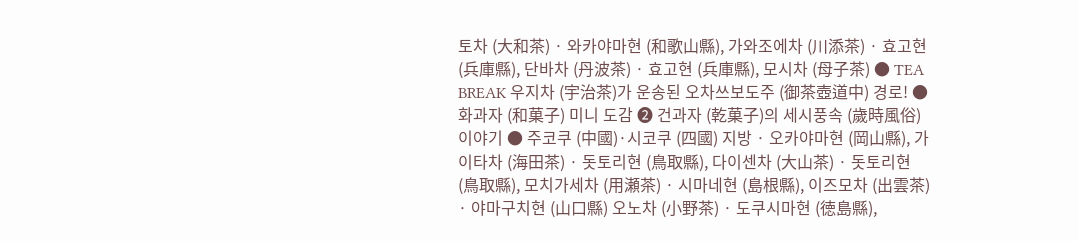토차 (大和茶) · 와카야마현 (和歌山縣), 가와조에차 (川添茶) · 효고현 (兵庫縣), 단바차 (丹波茶) · 효고현 (兵庫縣), 모시차 (母子茶) ● TEA BREAK 우지차 (宇治茶)가 운송된 오차쓰보도주 (御茶壺道中) 경로! ● 화과자 (和菓子) 미니 도감 ❷ 건과자 (乾菓子)의 세시풍속 (歲時風俗) 이야기 ● 주코쿠 (中國)·시코쿠 (四國) 지방 · 오카야마현 (岡山縣), 가이타차 (海田茶) · 돗토리현 (鳥取縣), 다이센차 (大山茶) · 돗토리현 (鳥取縣), 모치가세차 (用瀬茶) · 시마네현 (島根縣), 이즈모차 (出雲茶) · 야마구치현 (山口縣) 오노차 (小野茶) · 도쿠시마현 (徳島縣),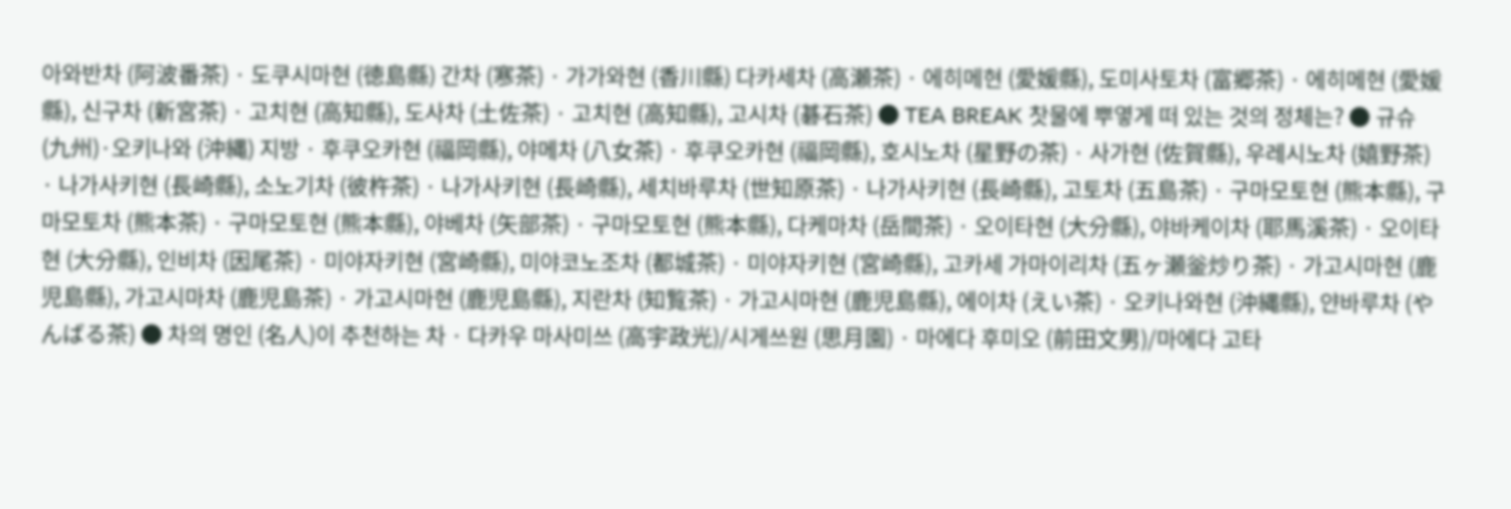아와반차 (阿波番茶) · 도쿠시마현 (徳島縣) 간차 (寒茶) · 가가와현 (香川縣) 다카세차 (高瀬茶) · 에히메현 (愛媛縣), 도미사토차 (富郷茶) · 에히메현 (愛媛縣), 신구차 (新宮茶) · 고치현 (高知縣), 도사차 (土佐茶) · 고치현 (高知縣), 고시차 (碁石茶) ● TEA BREAK 찻물에 뿌옇게 떠 있는 것의 정체는? ● 규슈 (九州)·오키나와 (沖縄) 지방 · 후쿠오카현 (福岡縣), 야메차 (八女茶) · 후쿠오카현 (福岡縣), 호시노차 (星野の茶) · 사가현 (佐賀縣), 우레시노차 (嬉野茶) · 나가사키현 (長崎縣), 소노기차 (彼杵茶) · 나가사키현 (長崎縣), 세치바루차 (世知原茶) · 나가사키현 (長崎縣), 고토차 (五島茶) · 구마모토현 (熊本縣), 구마모토차 (熊本茶) · 구마모토현 (熊本縣), 야베차 (矢部茶) · 구마모토현 (熊本縣), 다케마차 (岳間茶) · 오이타현 (大分縣), 야바케이차 (耶馬溪茶) · 오이타현 (大分縣), 인비차 (因尾茶) · 미야자키현 (宮崎縣), 미야코노조차 (都城茶) · 미야자키현 (宮崎縣), 고카세 가마이리차 (五ヶ瀬釡炒り茶) · 가고시마현 (鹿児島縣), 가고시마차 (鹿児島茶) · 가고시마현 (鹿児島縣), 지란차 (知覧茶) · 가고시마현 (鹿児島縣), 에이차 (えい茶) · 오키나와현 (沖縄縣), 얀바루차 (やんばる茶) ● 차의 명인 (名人)이 추천하는 차 · 다카우 마사미쓰 (高宇政光)/시게쓰원 (思月園) · 마에다 후미오 (前田文男)/마에다 고타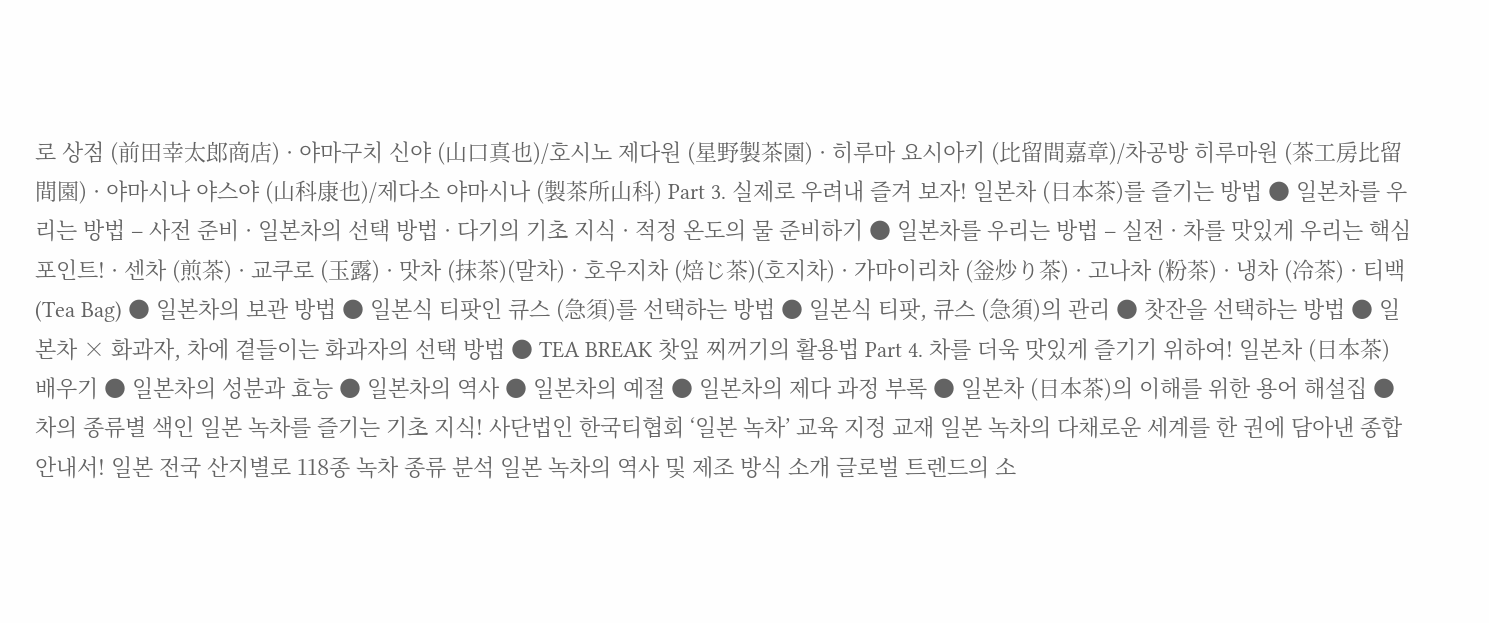로 상점 (前田幸太郎商店) · 야마구치 신야 (山口真也)/호시노 제다원 (星野製茶園) · 히루마 요시아키 (比留間嘉章)/차공방 히루마원 (茶工房比留間園) · 야마시나 야스야 (山科康也)/제다소 야마시나 (製茶所山科) Part 3. 실제로 우려내 즐겨 보자! 일본차 (日本茶)를 즐기는 방법 ● 일본차를 우리는 방법 – 사전 준비 · 일본차의 선택 방법 · 다기의 기초 지식 · 적정 온도의 물 준비하기 ● 일본차를 우리는 방법 – 실전 · 차를 맛있게 우리는 핵심 포인트! · 센차 (煎茶) · 교쿠로 (玉露) · 맛차 (抹茶)(말차) · 호우지차 (焙じ茶)(호지차) · 가마이리차 (釡炒り茶) · 고나차 (粉茶) · 냉차 (冷茶) · 티백 (Tea Bag) ● 일본차의 보관 방법 ● 일본식 티팟인 큐스 (急須)를 선택하는 방법 ● 일본식 티팟, 큐스 (急須)의 관리 ● 찻잔을 선택하는 방법 ● 일본차 × 화과자, 차에 곁들이는 화과자의 선택 방법 ● TEA BREAK 찻잎 찌꺼기의 활용법 Part 4. 차를 더욱 맛있게 즐기기 위하여! 일본차 (日本茶) 배우기 ● 일본차의 성분과 효능 ● 일본차의 역사 ● 일본차의 예절 ● 일본차의 제다 과정 부록 ● 일본차 (日本茶)의 이해를 위한 용어 해설집 ● 차의 종류별 색인 일본 녹차를 즐기는 기초 지식! 사단법인 한국티협회 ‘일본 녹차’ 교육 지정 교재 일본 녹차의 다채로운 세계를 한 권에 담아낸 종합 안내서! 일본 전국 산지별로 118종 녹차 종류 분석 일본 녹차의 역사 및 제조 방식 소개 글로벌 트렌드의 소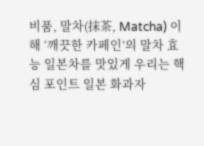비품, 말차(抹茶, Matcha) 이해 ‘깨끗한 카페인’의 말차 효능 일본차를 맛있게 우리는 핵심 포인트 일본 화과자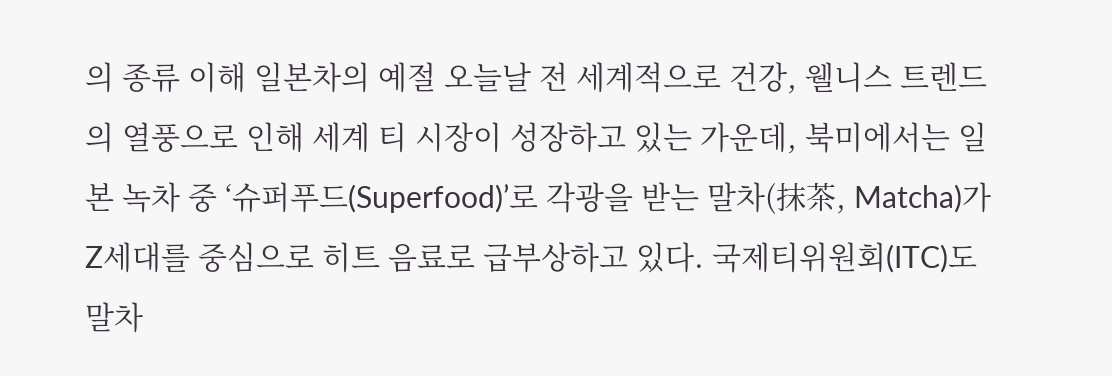의 종류 이해 일본차의 예절 오늘날 전 세계적으로 건강, 웰니스 트렌드의 열풍으로 인해 세계 티 시장이 성장하고 있는 가운데, 북미에서는 일본 녹차 중 ‘슈퍼푸드(Superfood)’로 각광을 받는 말차(抹茶, Matcha)가 Z세대를 중심으로 히트 음료로 급부상하고 있다. 국제티위원회(ITC)도 말차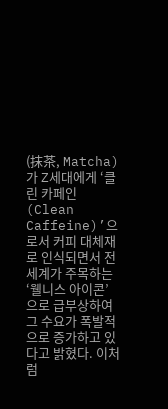(抹茶, Matcha)가 Z세대에게 ‘클린 카페인(Clean Caffeine)’으로서 커피 대체재로 인식되면서 전 세계가 주목하는 ‘웰니스 아이콘’으로 급부상하여 그 수요가 폭발적으로 증가하고 있다고 밝혔다. 이처럼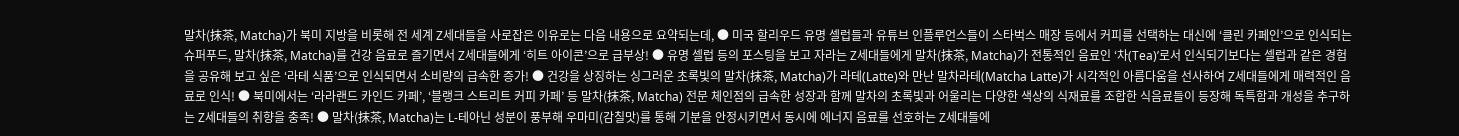말차(抹茶, Matcha)가 북미 지방을 비롯해 전 세계 Z세대들을 사로잡은 이유로는 다음 내용으로 요약되는데, ● 미국 할리우드 유명 셀럽들과 유튜브 인플루언스들이 스타벅스 매장 등에서 커피를 선택하는 대신에 ‘클린 카페인’으로 인식되는 슈퍼푸드, 말차(抹茶, Matcha)를 건강 음료로 즐기면서 Z세대들에게 ‘히트 아이콘’으로 급부상! ● 유명 셀럽 등의 포스팅을 보고 자라는 Z세대들에게 말차(抹茶, Matcha)가 전통적인 음료인 ‘차(Tea)’로서 인식되기보다는 셀럽과 같은 경험을 공유해 보고 싶은 ‘라테 식품’으로 인식되면서 소비량의 급속한 증가! ● 건강을 상징하는 싱그러운 초록빛의 말차(抹茶, Matcha)가 라테(Latte)와 만난 말차라테(Matcha Latte)가 시각적인 아름다움을 선사하여 Z세대들에게 매력적인 음료로 인식! ● 북미에서는 ‘라라랜드 카인드 카페’, ‘블랭크 스트리트 커피 카페’ 등 말차(抹茶, Matcha) 전문 체인점의 급속한 성장과 함께 말차의 초록빛과 어울리는 다양한 색상의 식재료를 조합한 식음료들이 등장해 독특함과 개성을 추구하는 Z세대들의 취향을 충족! ● 말차(抹茶, Matcha)는 L-테아닌 성분이 풍부해 우마미(감칠맛)를 통해 기분을 안정시키면서 동시에 에너지 음료를 선호하는 Z세대들에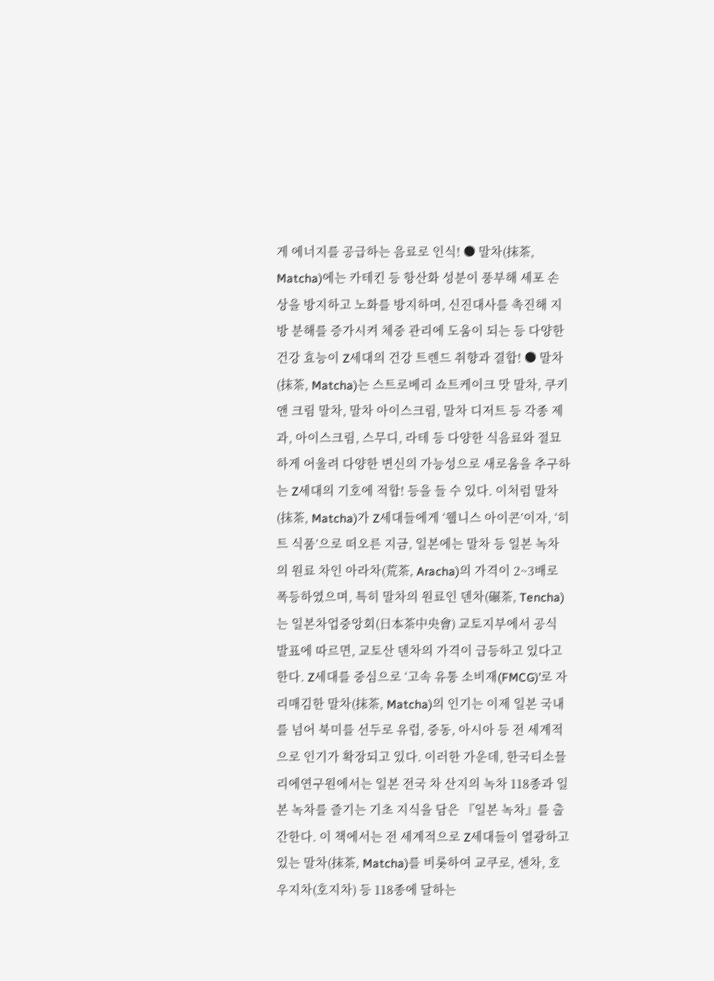게 에너지를 공급하는 음료로 인식! ● 말차(抹茶, Matcha)에는 카테킨 등 항산화 성분이 풍부해 세포 손상을 방지하고 노화를 방지하며, 신진대사를 촉진해 지방 분해를 증가시켜 체중 관리에 도움이 되는 등 다양한 건강 효능이 Z세대의 건강 트렌드 취향과 결합! ● 말차(抹茶, Matcha)는 스트로베리 쇼트케이크 맛 말차, 쿠키 앤 크림 말차, 말차 아이스크림, 말차 디저트 등 각종 제과, 아이스크림, 스무디, 라테 등 다양한 식음료와 절묘하게 어울려 다양한 변신의 가능성으로 새로움을 추구하는 Z세대의 기호에 적합! 등을 들 수 있다. 이처럼 말차(抹茶, Matcha)가 Z세대들에게 ‘웰니스 아이콘’이자, ‘히트 식품’으로 떠오른 지금, 일본에는 말차 등 일본 녹차의 원료 차인 아라차(荒茶, Aracha)의 가격이 2~3배로 폭등하였으며, 특히 말차의 원료인 덴차(碾茶, Tencha)는 일본차업중앙회(日本茶中央會) 교토지부에서 공식 발표에 따르면, 교토산 덴차의 가격이 급등하고 있다고 한다. Z세대를 중심으로 ‘고속 유통 소비재(FMCG)’로 자리매김한 말차(抹茶, Matcha)의 인기는 이제 일본 국내를 넘어 북미를 선두로 유럽, 중동, 아시아 등 전 세계적으로 인기가 확장되고 있다. 이러한 가운데, 한국티소믈리에연구원에서는 일본 전국 차 산지의 녹차 118종과 일본 녹차를 즐기는 기초 지식을 담은 『일본 녹차』를 출간한다. 이 책에서는 전 세계적으로 Z세대들이 열광하고 있는 말차(抹茶, Matcha)를 비롯하여 교쿠로, 센차, 호우지차(호지차) 등 118종에 달하는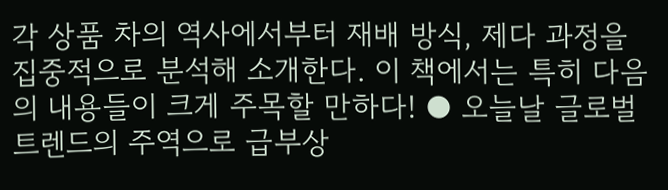각 상품 차의 역사에서부터 재배 방식, 제다 과정을 집중적으로 분석해 소개한다. 이 책에서는 특히 다음의 내용들이 크게 주목할 만하다! ● 오늘날 글로벌 트렌드의 주역으로 급부상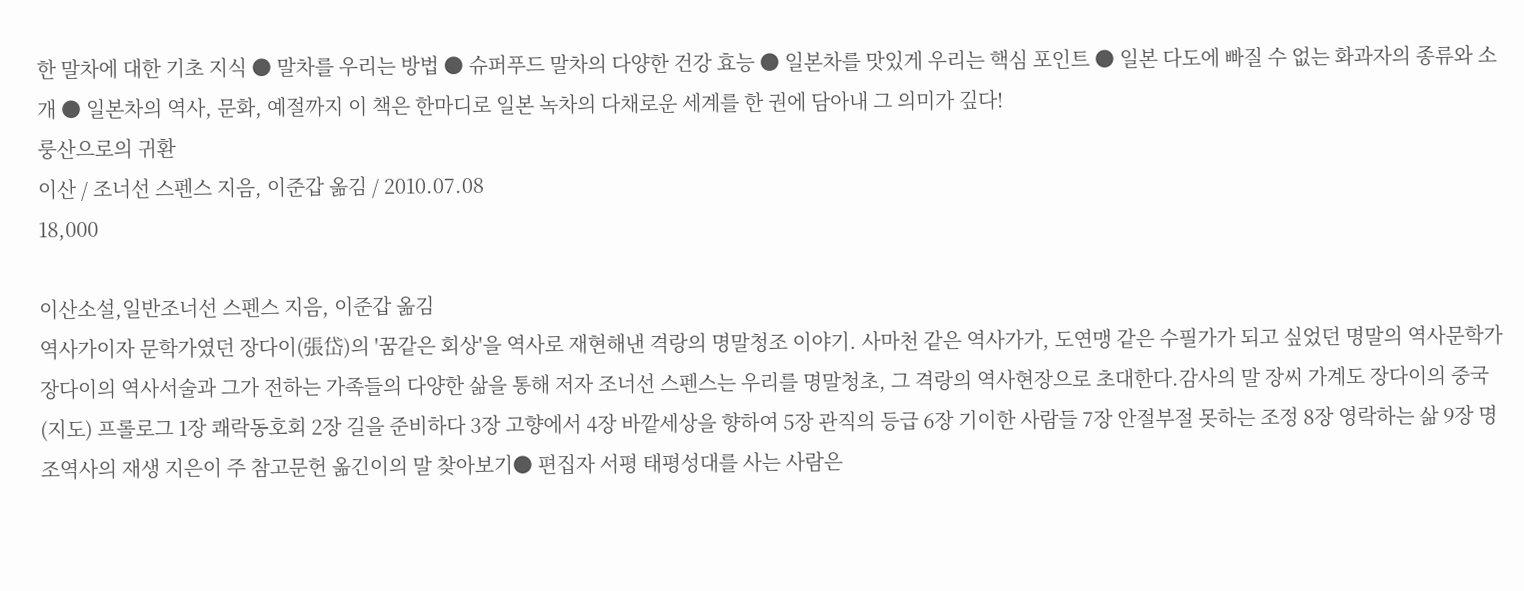한 말차에 대한 기초 지식 ● 말차를 우리는 방법 ● 슈퍼푸드 말차의 다양한 건강 효능 ● 일본차를 맛있게 우리는 핵심 포인트 ● 일본 다도에 빠질 수 없는 화과자의 종류와 소개 ● 일본차의 역사, 문화, 예절까지 이 책은 한마디로 일본 녹차의 다채로운 세계를 한 권에 담아내 그 의미가 깊다!
룽산으로의 귀환
이산 / 조너선 스펜스 지음, 이준갑 옮김 / 2010.07.08
18,000

이산소설,일반조너선 스펜스 지음, 이준갑 옮김
역사가이자 문학가였던 장다이(張岱)의 '꿈같은 회상'을 역사로 재현해낸 격랑의 명말청조 이야기. 사마천 같은 역사가가, 도연맹 같은 수필가가 되고 싶었던 명말의 역사문학가 장다이의 역사서술과 그가 전하는 가족들의 다양한 삶을 통해 저자 조너선 스펜스는 우리를 명말청초, 그 격랑의 역사현장으로 초대한다.감사의 말 장씨 가계도 장다이의 중국(지도) 프롤로그 1장 쾌락동호회 2장 길을 준비하다 3장 고향에서 4장 바깥세상을 향하여 5장 관직의 등급 6장 기이한 사람들 7장 안절부절 못하는 조정 8장 영락하는 삶 9장 명조역사의 재생 지은이 주 참고문헌 옮긴이의 말 찾아보기● 편집자 서평 태평성대를 사는 사람은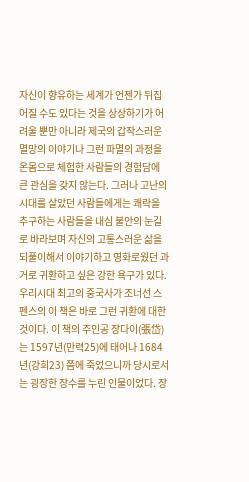자신이 향유하는 세계가 언젠가 뒤집어질 수도 있다는 것을 상상하기가 어려울 뿐만 아니라 제국의 갑작스러운 멸망의 이야기나 그런 파멸의 과정을 온몸으로 체험한 사람들의 경험담에 큰 관심을 갖지 않는다. 그러나 고난의 시대를 살았던 사람들에게는 쾌락을 추구하는 사람들을 내심 불안의 눈길로 바라보며 자신의 고통스러운 삶을 되풀이해서 이야기하고 영화로웠던 과거로 귀환하고 싶은 강한 욕구가 있다. 우리시대 최고의 중국사가 조너선 스펜스의 이 책은 바로 그런 귀환에 대한 것이다. 이 책의 주인공 장다이(張岱)는 1597년(만력25)에 태어나 1684년(강희23) 쯤에 죽었으니까 당시로서는 굉장한 장수를 누린 인물이었다. 장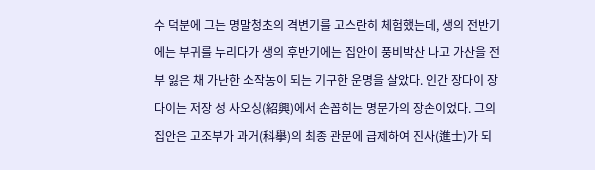수 덕분에 그는 명말청초의 격변기를 고스란히 체험했는데, 생의 전반기에는 부귀를 누리다가 생의 후반기에는 집안이 풍비박산 나고 가산을 전부 잃은 채 가난한 소작농이 되는 기구한 운명을 살았다. 인간 장다이 장다이는 저장 성 사오싱(紹興)에서 손꼽히는 명문가의 장손이었다. 그의 집안은 고조부가 과거(科擧)의 최종 관문에 급제하여 진사(進士)가 되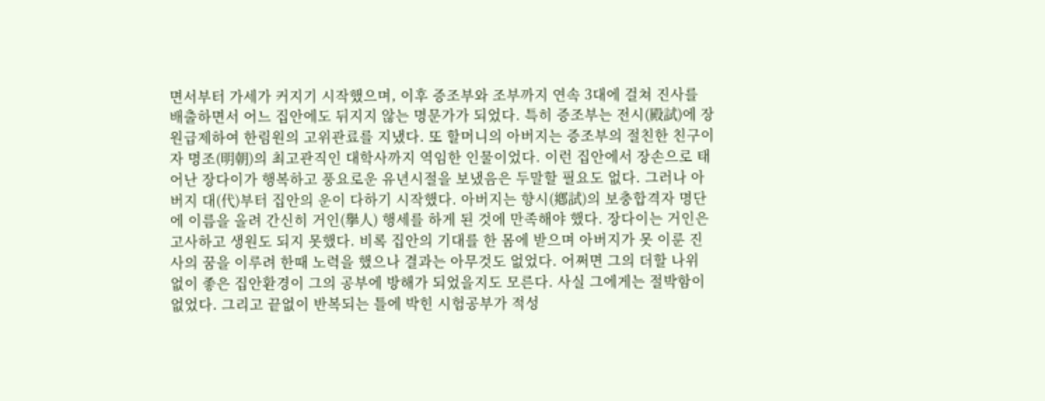면서부터 가세가 커지기 시작했으며, 이후 증조부와 조부까지 연속 3대에 걸쳐 진사를 배출하면서 어느 집안에도 뒤지지 않는 명문가가 되었다. 특히 증조부는 전시(殿試)에 장원급제하여 한림원의 고위관료를 지냈다. 또 할머니의 아버지는 증조부의 절친한 친구이자 명조(明朝)의 최고관직인 대학사까지 역임한 인물이었다. 이런 집안에서 장손으로 태어난 장다이가 행복하고 풍요로운 유년시절을 보냈음은 두말할 필요도 없다. 그러나 아버지 대(代)부터 집안의 운이 다하기 시작했다. 아버지는 향시(鄕試)의 보충합격자 명단에 이름을 올려 간신히 거인(擧人) 행세를 하게 된 것에 만족해야 했다. 장다이는 거인은 고사하고 생원도 되지 못했다. 비록 집안의 기대를 한 몸에 받으며 아버지가 못 이룬 진사의 꿈을 이루려 한때 노력을 했으나 결과는 아무것도 없었다. 어쩌면 그의 더할 나위 없이 좋은 집안환경이 그의 공부에 방해가 되었을지도 모른다. 사실 그에게는 절박함이 없었다. 그리고 끝없이 반복되는 틀에 박힌 시험공부가 적성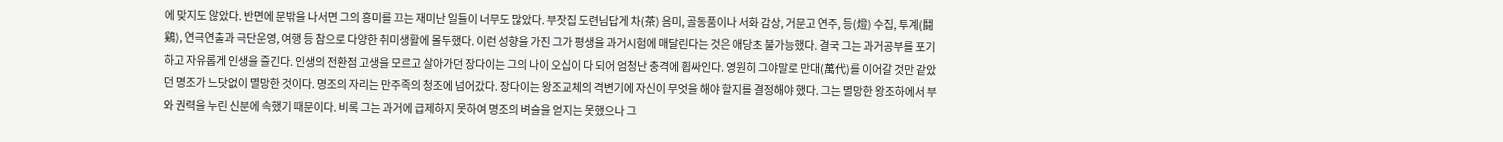에 맞지도 않았다. 반면에 문밖을 나서면 그의 흥미를 끄는 재미난 일들이 너무도 많았다. 부잣집 도련님답게 차(茶) 음미, 골동품이나 서화 감상, 거문고 연주, 등(燈) 수집, 투계(鬪鷄), 연극연출과 극단운영, 여행 등 참으로 다양한 취미생활에 몰두했다. 이런 성향을 가진 그가 평생을 과거시험에 매달린다는 것은 애당초 불가능했다. 결국 그는 과거공부를 포기하고 자유롭게 인생을 즐긴다. 인생의 전환점 고생을 모르고 살아가던 장다이는 그의 나이 오십이 다 되어 엄청난 충격에 휩싸인다. 영원히 그야말로 만대(萬代)를 이어갈 것만 같았던 명조가 느닷없이 멸망한 것이다. 명조의 자리는 만주족의 청조에 넘어갔다. 장다이는 왕조교체의 격변기에 자신이 무엇을 해야 할지를 결정해야 했다. 그는 멸망한 왕조하에서 부와 권력을 누린 신분에 속했기 때문이다. 비록 그는 과거에 급제하지 못하여 명조의 벼슬을 얻지는 못했으나 그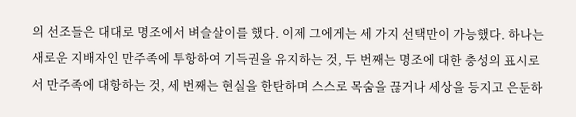의 선조들은 대대로 명조에서 벼슬살이를 했다. 이제 그에게는 세 가지 선택만이 가능했다. 하나는 새로운 지배자인 만주족에 투항하여 기득권을 유지하는 것, 두 번째는 명조에 대한 충성의 표시로서 만주족에 대항하는 것, 세 번째는 현실을 한탄하며 스스로 목숨을 끊거나 세상을 등지고 은둔하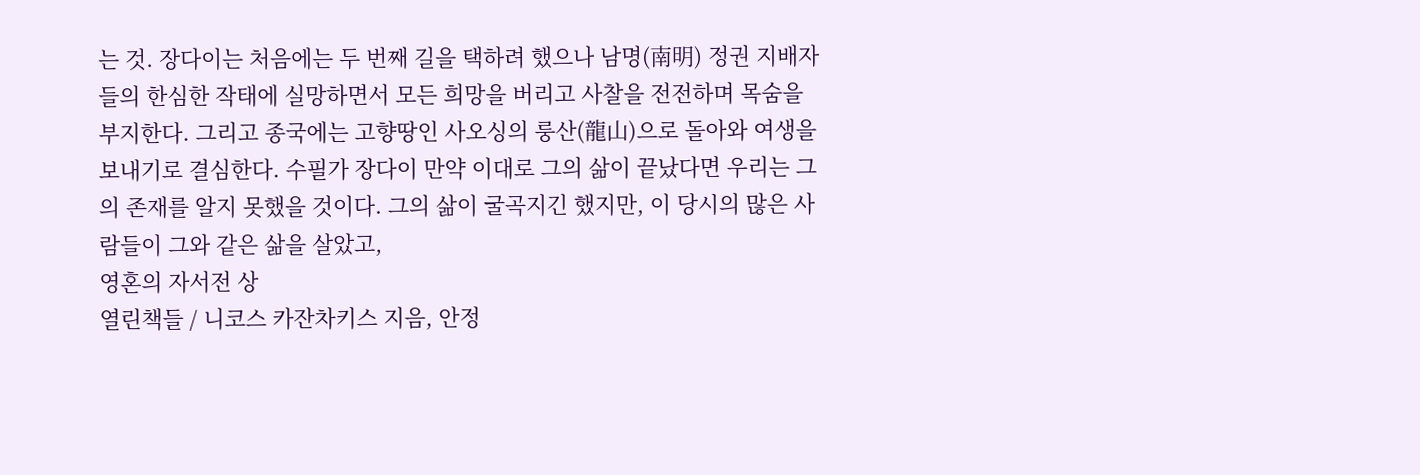는 것. 장다이는 처음에는 두 번째 길을 택하려 했으나 남명(南明) 정권 지배자들의 한심한 작태에 실망하면서 모든 희망을 버리고 사찰을 전전하며 목숨을 부지한다. 그리고 종국에는 고향땅인 사오싱의 룽산(龍山)으로 돌아와 여생을 보내기로 결심한다. 수필가 장다이 만약 이대로 그의 삶이 끝났다면 우리는 그의 존재를 알지 못했을 것이다. 그의 삶이 굴곡지긴 했지만, 이 당시의 많은 사람들이 그와 같은 삶을 살았고,
영혼의 자서전 상
열린책들 / 니코스 카잔차키스 지음, 안정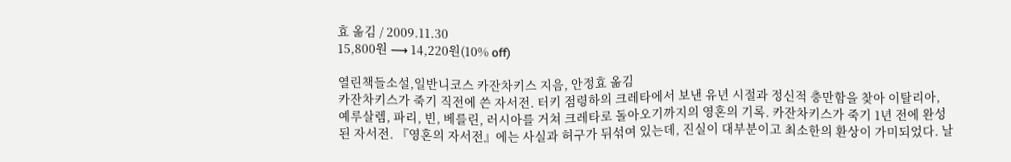효 옮김 / 2009.11.30
15,800원 ⟶ 14,220원(10% off)

열린책들소설,일반니코스 카잔차키스 지음, 안정효 옮김
카잔차키스가 죽기 직전에 쓴 자서전. 터키 점령하의 크레타에서 보낸 유년 시절과 정신적 충만함을 찾아 이탈리아, 예루살렘, 파리, 빈, 베를린, 러시아를 거쳐 크레타로 돌아오기까지의 영혼의 기록. 카잔차키스가 죽기 1년 전에 완성된 자서전. 『영혼의 자서전』에는 사실과 허구가 뒤섞여 있는데, 진실이 대부분이고 최소한의 환상이 가미되었다. 날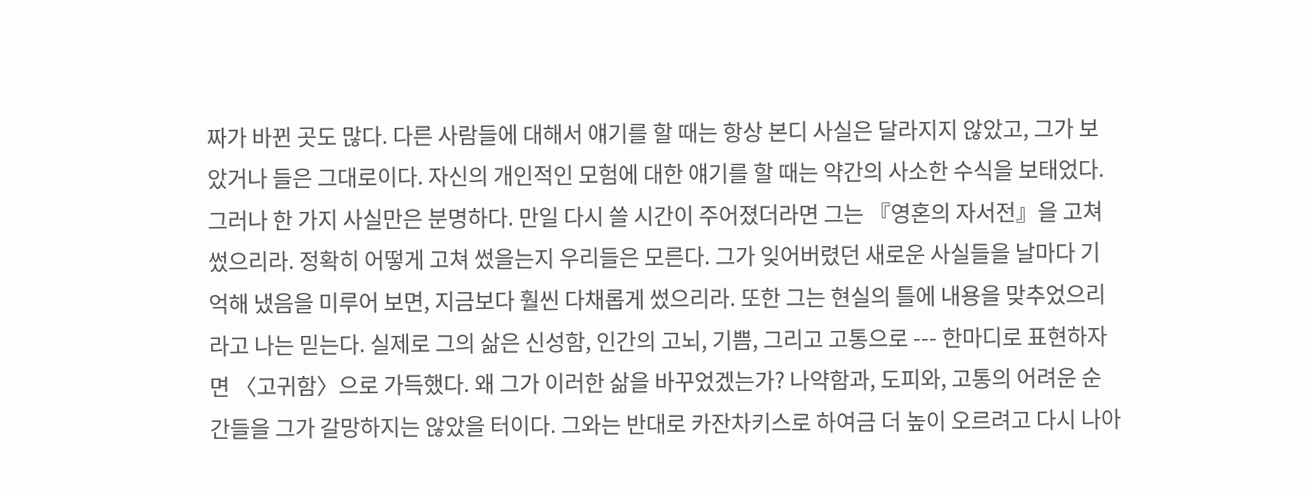짜가 바뀐 곳도 많다. 다른 사람들에 대해서 얘기를 할 때는 항상 본디 사실은 달라지지 않았고, 그가 보았거나 들은 그대로이다. 자신의 개인적인 모험에 대한 얘기를 할 때는 약간의 사소한 수식을 보태었다. 그러나 한 가지 사실만은 분명하다. 만일 다시 쓸 시간이 주어졌더라면 그는 『영혼의 자서전』을 고쳐 썼으리라. 정확히 어떻게 고쳐 썼을는지 우리들은 모른다. 그가 잊어버렸던 새로운 사실들을 날마다 기억해 냈음을 미루어 보면, 지금보다 훨씬 다채롭게 썼으리라. 또한 그는 현실의 틀에 내용을 맞추었으리라고 나는 믿는다. 실제로 그의 삶은 신성함, 인간의 고뇌, 기쁨, 그리고 고통으로 --- 한마디로 표현하자면 〈고귀함〉으로 가득했다. 왜 그가 이러한 삶을 바꾸었겠는가? 나약함과, 도피와, 고통의 어려운 순간들을 그가 갈망하지는 않았을 터이다. 그와는 반대로 카잔차키스로 하여금 더 높이 오르려고 다시 나아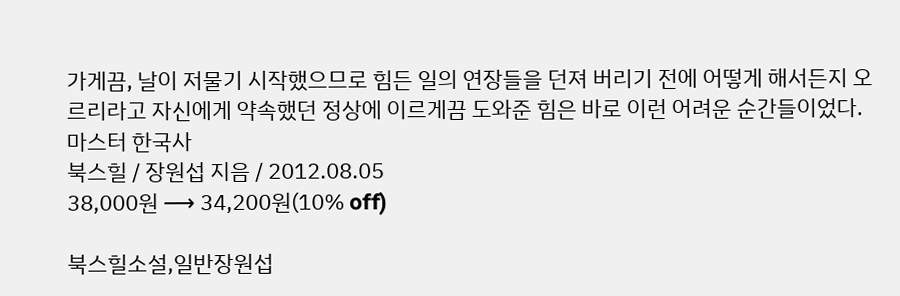가게끔, 날이 저물기 시작했으므로 힘든 일의 연장들을 던져 버리기 전에 어떻게 해서든지 오르리라고 자신에게 약속했던 정상에 이르게끔 도와준 힘은 바로 이런 어려운 순간들이었다.
마스터 한국사
북스힐 / 장원섭 지음 / 2012.08.05
38,000원 ⟶ 34,200원(10% off)

북스힐소설,일반장원섭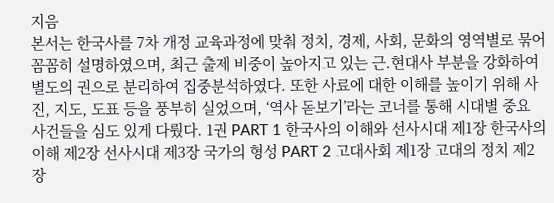지음
본서는 한국사를 7차 개정 교육과정에 맞춰 정치, 경제, 사회, 문화의 영역별로 묶어 꼼꼼히 설명하였으며, 최근 출제 비중이 높아지고 있는 근.현대사 부분을 강화하여 별도의 권으로 분리하여 집중분석하였다. 또한 사료에 대한 이해를 높이기 위해 사진, 지도, 도표 등을 풍부히 실었으며, ‘역사 돋보기’라는 코너를 통해 시대별 중요 사건들을 심도 있게 다뤘다. 1권 PART 1 한국사의 이해와 선사시대 제1장 한국사의 이해 제2장 선사시대 제3장 국가의 형성 PART 2 고대사회 제1장 고대의 정치 제2장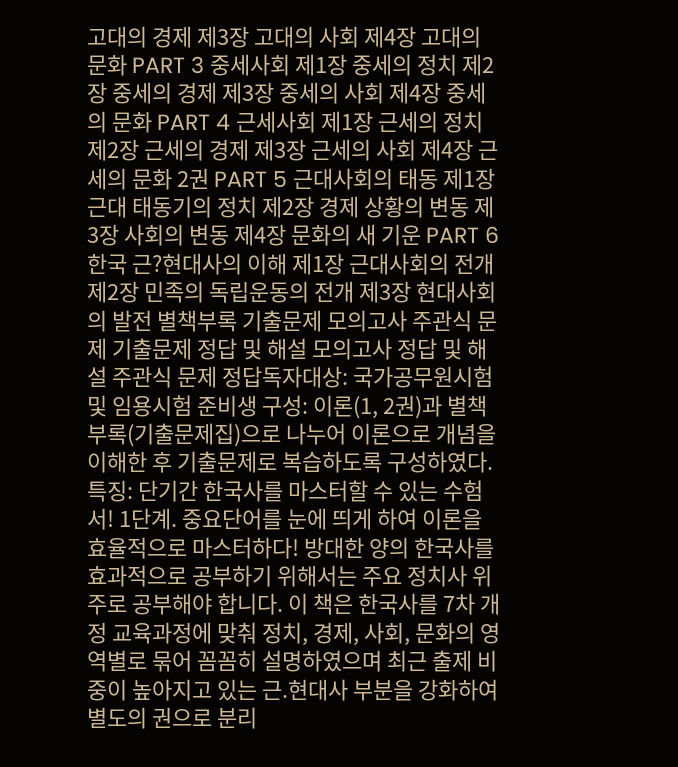고대의 경제 제3장 고대의 사회 제4장 고대의 문화 PART 3 중세사회 제1장 중세의 정치 제2장 중세의 경제 제3장 중세의 사회 제4장 중세의 문화 PART 4 근세사회 제1장 근세의 정치 제2장 근세의 경제 제3장 근세의 사회 제4장 근세의 문화 2권 PART 5 근대사회의 태동 제1장 근대 태동기의 정치 제2장 경제 상황의 변동 제3장 사회의 변동 제4장 문화의 새 기운 PART 6 한국 근?현대사의 이해 제1장 근대사회의 전개 제2장 민족의 독립운동의 전개 제3장 현대사회의 발전 별책부록 기출문제 모의고사 주관식 문제 기출문제 정답 및 해설 모의고사 정답 및 해설 주관식 문제 정답독자대상: 국가공무원시험 및 임용시험 준비생 구성: 이론(1, 2권)과 별책부록(기출문제집)으로 나누어 이론으로 개념을 이해한 후 기출문제로 복습하도록 구성하였다. 특징: 단기간 한국사를 마스터할 수 있는 수험서! 1단계. 중요단어를 눈에 띄게 하여 이론을 효율적으로 마스터하다! 방대한 양의 한국사를 효과적으로 공부하기 위해서는 주요 정치사 위주로 공부해야 합니다. 이 책은 한국사를 7차 개정 교육과정에 맞춰 정치, 경제, 사회, 문화의 영역별로 묶어 꼼꼼히 설명하였으며 최근 출제 비중이 높아지고 있는 근.현대사 부분을 강화하여 별도의 권으로 분리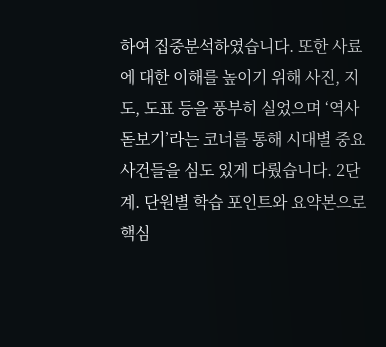하여 집중분석하였습니다. 또한 사료에 대한 이해를 높이기 위해 사진, 지도, 도표 등을 풍부히 실었으며 ‘역사 돋보기’라는 코너를 통해 시대별 중요 사건들을 심도 있게 다뤘습니다. 2단계. 단원별 학습 포인트와 요약본으로 핵심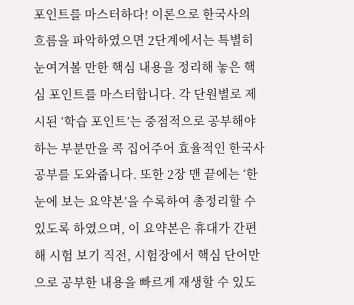포인트를 마스터하다! 이론으로 한국사의 흐름을 파악하였으면 2단계에서는 특별히 눈여겨볼 만한 핵심 내용을 정리해 놓은 핵심 포인트를 마스터합니다. 각 단원별로 제시된 ‘학습 포인트’는 중점적으로 공부해야 하는 부분만을 콕 집어주어 효율적인 한국사 공부를 도와줍니다. 또한 2장 맨 끝에는 ‘한눈에 보는 요약본’을 수록하여 총정리할 수 있도록 하였으며, 이 요약본은 휴대가 간편해 시험 보기 직전, 시험장에서 핵심 단어만으로 공부한 내용을 빠르게 재생할 수 있도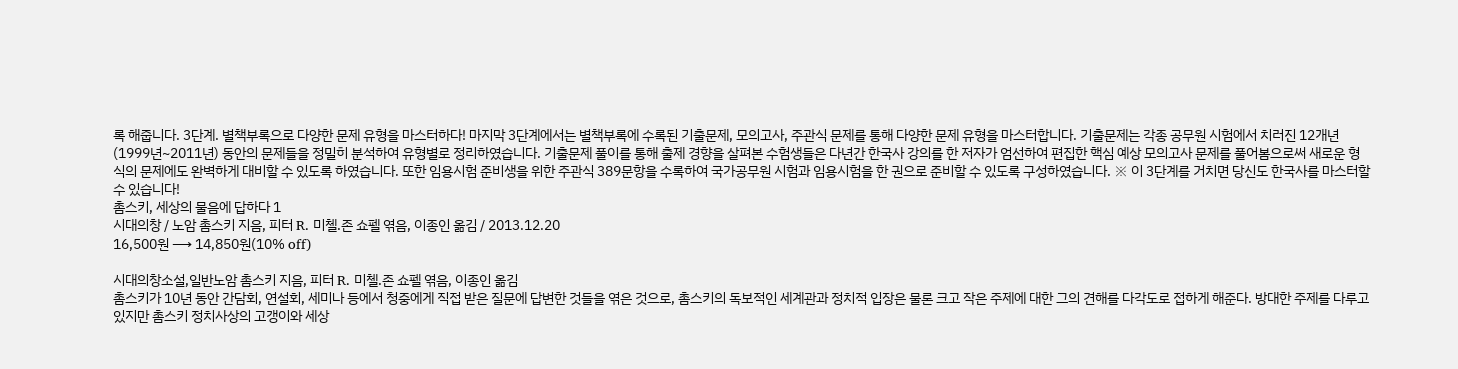록 해줍니다. 3단계. 별책부록으로 다양한 문제 유형을 마스터하다! 마지막 3단계에서는 별책부록에 수록된 기출문제, 모의고사, 주관식 문제를 통해 다양한 문제 유형을 마스터합니다. 기출문제는 각종 공무원 시험에서 치러진 12개년(1999년~2011년) 동안의 문제들을 정밀히 분석하여 유형별로 정리하였습니다. 기출문제 풀이를 통해 출제 경향을 살펴본 수험생들은 다년간 한국사 강의를 한 저자가 엄선하여 편집한 핵심 예상 모의고사 문제를 풀어봄으로써 새로운 형식의 문제에도 완벽하게 대비할 수 있도록 하였습니다. 또한 임용시험 준비생을 위한 주관식 389문항을 수록하여 국가공무원 시험과 임용시험을 한 권으로 준비할 수 있도록 구성하였습니다. ※ 이 3단계를 거치면 당신도 한국사를 마스터할 수 있습니다!
촘스키, 세상의 물음에 답하다 1
시대의창 / 노암 촘스키 지음, 피터 R. 미첼.존 쇼펠 엮음, 이종인 옮김 / 2013.12.20
16,500원 ⟶ 14,850원(10% off)

시대의창소설,일반노암 촘스키 지음, 피터 R. 미첼.존 쇼펠 엮음, 이종인 옮김
촘스키가 10년 동안 간담회, 연설회, 세미나 등에서 청중에게 직접 받은 질문에 답변한 것들을 엮은 것으로, 촘스키의 독보적인 세계관과 정치적 입장은 물론 크고 작은 주제에 대한 그의 견해를 다각도로 접하게 해준다. 방대한 주제를 다루고 있지만 촘스키 정치사상의 고갱이와 세상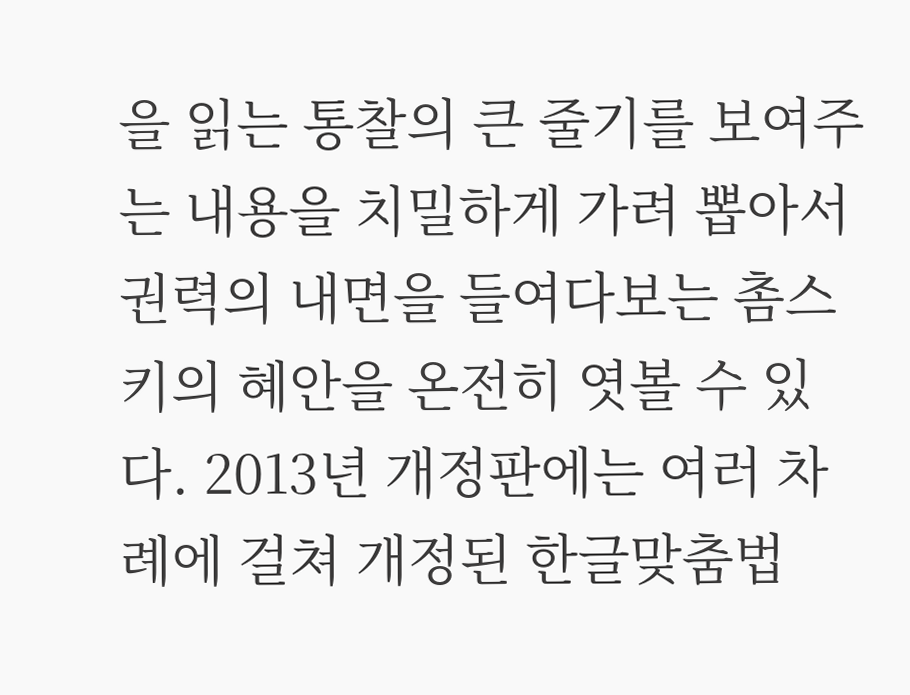을 읽는 통찰의 큰 줄기를 보여주는 내용을 치밀하게 가려 뽑아서 권력의 내면을 들여다보는 촘스키의 혜안을 온전히 엿볼 수 있다. 2013년 개정판에는 여러 차례에 걸쳐 개정된 한글맞춤법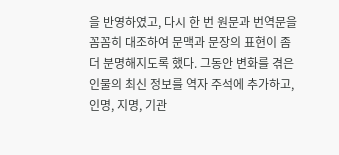을 반영하였고, 다시 한 번 원문과 번역문을 꼼꼼히 대조하여 문맥과 문장의 표현이 좀 더 분명해지도록 했다. 그동안 변화를 겪은 인물의 최신 정보를 역자 주석에 추가하고, 인명, 지명, 기관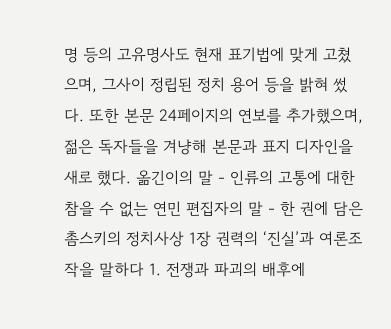명 등의 고유명사도 현재 표기법에 맞게 고쳤으며, 그사이 정립된 정치 용어 등을 밝혀 썼다. 또한 본문 24페이지의 연보를 추가했으며, 젊은 독자들을 겨냥해 본문과 표지 디자인을 새로 했다. 옮긴이의 말 - 인류의 고통에 대한 참을 수 없는 연민 편집자의 말 - 한 권에 담은 촘스키의 정치사상 1장 권력의 ‘진실’과 여론조작을 말하다 1. 전쟁과 파괴의 배후에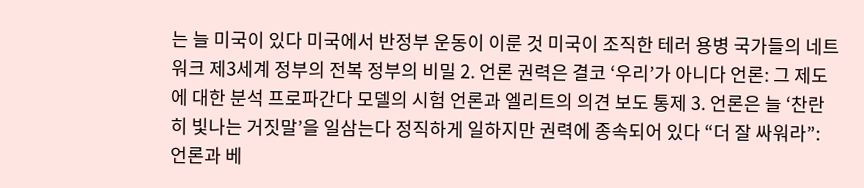는 늘 미국이 있다 미국에서 반정부 운동이 이룬 것 미국이 조직한 테러 용병 국가들의 네트워크 제3세계 정부의 전복 정부의 비밀 2. 언론 권력은 결코 ‘우리’가 아니다 언론: 그 제도에 대한 분석 프로파간다 모델의 시험 언론과 엘리트의 의견 보도 통제 3. 언론은 늘 ‘찬란히 빛나는 거짓말’을 일삼는다 정직하게 일하지만 권력에 종속되어 있다 “더 잘 싸워라”: 언론과 베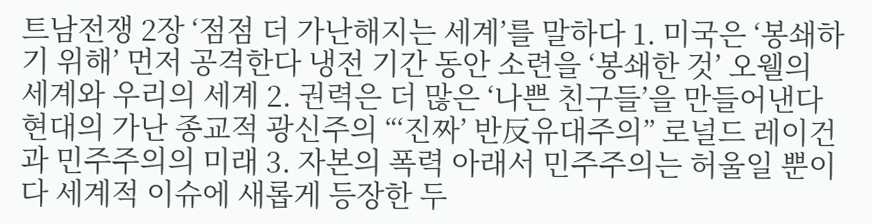트남전쟁 2장 ‘점점 더 가난해지는 세계’를 말하다 1. 미국은 ‘봉쇄하기 위해’ 먼저 공격한다 냉전 기간 동안 소련을 ‘봉쇄한 것’ 오웰의 세계와 우리의 세계 2. 권력은 더 많은 ‘나쁜 친구들’을 만들어낸다 현대의 가난 종교적 광신주의 “‘진짜’ 반反유대주의” 로널드 레이건과 민주주의의 미래 3. 자본의 폭력 아래서 민주주의는 허울일 뿐이다 세계적 이슈에 새롭게 등장한 두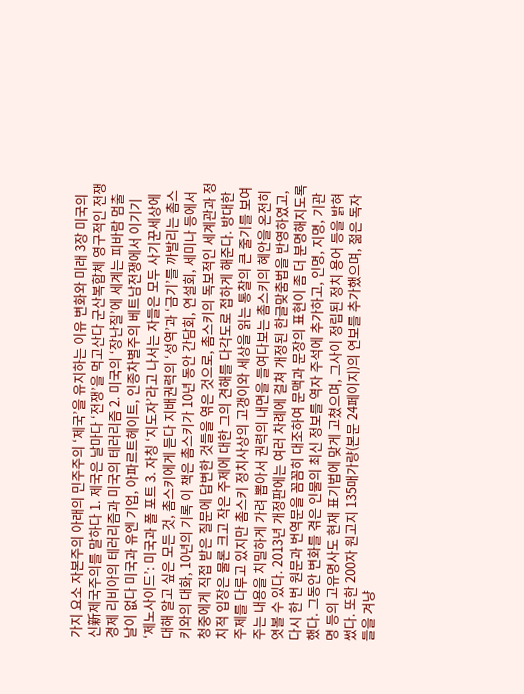가지 요소 자본주의 아래의 민주주의 ‘제국’을 유지하는 이유 변화와 미래 3장 미국의 신新제국주의를 말하다 1. 제국은 날마다 ‘전쟁’을 먹고산다 군산복합체 영구적인 전쟁 경제 리비아의 테러리즘과 미국의 테러리즘 2. 미국의 ‘장난질’에 세계는 피바람 멈출 날이 없다 미국과 유엔 기업, 아파르트헤이트, 인종차별주의 베트남전쟁에서 이기기 ‘제노사이드’: 미국과 폴 포트 3. 자칭 ‘지도자’라고 나서는 자들은 모두 사기꾼세상에 대해 알고 싶은 모든 것, 촘스키에게 듣다 지배권력의 ‘성역’과 ‘금기’를 까발리는 촘스키와의 대화, 10년의 기록 이 책은 촘스키가 10년 동안 간담회, 연설회, 세미나 등에서 청중에게 직접 받은 질문에 답변한 것들을 엮은 것으로, 촘스키의 독보적인 세계관과 정치적 입장은 물론 크고 작은 주제에 대한 그의 견해를 다각도로 접하게 해준다. 방대한 주제를 다루고 있지만 촘스키 정치사상의 고갱이와 세상을 읽는 통찰의 큰 줄기를 보여주는 내용을 치밀하게 가려 뽑아서 권력의 내면을 들여다보는 촘스키의 혜안을 온전히 엿볼 수 있다. 2013년 개정판에는 여러 차례에 걸쳐 개정된 한글맞춤법을 반영하였고, 다시 한 번 원문과 번역문을 꼼꼼히 대조하여 문맥과 문장의 표현이 좀 더 분명해지도록 했다. 그동안 변화를 겪은 인물의 최신 정보를 역자 주석에 추가하고, 인명, 지명, 기관명 등의 고유명사도 현재 표기법에 맞게 고쳤으며, 그사이 정립된 정치 용어 등을 밝혀 썼다. 또한 200자 원고지 135매가량(본문 24페이지)의 연보를 추가했으며, 젊은 독자들을 겨냥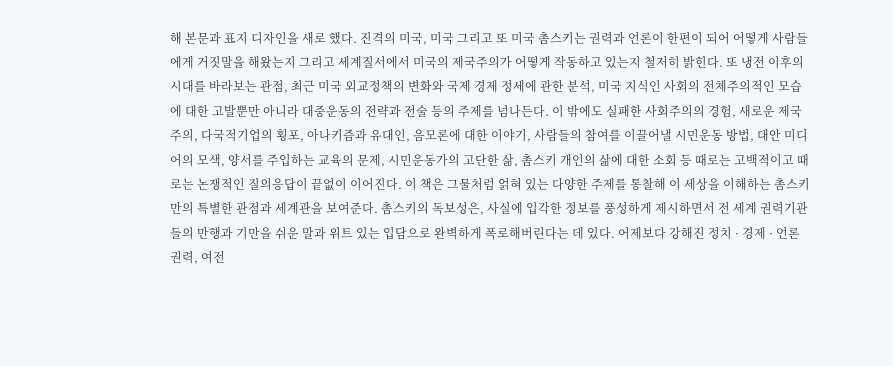해 본문과 표지 디자인을 새로 했다. 진격의 미국, 미국 그리고 또 미국 촘스키는 권력과 언론이 한편이 되어 어떻게 사람들에게 거짓말을 해왔는지 그리고 세계질서에서 미국의 제국주의가 어떻게 작동하고 있는지 철저히 밝힌다. 또 냉전 이후의 시대를 바라보는 관점, 최근 미국 외교정책의 변화와 국제 경제 정세에 관한 분석, 미국 지식인 사회의 전체주의적인 모습에 대한 고발뿐만 아니라 대중운동의 전략과 전술 등의 주제를 넘나든다. 이 밖에도 실패한 사회주의의 경험, 새로운 제국주의, 다국적기업의 횡포, 아나키즘과 유대인, 음모론에 대한 이야기, 사람들의 참여를 이끌어낼 시민운동 방법, 대안 미디어의 모색, 양서를 주입하는 교육의 문제, 시민운동가의 고단한 삶, 촘스키 개인의 삶에 대한 소회 등 때로는 고백적이고 때로는 논쟁적인 질의응답이 끝없이 이어진다. 이 책은 그물처럼 얽혀 있는 다양한 주제를 통찰해 이 세상을 이해하는 촘스키만의 특별한 관점과 세계관을 보여준다. 촘스키의 독보성은, 사실에 입각한 정보를 풍성하게 제시하면서 전 세계 권력기관들의 만행과 기만을 쉬운 말과 위트 있는 입담으로 완벽하게 폭로해버린다는 데 있다. 어제보다 강해진 정치 · 경제 · 언론 권력, 여전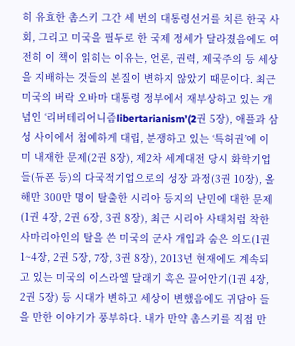히 유효한 촘스키 그간 세 번의 대통령선거를 치른 한국 사회, 그리고 미국을 필두로 한 국제 정세가 달라졌음에도 여전히 이 책이 읽히는 이유는, 언론, 권력, 제국주의 등 세상을 지배하는 것들의 본질이 변하지 않았기 때문이다. 최근 미국의 버락 오바마 대통령 정부에서 재부상하고 있는 개념인 ‘리버테리어니즘libertarianism’(2권 5장), 애플과 삼성 사이에서 첨예하게 대립, 분쟁하고 있는 ‘특허권’에 이미 내재한 문제(2권 8장), 제2차 세계대전 당시 화학기업들(듀폰 등)의 다국적기업으로의 성장 과정(3권 10장), 올해만 300만 명이 탈출한 시리아 등지의 난민에 대한 문제(1권 4장, 2권 6장, 3권 8장), 최근 시리아 사태처럼 착한 사마리아인의 탈을 쓴 미국의 군사 개입과 숨은 의도(1권 1~4장, 2권 5장, 7장, 3권 8장), 2013년 현재에도 계속되고 있는 미국의 이스라엘 달래기 혹은 끌어안기(1권 4장, 2권 5장) 등 시대가 변하고 세상이 변했음에도 귀담아 들을 만한 이야기가 풍부하다. 내가 만약 촘스키를 직접 만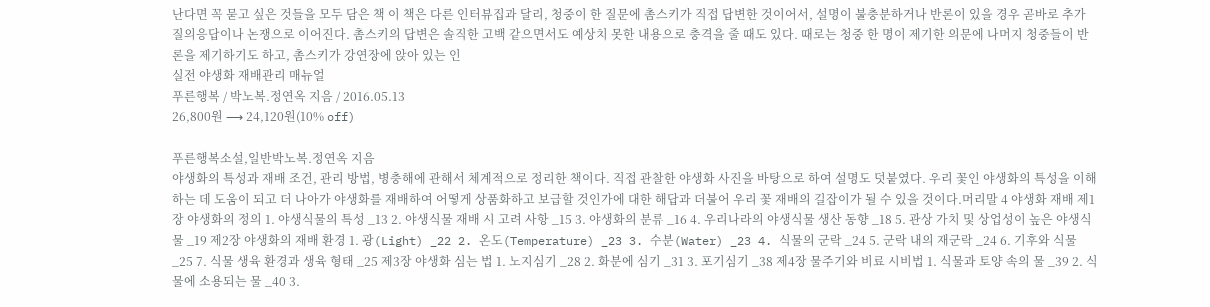난다면 꼭 묻고 싶은 것들을 모두 담은 책 이 책은 다른 인터뷰집과 달리, 청중이 한 질문에 촘스키가 직접 답변한 것이어서, 설명이 불충분하거나 반론이 있을 경우 곧바로 추가 질의응답이나 논쟁으로 이어진다. 촘스키의 답변은 솔직한 고백 같으면서도 예상치 못한 내용으로 충격을 줄 때도 있다. 때로는 청중 한 명이 제기한 의문에 나머지 청중들이 반론을 제기하기도 하고, 촘스키가 강연장에 앉아 있는 인
실전 야생화 재배관리 매뉴얼
푸른행복 / 박노복.정연옥 지음 / 2016.05.13
26,800원 ⟶ 24,120원(10% off)

푸른행복소설,일반박노복.정연옥 지음
야생화의 특성과 재배 조건, 관리 방법, 병충해에 관해서 체계적으로 정리한 책이다. 직접 관찰한 야생화 사진을 바탕으로 하여 설명도 덧붙였다. 우리 꽃인 야생화의 특성을 이해하는 데 도움이 되고 더 나아가 야생화를 재배하여 어떻게 상품화하고 보급할 것인가에 대한 해답과 더불어 우리 꽃 재배의 길잡이가 될 수 있을 것이다.머리말 4 야생화 재배 제1장 야생화의 정의 1. 야생식물의 특성 _13 2. 야생식물 재배 시 고려 사항 _15 3. 야생화의 분류 _16 4. 우리나라의 야생식물 생산 동향 _18 5. 관상 가치 및 상업성이 높은 야생식물 _19 제2장 야생화의 재배 환경 1. 광(Light) _22 2. 온도(Temperature) _23 3. 수분(Water) _23 4. 식물의 군락 _24 5. 군락 내의 재군락 _24 6. 기후와 식물 _25 7. 식물 생육 환경과 생육 형태 _25 제3장 야생화 심는 법 1. 노지심기 _28 2. 화분에 심기 _31 3. 포기심기 _38 제4장 물주기와 비료 시비법 1. 식물과 토양 속의 물 _39 2. 식물에 소용되는 물 _40 3.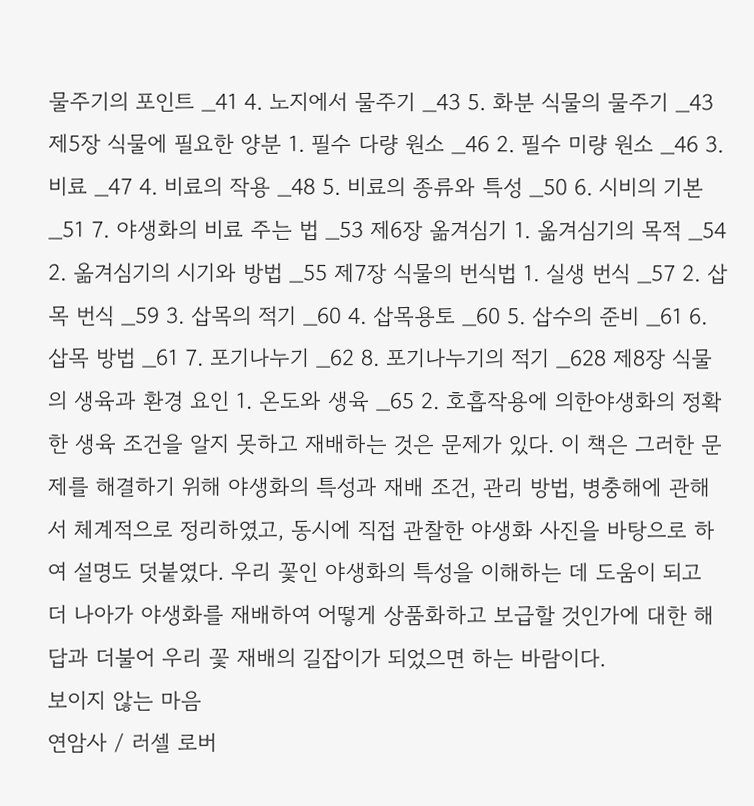물주기의 포인트 _41 4. 노지에서 물주기 _43 5. 화분 식물의 물주기 _43 제5장 식물에 필요한 양분 1. 필수 다량 원소 _46 2. 필수 미량 원소 _46 3. 비료 _47 4. 비료의 작용 _48 5. 비료의 종류와 특성 _50 6. 시비의 기본 _51 7. 야생화의 비료 주는 법 _53 제6장 옮겨심기 1. 옮겨심기의 목적 _54 2. 옮겨심기의 시기와 방법 _55 제7장 식물의 번식법 1. 실생 번식 _57 2. 삽목 번식 _59 3. 삽목의 적기 _60 4. 삽목용토 _60 5. 삽수의 준비 _61 6. 삽목 방법 _61 7. 포기나누기 _62 8. 포기나누기의 적기 _628 제8장 식물의 생육과 환경 요인 1. 온도와 생육 _65 2. 호흡작용에 의한야생화의 정확한 생육 조건을 알지 못하고 재배하는 것은 문제가 있다. 이 책은 그러한 문제를 해결하기 위해 야생화의 특성과 재배 조건, 관리 방법, 병충해에 관해서 체계적으로 정리하였고, 동시에 직접 관찰한 야생화 사진을 바탕으로 하여 설명도 덧붙였다. 우리 꽃인 야생화의 특성을 이해하는 데 도움이 되고 더 나아가 야생화를 재배하여 어떻게 상품화하고 보급할 것인가에 대한 해답과 더불어 우리 꽃 재배의 길잡이가 되었으면 하는 바람이다.
보이지 않는 마음
연암사 / 러셀 로버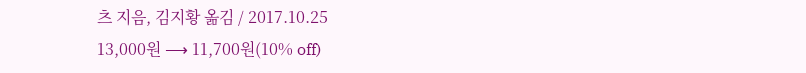츠 지음, 김지황 옮김 / 2017.10.25
13,000원 ⟶ 11,700원(10% off)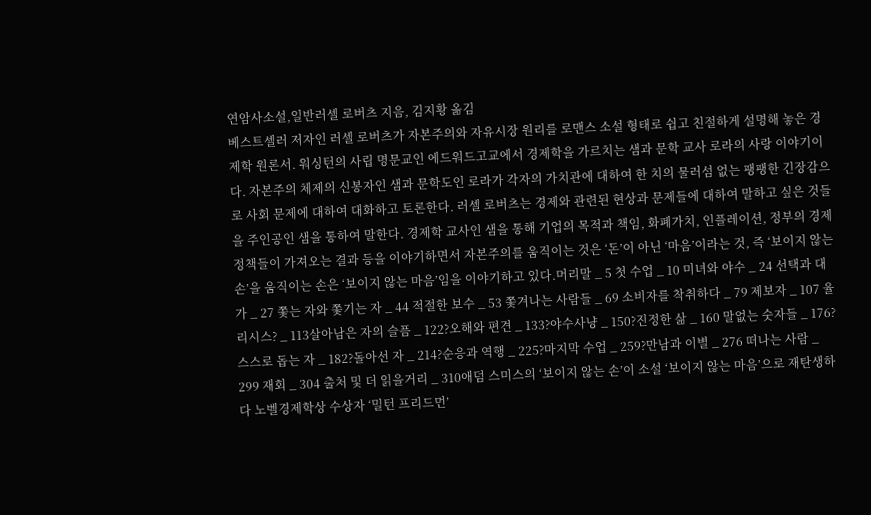연암사소설,일반러셀 로버츠 지음, 김지황 옮김
베스트셀러 저자인 러셀 로버츠가 자본주의와 자유시장 원리를 로맨스 소설 형태로 쉽고 친절하게 설명해 놓은 경제학 원론서. 워싱턴의 사립 명문교인 에드워드고교에서 경제학을 가르치는 샘과 문학 교사 로라의 사랑 이야기이다. 자본주의 체제의 신봉자인 샘과 문학도인 로라가 각자의 가치관에 대하여 한 치의 물러섬 없는 팽팽한 긴장감으로 사회 문제에 대하여 대화하고 토론한다. 러셀 로버츠는 경제와 관련된 현상과 문제들에 대하여 말하고 싶은 것들을 주인공인 샘을 통하여 말한다. 경제학 교사인 샘을 통해 기업의 목적과 책임, 화폐가치, 인플레이션, 정부의 경제정책들이 가져오는 결과 등을 이야기하면서 자본주의를 움직이는 것은 ‘돈’이 아닌 ‘마음’이라는 것, 즉 ‘보이지 않는 손’을 움직이는 손은 ‘보이지 않는 마음’임을 이야기하고 있다.머리말 _ 5 첫 수업 _ 10 미녀와 야수 _ 24 선택과 대가 _ 27 쫓는 자와 쫓기는 자 _ 44 적절한 보수 _ 53 쫓겨나는 사람들 _ 69 소비자를 착취하다 _ 79 제보자 _ 107 율리시스? _ 113살아남은 자의 슬픔 _ 122?오해와 편견 _ 133?야수사냥 _ 150?진정한 삶 _ 160 말없는 숫자들 _ 176?스스로 돕는 자 _ 182?돌아선 자 _ 214?순응과 역행 _ 225?마지막 수업 _ 259?만남과 이별 _ 276 떠나는 사람 _ 299 재회 _ 304 출처 및 더 읽을거리 _ 310애덤 스미스의 ‘보이지 않는 손’이 소설 ‘보이지 않는 마음’으로 재탄생하다 노벨경제학상 수상자 ‘밀턴 프리드먼’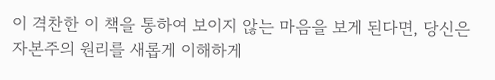이 격찬한 이 책을 통하여 보이지 않는 마음을 보게 된다면, 당신은 자본주의 원리를 새롭게 이해하게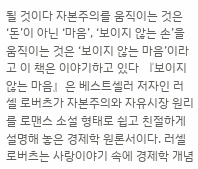될 것이다 자본주의를 움직이는 것은 ‘돈’이 아닌 ‘마음’, ‘보이지 않는 손’을 움직이는 것은 ‘보이지 않는 마음’이라고 이 책은 이야기하고 있다 『보이지 않는 마음』은 베스트셀러 저자인 러셀 로버츠가 자본주의와 자유시장 원리를 로맨스 소설 형태로 쉽고 친절하게 설명해 놓은 경제학 원론서이다. 러셀 로버츠는 사랑이야기 속에 경제학 개념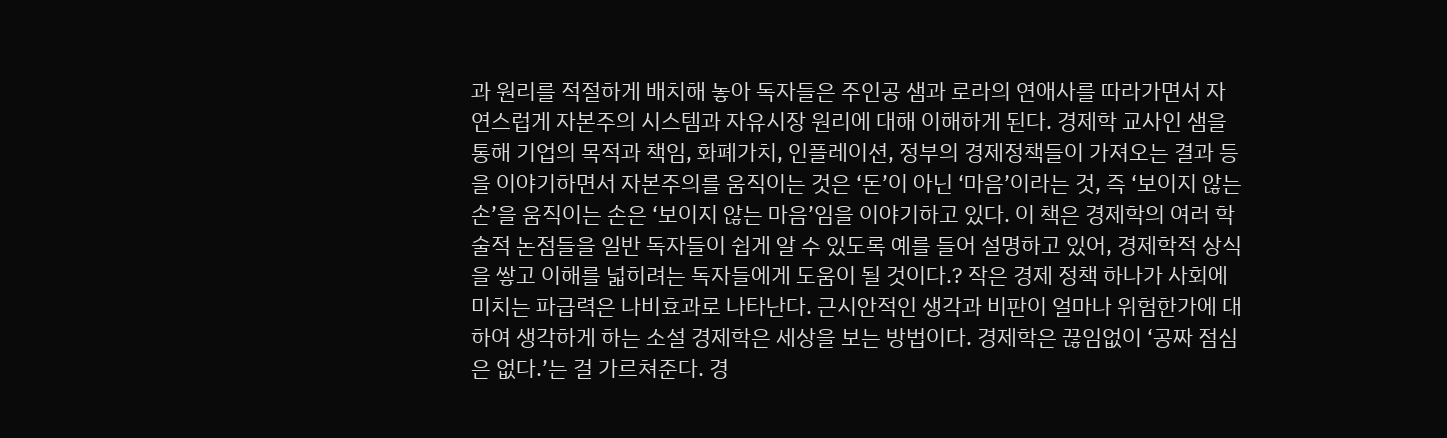과 원리를 적절하게 배치해 놓아 독자들은 주인공 샘과 로라의 연애사를 따라가면서 자연스럽게 자본주의 시스템과 자유시장 원리에 대해 이해하게 된다. 경제학 교사인 샘을 통해 기업의 목적과 책임, 화폐가치, 인플레이션, 정부의 경제정책들이 가져오는 결과 등을 이야기하면서 자본주의를 움직이는 것은 ‘돈’이 아닌 ‘마음’이라는 것, 즉 ‘보이지 않는 손’을 움직이는 손은 ‘보이지 않는 마음’임을 이야기하고 있다. 이 책은 경제학의 여러 학술적 논점들을 일반 독자들이 쉽게 알 수 있도록 예를 들어 설명하고 있어, 경제학적 상식을 쌓고 이해를 넓히려는 독자들에게 도움이 될 것이다.? 작은 경제 정책 하나가 사회에 미치는 파급력은 나비효과로 나타난다. 근시안적인 생각과 비판이 얼마나 위험한가에 대하여 생각하게 하는 소설 경제학은 세상을 보는 방법이다. 경제학은 끊임없이 ‘공짜 점심은 없다.’는 걸 가르쳐준다. 경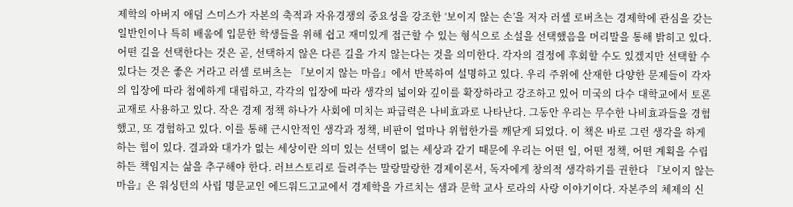제학의 아버지 애덤 스미스가 자본의 축적과 자유경쟁의 중요성을 강조한 ‘보이지 않는 손’을 저자 러셀 로버츠는 경제학에 관심을 갖는 일반인이나 특히 배움에 입문한 학생들을 위해 쉽고 재미있게 접근할 수 있는 형식으로 소설을 선택했음을 머리말을 통해 밝히고 있다. 어떤 길을 선택한다는 것은 곧, 선택하지 않은 다른 길을 가지 않는다는 것을 의미한다. 각자의 결정에 후회할 수도 있겠지만 선택할 수 있다는 것은 좋은 거라고 러셀 로버츠는 『보이지 않는 마음』에서 반복하여 설명하고 있다. 우리 주위에 산재한 다양한 문제들이 각자의 입장에 따라 첨예하게 대립하고, 각각의 입장에 따라 생각의 넓이와 깊이를 확장하라고 강조하고 있어 미국의 다수 대학교에서 토론 교재로 사용하고 있다. 작은 경제 정책 하나가 사회에 미치는 파급력은 나비효과로 나타난다. 그동안 우리는 무수한 나비효과들을 경험했고, 또 경험하고 있다. 이를 통해 근시안적인 생각과 정책, 비판이 얼마나 위험한가를 깨닫게 되었다. 이 책은 바로 그런 생각을 하게 하는 힘이 있다. 결과와 대가가 없는 세상이란 의미 있는 선택이 없는 세상과 같기 때문에 우리는 어떤 일, 어떤 정책, 어떤 계획을 수립하든 책임지는 삶을 추구해야 한다. 러브스토리로 들려주는 말랑말랑한 경제이론서, 독자에게 창의적 생각하기를 권한다 『보이지 않는 마음』은 워싱턴의 사립 명문교인 에드워드고교에서 경제학을 가르치는 샘과 문학 교사 로라의 사랑 이야기이다. 자본주의 체제의 신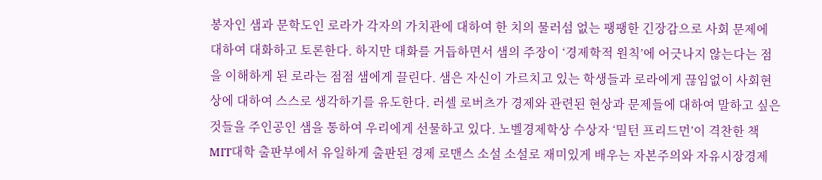봉자인 샘과 문학도인 로라가 각자의 가치관에 대하여 한 치의 물러섬 없는 팽팽한 긴장감으로 사회 문제에 대하여 대화하고 토론한다. 하지만 대화를 거듭하면서 샘의 주장이 ‘경제학적 원칙’에 어긋나지 않는다는 점을 이해하게 된 로라는 점점 샘에게 끌린다. 샘은 자신이 가르치고 있는 학생들과 로라에게 끊임없이 사회현상에 대하여 스스로 생각하기를 유도한다. 러셀 로버츠가 경제와 관련된 현상과 문제들에 대하여 말하고 싶은 것들을 주인공인 샘을 통하여 우리에게 선물하고 있다. 노벨경제학상 수상자 ‘밀턴 프리드먼’이 격찬한 책 MIT대학 출판부에서 유일하게 출판된 경제 로맨스 소설 소설로 재미있게 배우는 자본주의와 자유시장경제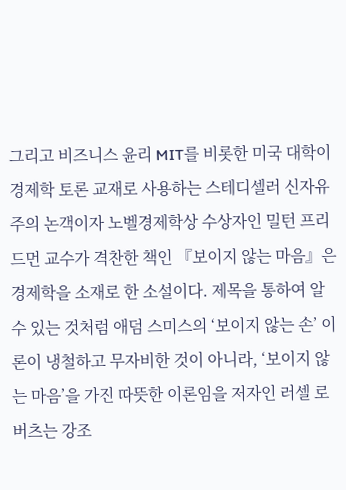그리고 비즈니스 윤리 MIT를 비롯한 미국 대학이 경제학 토론 교재로 사용하는 스테디셀러 신자유주의 논객이자 노벨경제학상 수상자인 밀턴 프리드먼 교수가 격찬한 책인 『보이지 않는 마음』은 경제학을 소재로 한 소설이다. 제목을 통하여 알 수 있는 것처럼 애덤 스미스의 ‘보이지 않는 손’ 이론이 냉철하고 무자비한 것이 아니라, ‘보이지 않는 마음’을 가진 따뜻한 이론임을 저자인 러셀 로버츠는 강조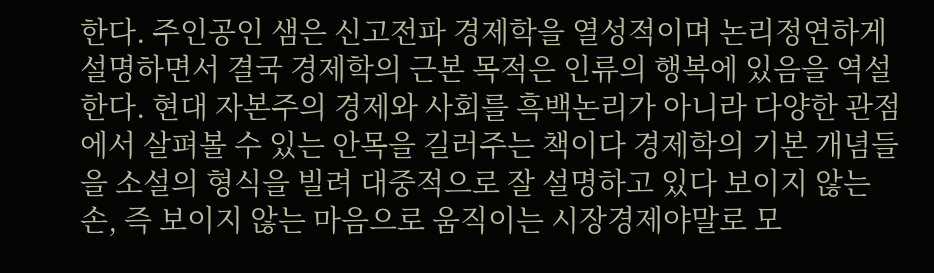한다. 주인공인 샘은 신고전파 경제학을 열성적이며 논리정연하게 설명하면서 결국 경제학의 근본 목적은 인류의 행복에 있음을 역설한다. 현대 자본주의 경제와 사회를 흑백논리가 아니라 다양한 관점에서 살펴볼 수 있는 안목을 길러주는 책이다 경제학의 기본 개념들을 소설의 형식을 빌려 대중적으로 잘 설명하고 있다 보이지 않는 손, 즉 보이지 않는 마음으로 움직이는 시장경제야말로 모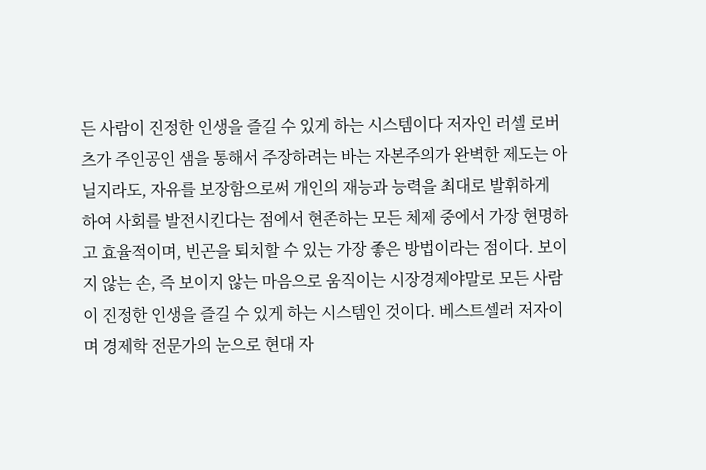든 사람이 진정한 인생을 즐길 수 있게 하는 시스템이다 저자인 러셀 로버츠가 주인공인 샘을 통해서 주장하려는 바는 자본주의가 완벽한 제도는 아닐지라도, 자유를 보장함으로써 개인의 재능과 능력을 최대로 발휘하게 하여 사회를 발전시킨다는 점에서 현존하는 모든 체제 중에서 가장 현명하고 효율적이며, 빈곤을 퇴치할 수 있는 가장 좋은 방법이라는 점이다. 보이지 않는 손, 즉 보이지 않는 마음으로 움직이는 시장경제야말로 모든 사람이 진정한 인생을 즐길 수 있게 하는 시스템인 것이다. 베스트셀러 저자이며 경제학 전문가의 눈으로 현대 자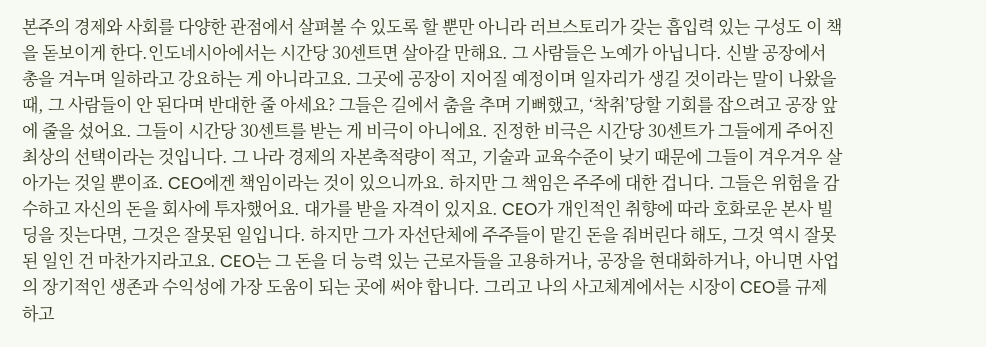본주의 경제와 사회를 다양한 관점에서 살펴볼 수 있도록 할 뿐만 아니라 러브스토리가 갖는 흡입력 있는 구성도 이 책을 돋보이게 한다.인도네시아에서는 시간당 30센트면 살아갈 만해요. 그 사람들은 노예가 아닙니다. 신발 공장에서 총을 겨누며 일하라고 강요하는 게 아니라고요. 그곳에 공장이 지어질 예정이며 일자리가 생길 것이라는 말이 나왔을 때, 그 사람들이 안 된다며 반대한 줄 아세요? 그들은 길에서 춤을 추며 기뻐했고, ‘착취’당할 기회를 잡으려고 공장 앞에 줄을 섰어요. 그들이 시간당 30센트를 받는 게 비극이 아니에요. 진정한 비극은 시간당 30센트가 그들에게 주어진 최상의 선택이라는 것입니다. 그 나라 경제의 자본축적량이 적고, 기술과 교육수준이 낮기 때문에 그들이 겨우겨우 살아가는 것일 뿐이죠. CEO에겐 책임이라는 것이 있으니까요. 하지만 그 책임은 주주에 대한 겁니다. 그들은 위험을 감수하고 자신의 돈을 회사에 투자했어요. 대가를 받을 자격이 있지요. CEO가 개인적인 취향에 따라 호화로운 본사 빌딩을 짓는다면, 그것은 잘못된 일입니다. 하지만 그가 자선단체에 주주들이 맡긴 돈을 줘버린다 해도, 그것 역시 잘못된 일인 건 마찬가지라고요. CEO는 그 돈을 더 능력 있는 근로자들을 고용하거나, 공장을 현대화하거나, 아니면 사업의 장기적인 생존과 수익성에 가장 도움이 되는 곳에 써야 합니다. 그리고 나의 사고체계에서는 시장이 CEO를 규제하고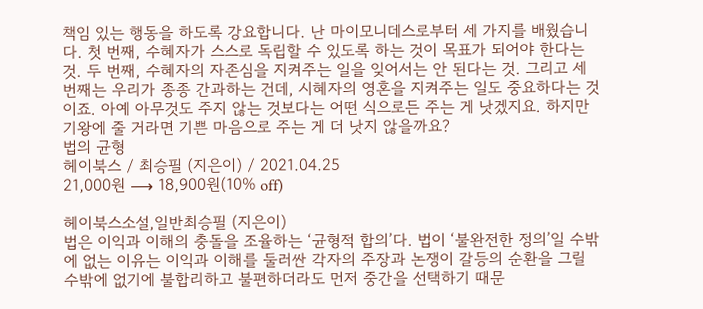책임 있는 행동을 하도록 강요합니다. 난 마이모니데스로부터 세 가지를 배웠습니다. 첫 번째, 수혜자가 스스로 독립할 수 있도록 하는 것이 목표가 되어야 한다는 것. 두 번째, 수혜자의 자존심을 지켜주는 일을 잊어서는 안 된다는 것. 그리고 세 번째는 우리가 종종 간과하는 건데, 시혜자의 영혼을 지켜주는 일도 중요하다는 것이죠. 아예 아무것도 주지 않는 것보다는 어떤 식으로든 주는 게 낫겠지요. 하지만 기왕에 줄 거라면 기쁜 마음으로 주는 게 더 낫지 않을까요?
법의 균형
헤이북스 / 최승필 (지은이) / 2021.04.25
21,000원 ⟶ 18,900원(10% off)

헤이북스소설,일반최승필 (지은이)
법은 이익과 이해의 충돌을 조율하는 ‘균형적 합의’다. 법이 ‘불완전한 정의’일 수밖에 없는 이유는 이익과 이해를 둘러싼 각자의 주장과 논쟁이 갈등의 순환을 그릴 수밖에 없기에 불합리하고 불편하더라도 먼저 중간을 선택하기 때문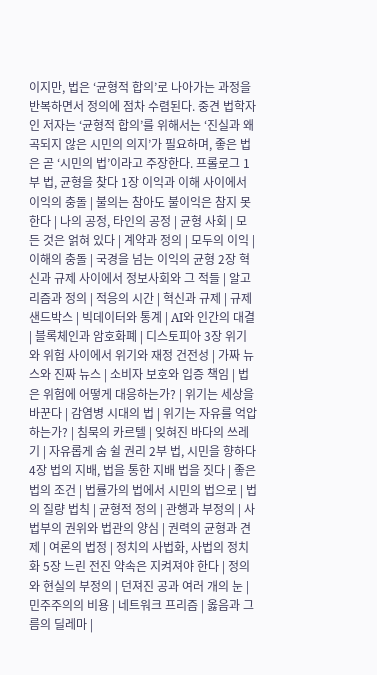이지만, 법은 ‘균형적 합의’로 나아가는 과정을 반복하면서 정의에 점차 수렴된다. 중견 법학자인 저자는 ‘균형적 합의’를 위해서는 ‘진실과 왜곡되지 않은 시민의 의지’가 필요하며, 좋은 법은 곧 ‘시민의 법’이라고 주장한다. 프롤로그 1부 법, 균형을 찾다 1장 이익과 이해 사이에서 이익의 충돌 | 불의는 참아도 불이익은 참지 못한다 | 나의 공정, 타인의 공정 | 균형 사회 | 모든 것은 얽혀 있다 | 계약과 정의 | 모두의 이익 | 이해의 충돌 | 국경을 넘는 이익의 균형 2장 혁신과 규제 사이에서 정보사회와 그 적들 | 알고리즘과 정의 | 적응의 시간 | 혁신과 규제 | 규제 샌드박스 | 빅데이터와 통계 | AI와 인간의 대결 | 블록체인과 암호화폐 | 디스토피아 3장 위기와 위험 사이에서 위기와 재정 건전성 | 가짜 뉴스와 진짜 뉴스 | 소비자 보호와 입증 책임 | 법은 위험에 어떻게 대응하는가? | 위기는 세상을 바꾼다 | 감염병 시대의 법 | 위기는 자유를 억압하는가? | 침묵의 카르텔 | 잊혀진 바다의 쓰레기 | 자유롭게 숨 쉴 권리 2부 법, 시민을 향하다 4장 법의 지배, 법을 통한 지배 법을 짓다 | 좋은 법의 조건 | 법률가의 법에서 시민의 법으로 | 법의 질량 법칙 | 균형적 정의 | 관행과 부정의 | 사법부의 권위와 법관의 양심 | 권력의 균형과 견제 | 여론의 법정 | 정치의 사법화, 사법의 정치화 5장 느린 전진 약속은 지켜져야 한다 | 정의와 현실의 부정의 | 던져진 공과 여러 개의 눈 | 민주주의의 비용 | 네트워크 프리즘 | 옳음과 그름의 딜레마 |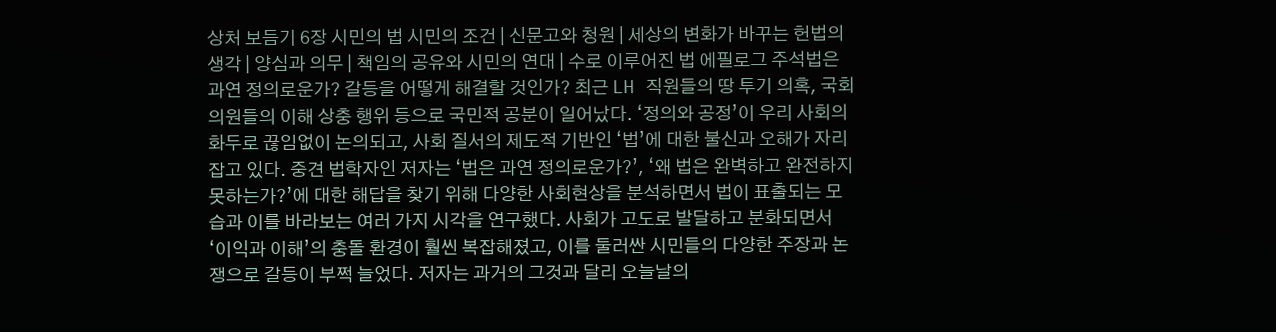상처 보듬기 6장 시민의 법 시민의 조건 | 신문고와 청원 | 세상의 변화가 바꾸는 헌법의 생각 | 양심과 의무 | 책임의 공유와 시민의 연대 | 수로 이루어진 법 에필로그 주석법은 과연 정의로운가? 갈등을 어떻게 해결할 것인가? 최근 LH 직원들의 땅 투기 의혹, 국회의원들의 이해 상충 행위 등으로 국민적 공분이 일어났다. ‘정의와 공정’이 우리 사회의 화두로 끊임없이 논의되고, 사회 질서의 제도적 기반인 ‘법’에 대한 불신과 오해가 자리 잡고 있다. 중견 법학자인 저자는 ‘법은 과연 정의로운가?’, ‘왜 법은 완벽하고 완전하지 못하는가?’에 대한 해답을 찾기 위해 다양한 사회현상을 분석하면서 법이 표출되는 모습과 이를 바라보는 여러 가지 시각을 연구했다. 사회가 고도로 발달하고 분화되면서 ‘이익과 이해’의 충돌 환경이 훨씬 복잡해졌고, 이를 둘러싼 시민들의 다양한 주장과 논쟁으로 갈등이 부쩍 늘었다. 저자는 과거의 그것과 달리 오늘날의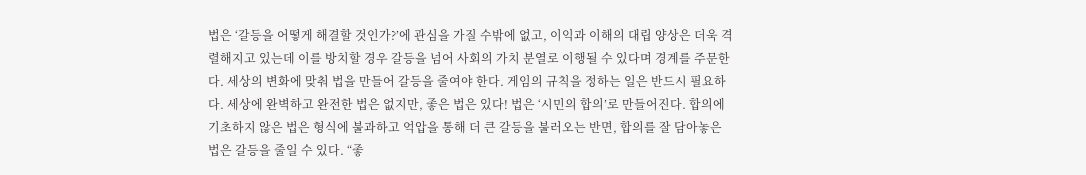법은 ‘갈등을 어떻게 해결할 것인가?’에 관심을 가질 수밖에 없고, 이익과 이해의 대립 양상은 더욱 격렬해지고 있는데 이를 방치할 경우 갈등을 넘어 사회의 가치 분열로 이행될 수 있다며 경계를 주문한다. 세상의 변화에 맞춰 법을 만들어 갈등을 줄여야 한다. 게임의 규칙을 정하는 일은 반드시 필요하다. 세상에 완벽하고 완전한 법은 없지만, 좋은 법은 있다! 법은 ‘시민의 합의’로 만들어진다. 합의에 기초하지 않은 법은 형식에 불과하고 억압을 통해 더 큰 갈등을 불러오는 반면, 합의를 잘 담아놓은 법은 갈등을 줄일 수 있다. “좋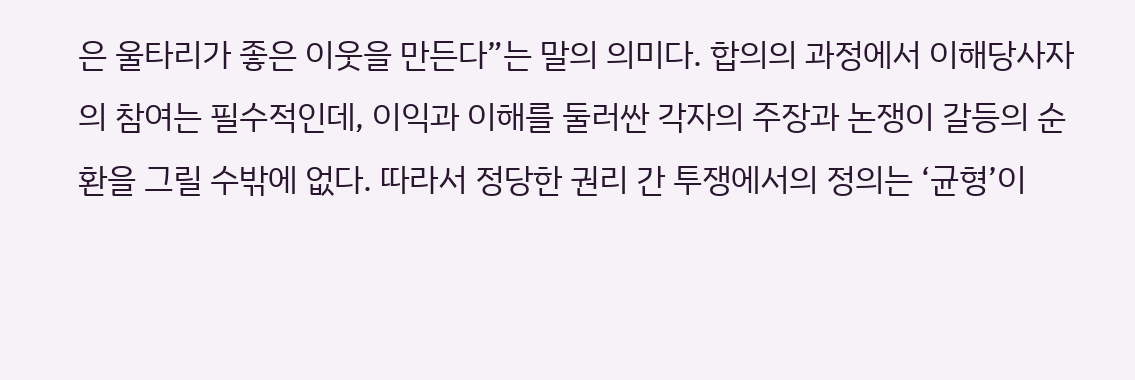은 울타리가 좋은 이웃을 만든다”는 말의 의미다. 합의의 과정에서 이해당사자의 참여는 필수적인데, 이익과 이해를 둘러싼 각자의 주장과 논쟁이 갈등의 순환을 그릴 수밖에 없다. 따라서 정당한 권리 간 투쟁에서의 정의는 ‘균형’이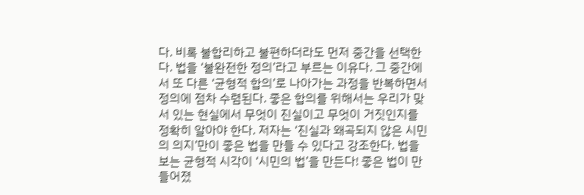다. 비록 불합리하고 불편하더라도 먼저 중간을 선택한다. 법을 ‘불완전한 정의’라고 부르는 이유다. 그 중간에서 또 다른 ‘균형적 합의’로 나아가는 과정을 반복하면서 정의에 점차 수렴된다. 좋은 합의를 위해서는 우리가 맞서 있는 현실에서 무엇이 진실이고 무엇이 거짓인지를 정확히 알아야 한다. 저자는 ‘진실과 왜곡되지 않은 시민의 의지’만이 좋은 법을 만들 수 있다고 강조한다. 법을 보는 균형적 시각이 ‘시민의 법’을 만든다! 좋은 법이 만들어졌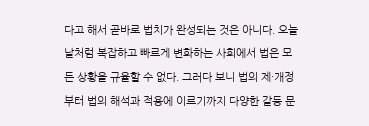다고 해서 곧바로 법치가 완성되는 것은 아니다. 오늘날처럼 복잡하고 빠르게 변화하는 사회에서 법은 모든 상황을 규율할 수 없다. 그러다 보니 법의 제·개정부터 법의 해석과 적용에 이르기까지 다양한 갈등 문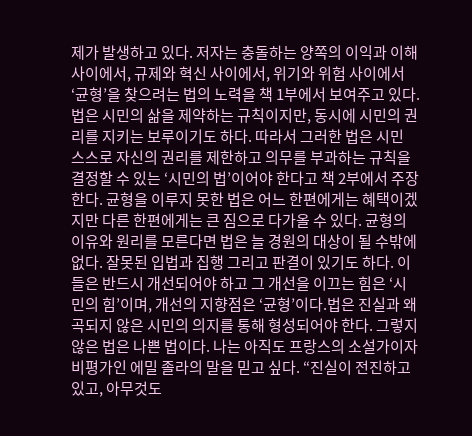제가 발생하고 있다. 저자는 충돌하는 양쪽의 이익과 이해 사이에서, 규제와 혁신 사이에서, 위기와 위험 사이에서 ‘균형’을 찾으려는 법의 노력을 책 1부에서 보여주고 있다. 법은 시민의 삶을 제약하는 규칙이지만, 동시에 시민의 권리를 지키는 보루이기도 하다. 따라서 그러한 법은 시민 스스로 자신의 권리를 제한하고 의무를 부과하는 규칙을 결정할 수 있는 ‘시민의 법’이어야 한다고 책 2부에서 주장한다. 균형을 이루지 못한 법은 어느 한편에게는 혜택이겠지만 다른 한편에게는 큰 짐으로 다가올 수 있다. 균형의 이유와 원리를 모른다면 법은 늘 경원의 대상이 될 수밖에 없다. 잘못된 입법과 집행 그리고 판결이 있기도 하다. 이들은 반드시 개선되어야 하고 그 개선을 이끄는 힘은 ‘시민의 힘’이며, 개선의 지향점은 ‘균형’이다.법은 진실과 왜곡되지 않은 시민의 의지를 통해 형성되어야 한다. 그렇지 않은 법은 나쁜 법이다. 나는 아직도 프랑스의 소설가이자 비평가인 에밀 졸라의 말을 믿고 싶다. “진실이 전진하고 있고, 아무것도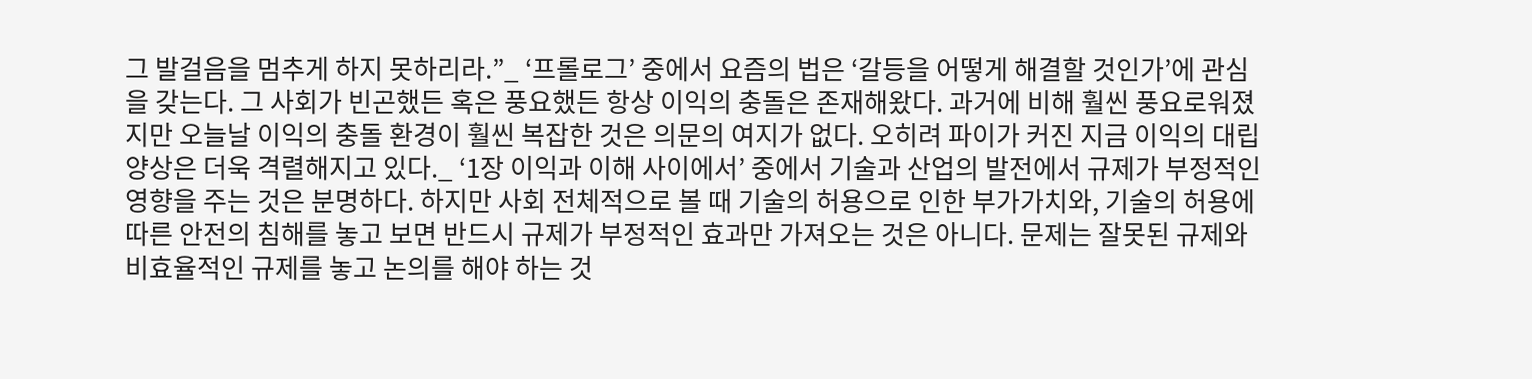그 발걸음을 멈추게 하지 못하리라.”_ ‘프롤로그’ 중에서 요즘의 법은 ‘갈등을 어떻게 해결할 것인가’에 관심을 갖는다. 그 사회가 빈곤했든 혹은 풍요했든 항상 이익의 충돌은 존재해왔다. 과거에 비해 훨씬 풍요로워졌지만 오늘날 이익의 충돌 환경이 훨씬 복잡한 것은 의문의 여지가 없다. 오히려 파이가 커진 지금 이익의 대립 양상은 더욱 격렬해지고 있다._ ‘1장 이익과 이해 사이에서’ 중에서 기술과 산업의 발전에서 규제가 부정적인 영향을 주는 것은 분명하다. 하지만 사회 전체적으로 볼 때 기술의 허용으로 인한 부가가치와, 기술의 허용에 따른 안전의 침해를 놓고 보면 반드시 규제가 부정적인 효과만 가져오는 것은 아니다. 문제는 잘못된 규제와 비효율적인 규제를 놓고 논의를 해야 하는 것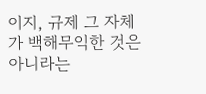이지, 규제 그 자체가 백해무익한 것은 아니라는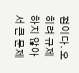점이다. 오히려 규제하지 않아서 큰 문제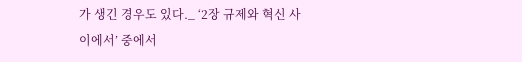가 생긴 경우도 있다._ ‘2장 규제와 혁신 사이에서’ 중에서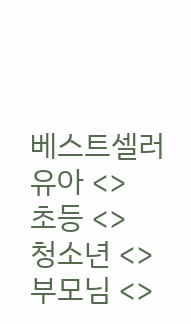베스트셀러
유아 <>
초등 <>
청소년 <>
부모님 <>